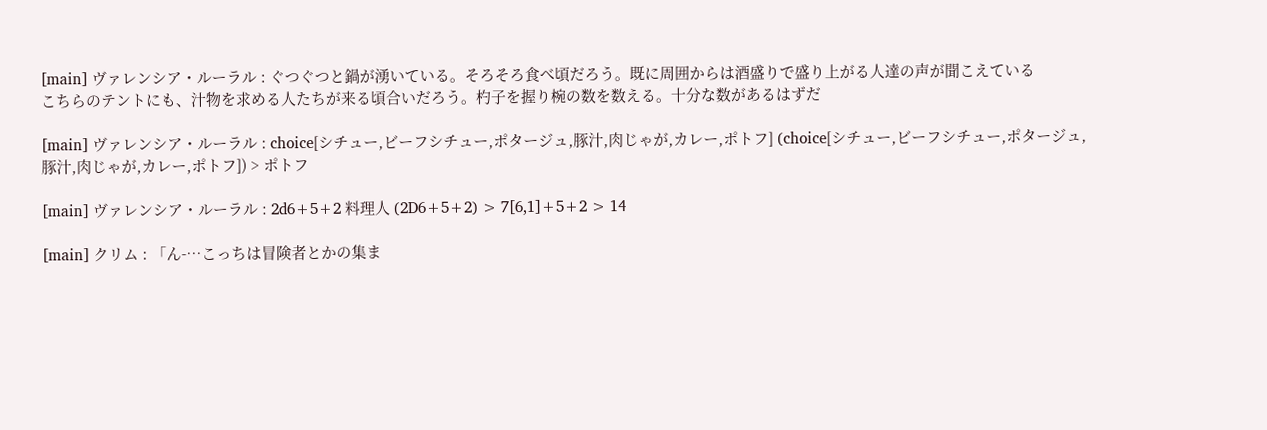[main] ヴァレンシア・ルーラル : ぐつぐつと鍋が湧いている。そろそろ食べ頃だろう。既に周囲からは酒盛りで盛り上がる人達の声が聞こえている
こちらのテントにも、汁物を求める人たちが来る頃合いだろう。杓子を握り椀の数を数える。十分な数があるはずだ

[main] ヴァレンシア・ルーラル : choice[シチュー,ビーフシチュー,ポタージュ,豚汁,肉じゃが,カレー,ポトフ] (choice[シチュー,ビーフシチュー,ポタージュ,豚汁,肉じゃが,カレー,ポトフ]) > ポトフ

[main] ヴァレンシア・ルーラル : 2d6+5+2 料理人 (2D6+5+2) > 7[6,1]+5+2 > 14

[main] クリム : 「ん-…こっちは冒険者とかの集ま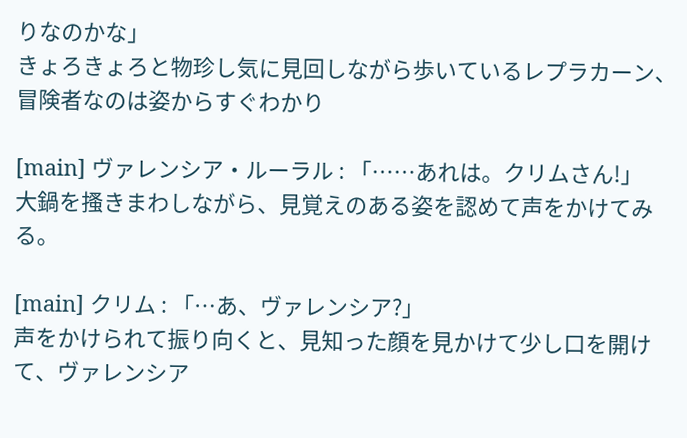りなのかな」
きょろきょろと物珍し気に見回しながら歩いているレプラカーン、冒険者なのは姿からすぐわかり

[main] ヴァレンシア・ルーラル : 「……あれは。クリムさん!」
大鍋を搔きまわしながら、見覚えのある姿を認めて声をかけてみる。

[main] クリム : 「…あ、ヴァレンシア?」
声をかけられて振り向くと、見知った顔を見かけて少し口を開けて、ヴァレンシア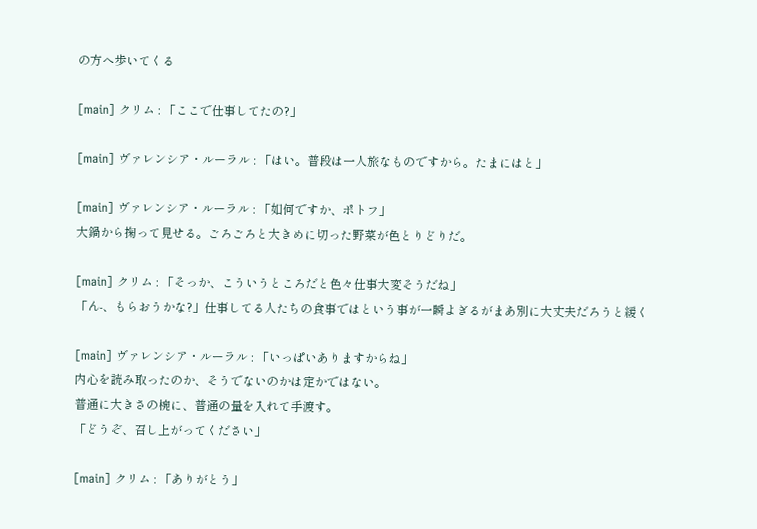の方へ歩いてくる

[main] クリム : 「ここで仕事してたの?」

[main] ヴァレンシア・ルーラル : 「はい。普段は一人旅なものですから。たまにはと」

[main] ヴァレンシア・ルーラル : 「如何ですか、ポトフ」
大鍋から掬って見せる。ごろごろと大きめに切った野菜が色とりどりだ。

[main] クリム : 「そっか、こういうところだと色々仕事大変そうだね」
「ん-、もらおうかな?」仕事してる人たちの食事ではという事が一瞬よぎるがまあ別に大丈夫だろうと緩く

[main] ヴァレンシア・ルーラル : 「いっぱいありますからね」
内心を読み取ったのか、そうでないのかは定かではない。
普通に大きさの椀に、普通の量を入れて手渡す。
「どうぞ、召し上がってください」

[main] クリム : 「ありがとう」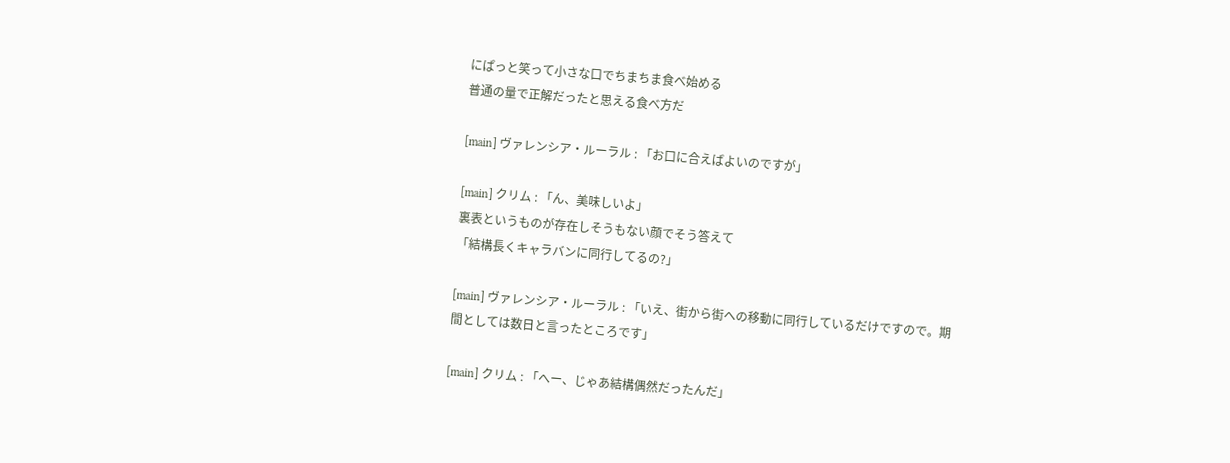にぱっと笑って小さな口でちまちま食べ始める
普通の量で正解だったと思える食べ方だ

[main] ヴァレンシア・ルーラル : 「お口に合えばよいのですが」

[main] クリム : 「ん、美味しいよ」
裏表というものが存在しそうもない顔でそう答えて
「結構長くキャラバンに同行してるの?」

[main] ヴァレンシア・ルーラル : 「いえ、街から街への移動に同行しているだけですので。期間としては数日と言ったところです」

[main] クリム : 「へー、じゃあ結構偶然だったんだ」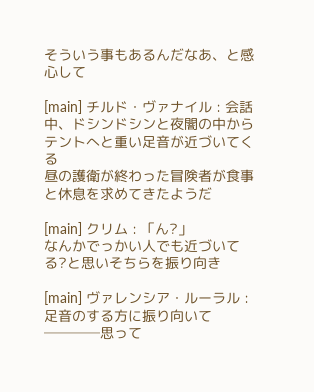そういう事もあるんだなあ、と感心して

[main] チルド・ヴァナイル : 会話中、ドシンドシンと夜闇の中からテントへと重い足音が近づいてくる
昼の護衛が終わった冒険者が食事と休息を求めてきたようだ

[main] クリム : 「ん?」
なんかでっかい人でも近づいてる?と思いそちらを振り向き

[main] ヴァレンシア・ルーラル : 足音のする方に振り向いて────思って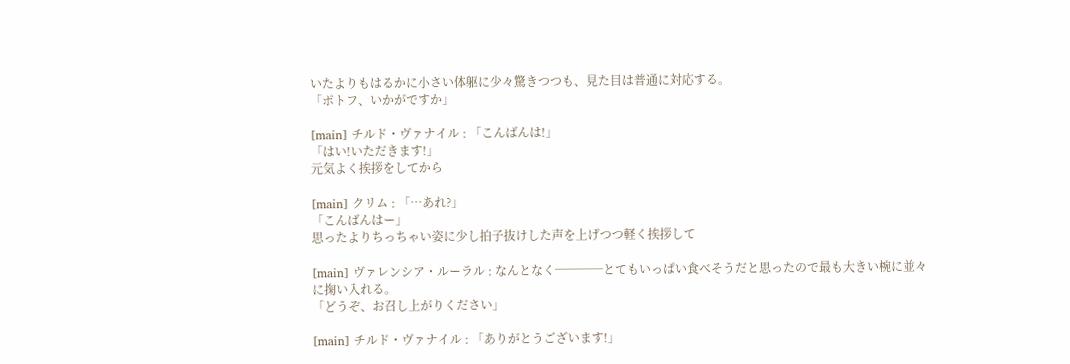いたよりもはるかに小さい体躯に少々驚きつつも、見た目は普通に対応する。
「ポトフ、いかがですか」

[main] チルド・ヴァナイル : 「こんばんは!」
「はい!いただきます!」
元気よく挨拶をしてから

[main] クリム : 「…あれ?」
「こんばんはー」
思ったよりちっちゃい姿に少し拍子抜けした声を上げつつ軽く挨拶して

[main] ヴァレンシア・ルーラル : なんとなく────とてもいっぱい食べそうだと思ったので最も大きい椀に並々に掬い入れる。
「どうぞ、お召し上がりください」

[main] チルド・ヴァナイル : 「ありがとうございます!」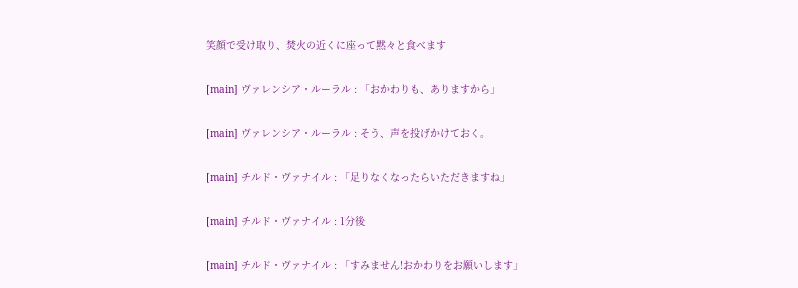笑顔で受け取り、焚火の近くに座って黙々と食べます

[main] ヴァレンシア・ルーラル : 「おかわりも、ありますから」

[main] ヴァレンシア・ルーラル : そう、声を投げかけておく。

[main] チルド・ヴァナイル : 「足りなくなったらいただきますね」

[main] チルド・ヴァナイル : 1分後

[main] チルド・ヴァナイル : 「すみません!おかわりをお願いします」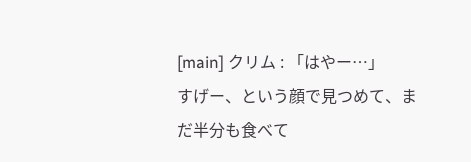[main] クリム : 「はやー…」
すげー、という顔で見つめて、まだ半分も食べて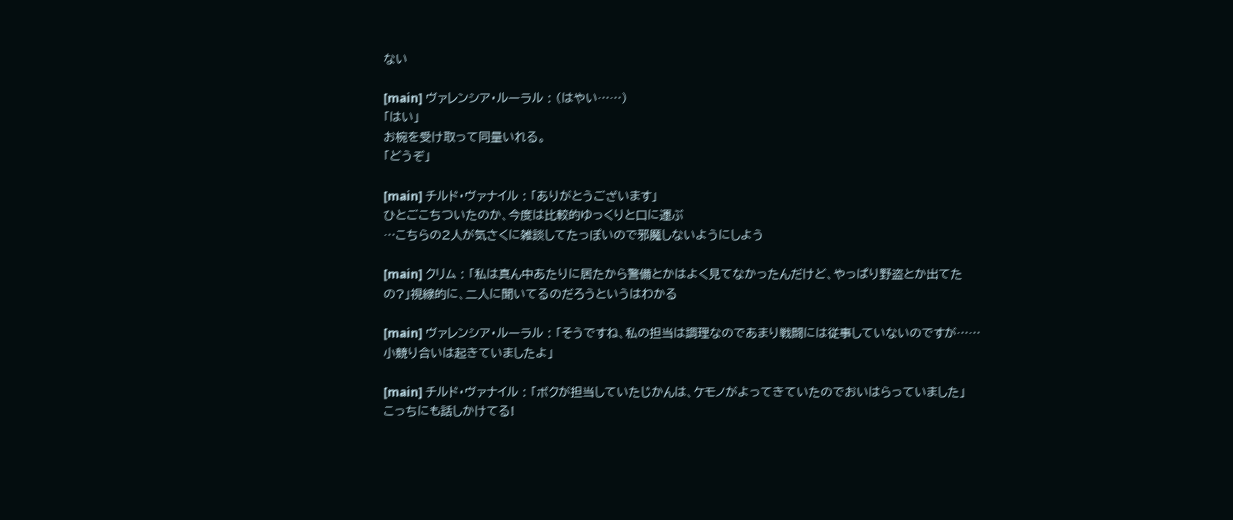ない

[main] ヴァレンシア・ルーラル : (はやい……)
「はい」
お椀を受け取って同量いれる。
「どうぞ」

[main] チルド・ヴァナイル : 「ありがとうございます」
ひとごこちついたのか、今度は比較的ゆっくりと口に運ぶ
…こちらの2人が気さくに雑談してたっぽいので邪魔しないようにしよう

[main] クリム : 「私は真ん中あたりに居たから警備とかはよく見てなかったんだけど、やっぱり野盗とか出てたの?」視線的に、二人に聞いてるのだろうというはわかる

[main] ヴァレンシア・ルーラル : 「そうですね、私の担当は調理なのであまり戦闘には従事していないのですが……小競り合いは起きていましたよ」

[main] チルド・ヴァナイル : 「ボクが担当していたじかんは、ケモノがよってきていたのでおいはらっていました」
こっちにも話しかけてる!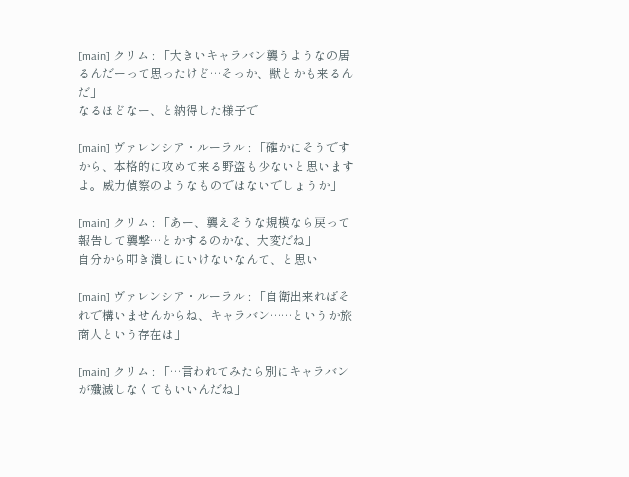[main] クリム : 「大きいキャラバン襲うようなの居るんだーって思ったけど…そっか、獣とかも来るんだ」
なるほどなー、と納得した様子で

[main] ヴァレンシア・ルーラル : 「確かにそうですから、本格的に攻めて来る野盗も少ないと思いますよ。威力偵察のようなものではないでしょうか」

[main] クリム : 「あー、襲えそうな規模なら戻って報告して襲撃…とかするのかな、大変だね」
自分から叩き潰しにいけないなんて、と思い

[main] ヴァレンシア・ルーラル : 「自衛出来ればそれで構いませんからね、キャラバン……というか旅商人という存在は」

[main] クリム : 「…言われてみたら別にキャラバンが殲滅しなくてもいいんだね」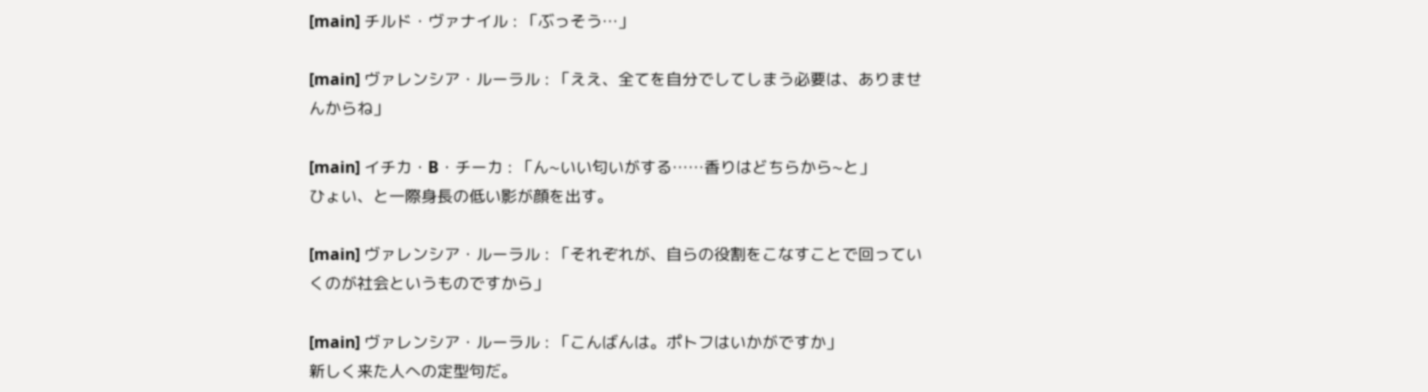[main] チルド・ヴァナイル : 「ぶっそう…」

[main] ヴァレンシア・ルーラル : 「ええ、全てを自分でしてしまう必要は、ありませんからね」

[main] イチカ・B・チーカ : 「ん~いい匂いがする……香りはどちらから~と」
ひょい、と一際身長の低い影が顔を出す。

[main] ヴァレンシア・ルーラル : 「それぞれが、自らの役割をこなすことで回っていくのが社会というものですから」

[main] ヴァレンシア・ルーラル : 「こんばんは。ポトフはいかがですか」
新しく来た人への定型句だ。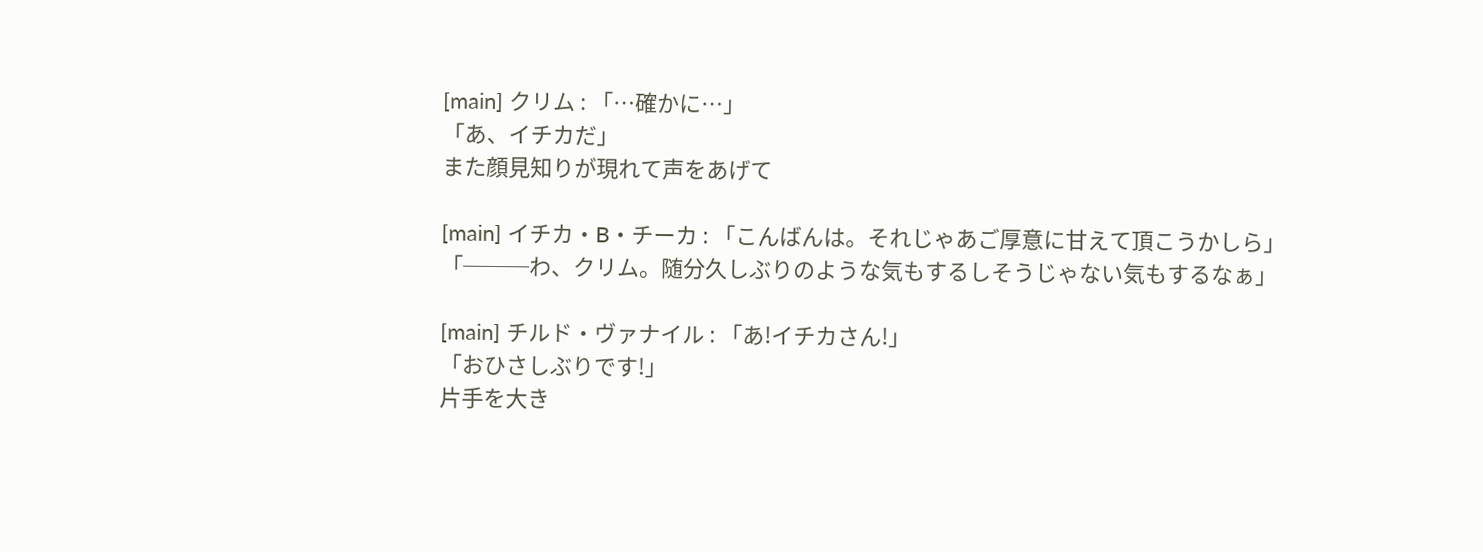[main] クリム : 「…確かに…」
「あ、イチカだ」
また顔見知りが現れて声をあげて

[main] イチカ・B・チーカ : 「こんばんは。それじゃあご厚意に甘えて頂こうかしら」
「───わ、クリム。随分久しぶりのような気もするしそうじゃない気もするなぁ」

[main] チルド・ヴァナイル : 「あ!イチカさん!」
「おひさしぶりです!」
片手を大き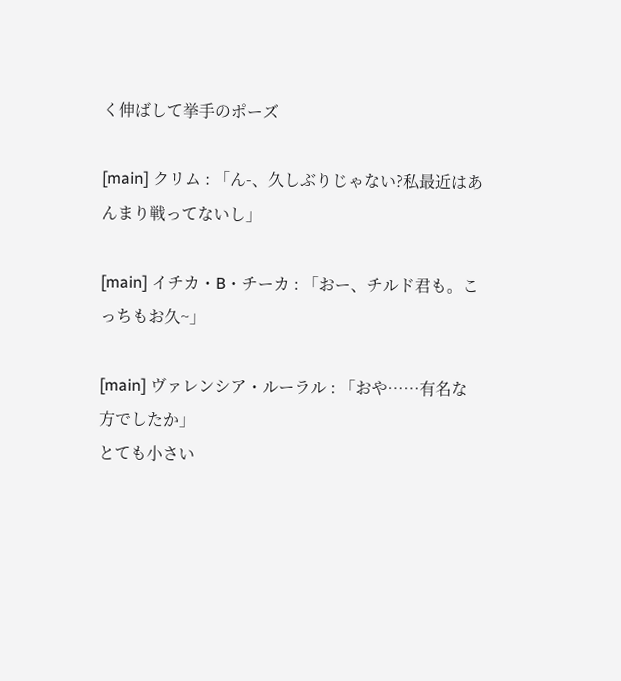く伸ばして挙手のポーズ

[main] クリム : 「ん-、久しぶりじゃない?私最近はあんまり戦ってないし」

[main] イチカ・B・チーカ : 「おー、チルド君も。こっちもお久~」

[main] ヴァレンシア・ルーラル : 「おや……有名な方でしたか」
とても小さい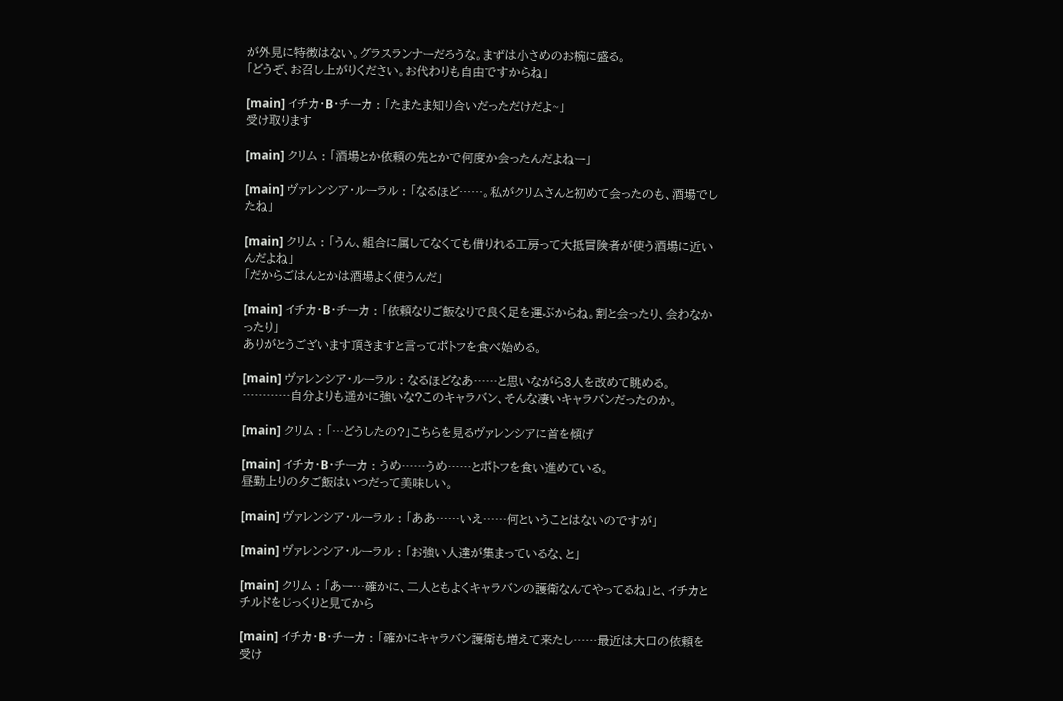が外見に特徴はない。グラスランナーだろうな。まずは小さめのお椀に盛る。
「どうぞ、お召し上がりください。お代わりも自由ですからね」

[main] イチカ・B・チーカ : 「たまたま知り合いだっただけだよ~」
受け取ります

[main] クリム : 「酒場とか依頼の先とかで何度か会ったんだよねー」

[main] ヴァレンシア・ルーラル : 「なるほど……。私がクリムさんと初めて会ったのも、酒場でしたね」

[main] クリム : 「うん、組合に属してなくても借りれる工房って大抵冒険者が使う酒場に近いんだよね」
「だからごはんとかは酒場よく使うんだ」

[main] イチカ・B・チーカ : 「依頼なりご飯なりで良く足を運ぶからね。割と会ったり、会わなかったり」
ありがとうございます頂きますと言ってポトフを食べ始める。

[main] ヴァレンシア・ルーラル : なるほどなあ……と思いながら3人を改めて眺める。
…………自分よりも遥かに強いな?このキャラバン、そんな凄いキャラバンだったのか。

[main] クリム : 「…どうしたの?」こちらを見るヴァレンシアに首を傾げ

[main] イチカ・B・チーカ : うめ……うめ……とポトフを食い進めている。
昼勤上りの夕ご飯はいつだって美味しい。

[main] ヴァレンシア・ルーラル : 「ああ……いえ……何ということはないのですが」

[main] ヴァレンシア・ルーラル : 「お強い人達が集まっているな、と」

[main] クリム : 「あー…確かに、二人ともよくキャラバンの護衛なんてやってるね」と、イチカとチルドをじっくりと見てから

[main] イチカ・B・チーカ : 「確かにキャラバン護衛も増えて来たし……最近は大口の依頼を受け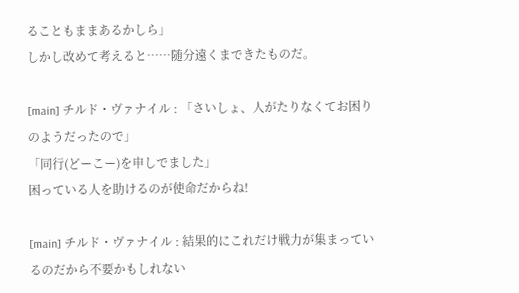ることもままあるかしら」
しかし改めて考えると……随分遠くまできたものだ。

[main] チルド・ヴァナイル : 「さいしょ、人がたりなくてお困りのようだったので」
「同行(どーこー)を申しでました」
困っている人を助けるのが使命だからね!

[main] チルド・ヴァナイル : 結果的にこれだけ戦力が集まっているのだから不要かもしれない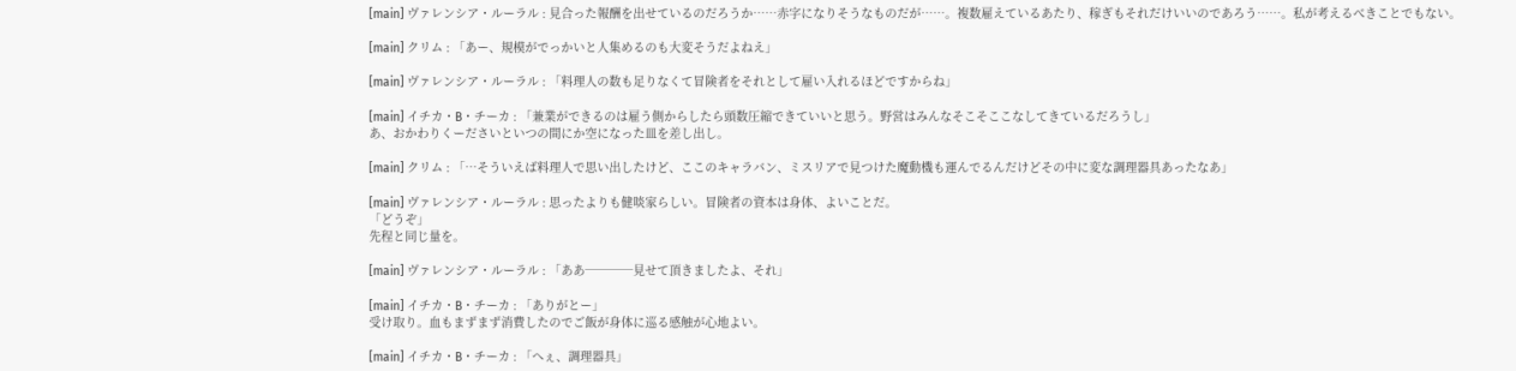[main] ヴァレンシア・ルーラル : 見合った報酬を出せているのだろうか……赤字になりそうなものだが……。複数雇えているあたり、稼ぎもそれだけいいのであろう……。私が考えるべきことでもない。

[main] クリム : 「あー、規模がでっかいと人集めるのも大変そうだよねえ」

[main] ヴァレンシア・ルーラル : 「料理人の数も足りなくて冒険者をそれとして雇い入れるほどですからね」

[main] イチカ・B・チーカ : 「兼業ができるのは雇う側からしたら頭数圧縮できていいと思う。野営はみんなそこそここなしてきているだろうし」
あ、おかわりくーださいといつの間にか空になった皿を差し出し。

[main] クリム : 「…そういえば料理人で思い出したけど、ここのキャラバン、ミスリアで見つけた魔動機も運んでるんだけどその中に変な調理器具あったなあ」

[main] ヴァレンシア・ルーラル : 思ったよりも健啖家らしい。冒険者の資本は身体、よいことだ。
「どうぞ」
先程と同じ量を。

[main] ヴァレンシア・ルーラル : 「ああ────見せて頂きましたよ、それ」

[main] イチカ・B・チーカ : 「ありがとー」
受け取り。血もまずまず消費したのでご飯が身体に巡る感触が心地よい。

[main] イチカ・B・チーカ : 「へぇ、調理器具」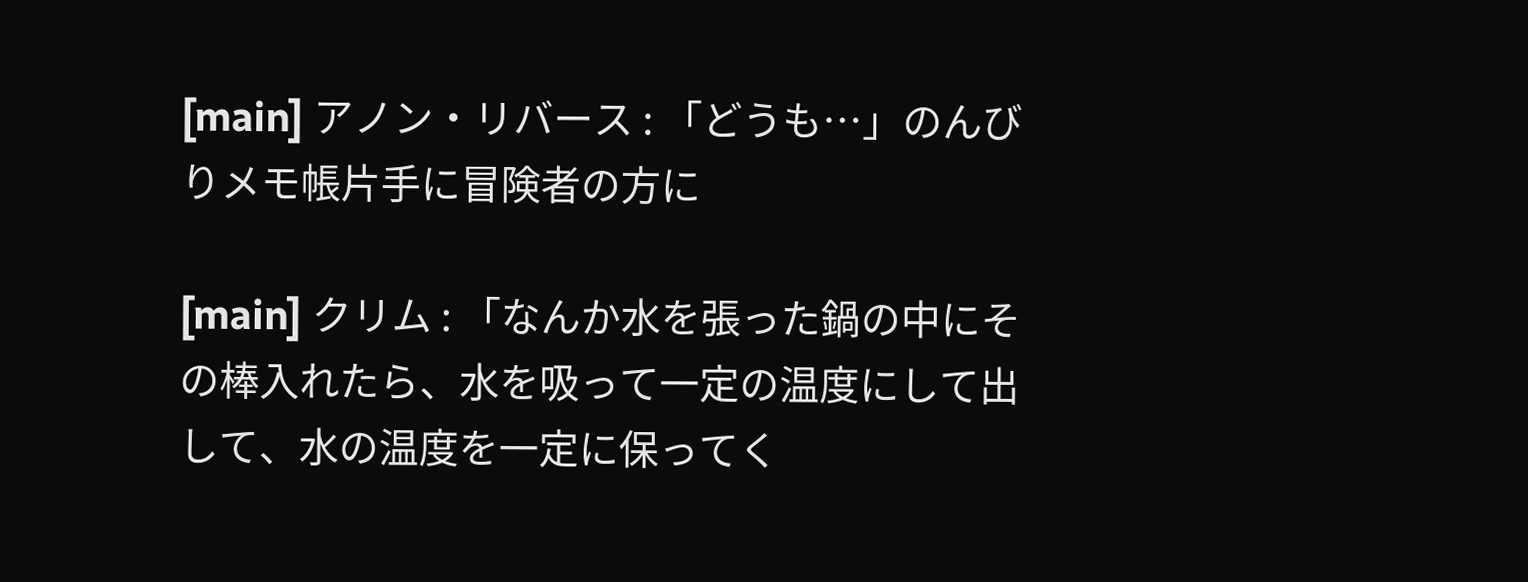[main] アノン・リバース : 「どうも⋯」のんびりメモ帳片手に冒険者の方に

[main] クリム : 「なんか水を張った鍋の中にその棒入れたら、水を吸って一定の温度にして出して、水の温度を一定に保ってく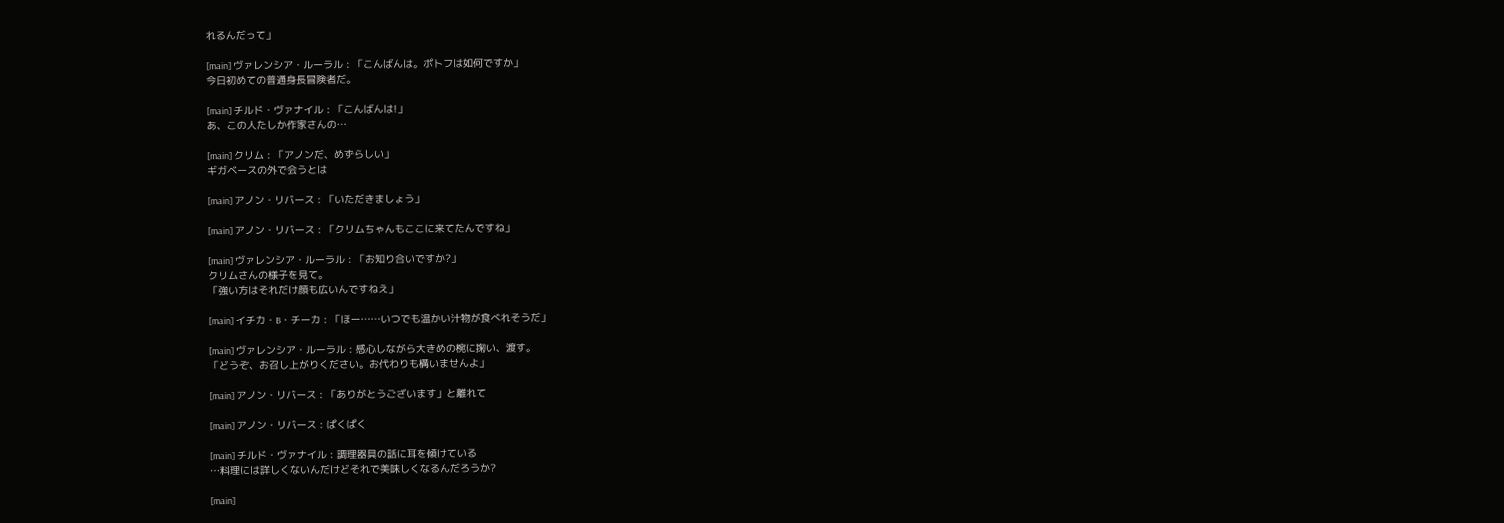れるんだって」

[main] ヴァレンシア・ルーラル : 「こんばんは。ポトフは如何ですか」
今日初めての普通身長冒険者だ。

[main] チルド・ヴァナイル : 「こんばんは!」
あ、この人たしか作家さんの…

[main] クリム : 「アノンだ、めずらしい」
ギガベースの外で会うとは

[main] アノン・リバース : 「いただきましょう」

[main] アノン・リバース : 「クリムちゃんもここに来てたんですね」

[main] ヴァレンシア・ルーラル : 「お知り合いですか?」
クリムさんの様子を見て。
「強い方はそれだけ顔も広いんですねえ」

[main] イチカ・B・チーカ : 「ほー……いつでも温かい汁物が食べれそうだ」

[main] ヴァレンシア・ルーラル : 感心しながら大きめの椀に掬い、渡す。
「どうぞ、お召し上がりください。お代わりも構いませんよ」

[main] アノン・リバース : 「ありがとうございます」と離れて

[main] アノン・リバース : ぱくぱく

[main] チルド・ヴァナイル : 調理器具の話に耳を傾けている
…料理には詳しくないんだけどそれで美味しくなるんだろうか?

[main]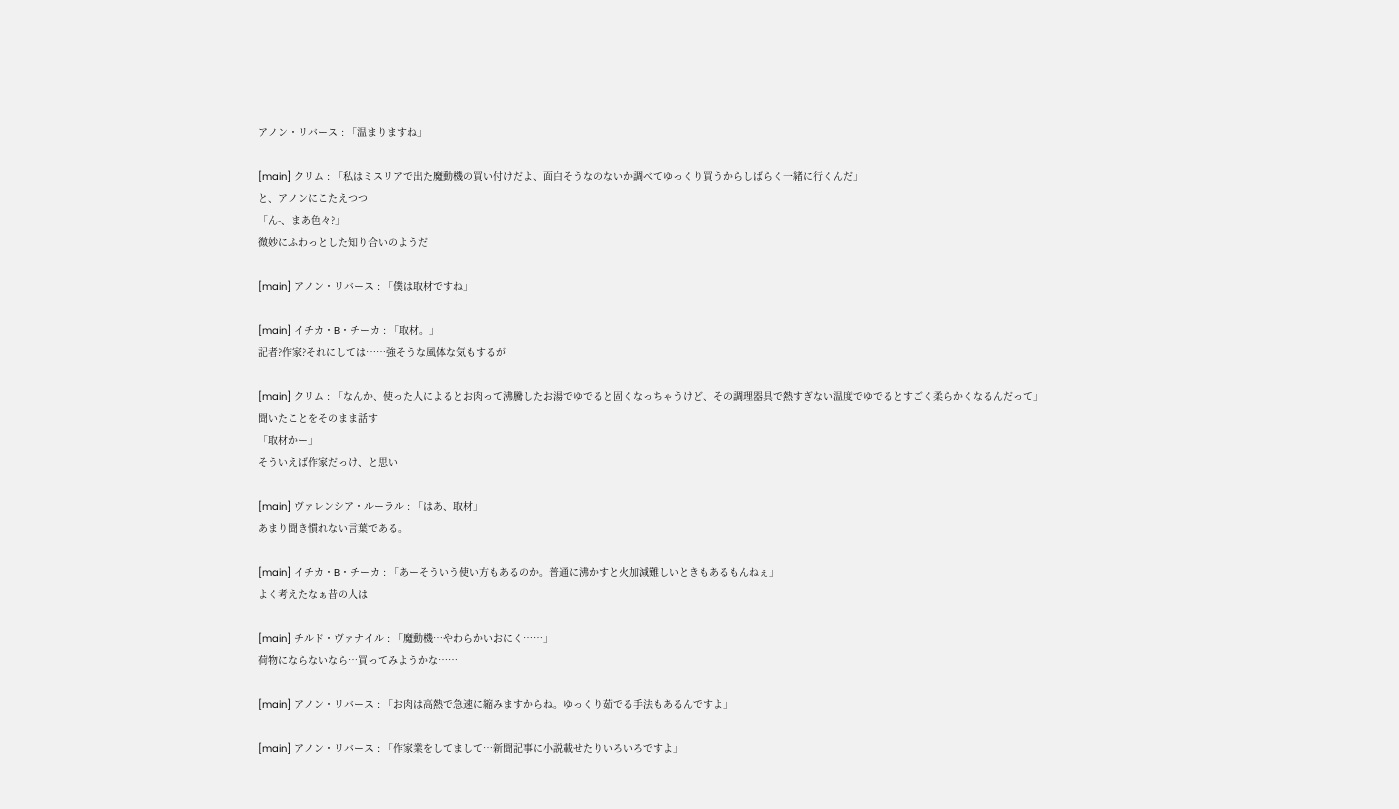アノン・リバース : 「温まりますね」

[main] クリム : 「私はミスリアで出た魔動機の買い付けだよ、面白そうなのないか調べてゆっくり買うからしばらく一緒に行くんだ」
と、アノンにこたえつつ
「ん-、まあ色々?」
微妙にふわっとした知り合いのようだ

[main] アノン・リバース : 「僕は取材ですね」

[main] イチカ・B・チーカ : 「取材。」
記者?作家?それにしては……強そうな風体な気もするが

[main] クリム : 「なんか、使った人によるとお肉って沸騰したお湯でゆでると固くなっちゃうけど、その調理器具で熱すぎない温度でゆでるとすごく柔らかくなるんだって」
聞いたことをそのまま話す
「取材かー」
そういえば作家だっけ、と思い

[main] ヴァレンシア・ルーラル : 「はあ、取材」
あまり聞き慣れない言葉である。

[main] イチカ・B・チーカ : 「あーそういう使い方もあるのか。普通に沸かすと火加減難しいときもあるもんねぇ」
よく考えたなぁ昔の人は

[main] チルド・ヴァナイル : 「魔動機…やわらかいおにく……」
荷物にならないなら…買ってみようかな……

[main] アノン・リバース : 「お肉は高熱で急速に縮みますからね。ゆっくり茹でる手法もあるんですよ」

[main] アノン・リバース : 「作家業をしてまして⋯新聞記事に小説載せたりいろいろですよ」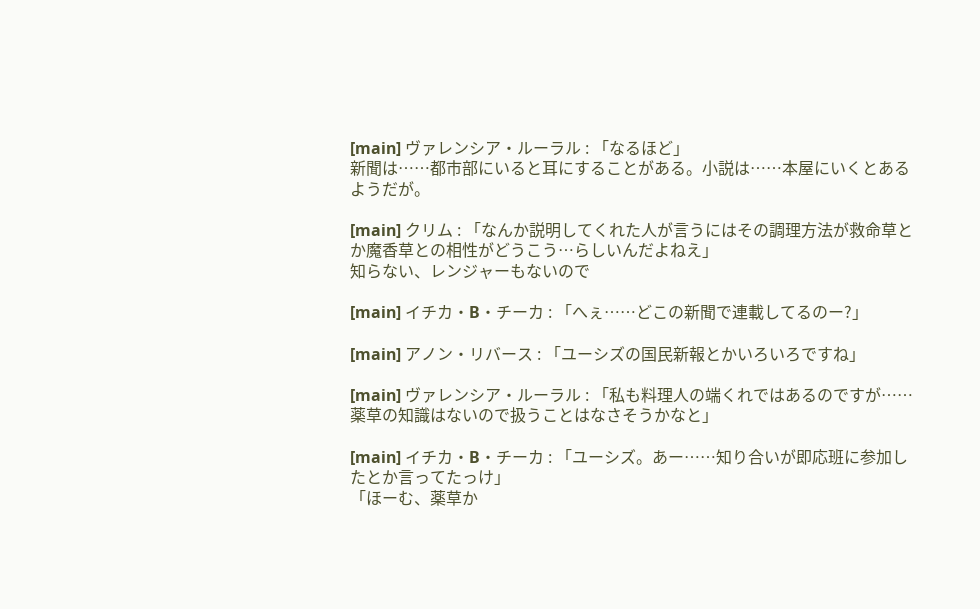[main] ヴァレンシア・ルーラル : 「なるほど」
新聞は……都市部にいると耳にすることがある。小説は……本屋にいくとあるようだが。

[main] クリム : 「なんか説明してくれた人が言うにはその調理方法が救命草とか魔香草との相性がどうこう…らしいんだよねえ」
知らない、レンジャーもないので

[main] イチカ・B・チーカ : 「へぇ……どこの新聞で連載してるのー?」

[main] アノン・リバース : 「ユーシズの国民新報とかいろいろですね」

[main] ヴァレンシア・ルーラル : 「私も料理人の端くれではあるのですが……薬草の知識はないので扱うことはなさそうかなと」

[main] イチカ・B・チーカ : 「ユーシズ。あー……知り合いが即応班に参加したとか言ってたっけ」
「ほーむ、薬草か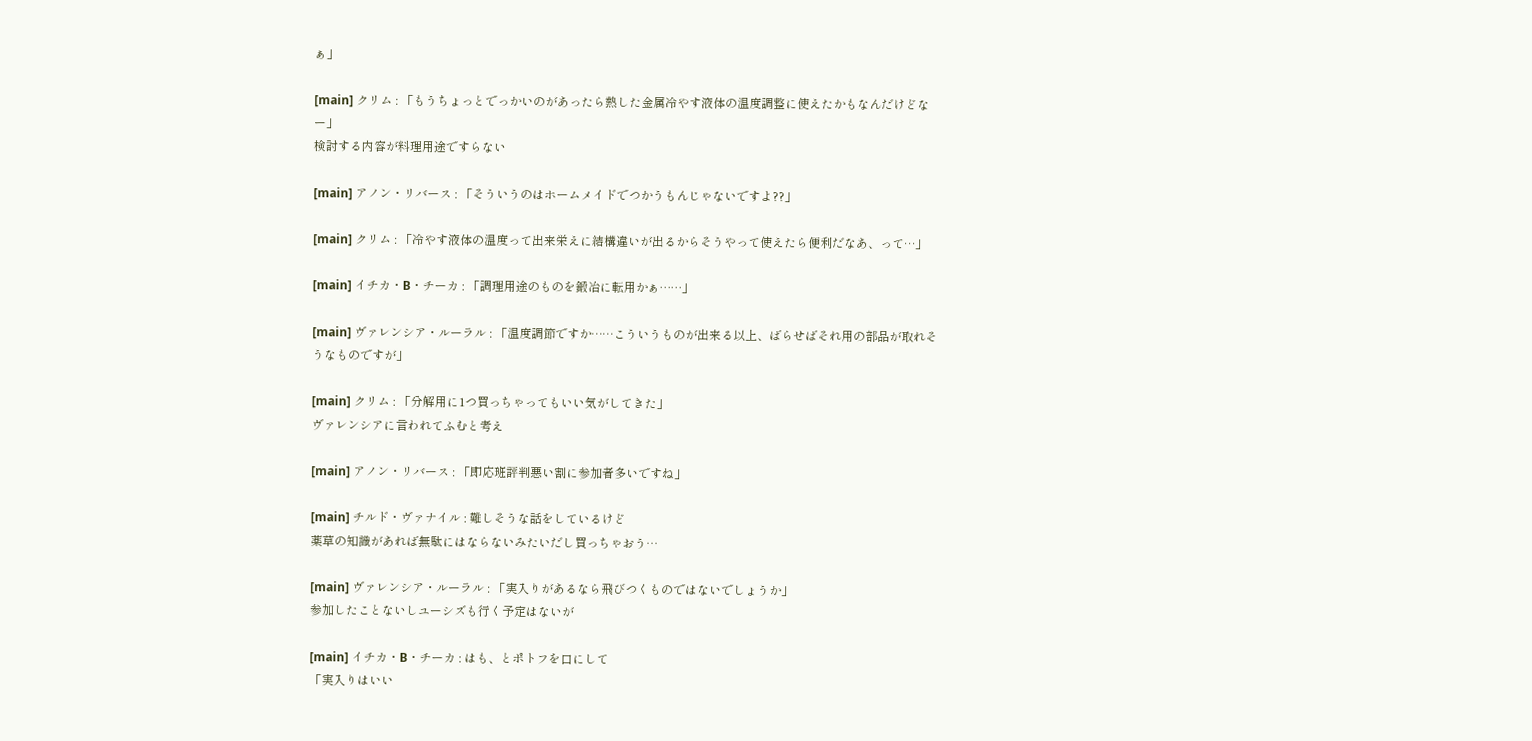ぁ」

[main] クリム : 「もうちょっとでっかいのがあったら熱した金属冷やす液体の温度調整に使えたかもなんだけどなー」
検討する内容が料理用途ですらない

[main] アノン・リバース : 「そういうのはホームメイドでつかうもんじゃないですよ??」

[main] クリム : 「冷やす液体の温度って出来栄えに結構違いが出るからそうやって使えたら便利だなあ、って…」

[main] イチカ・B・チーカ : 「調理用途のものを鍛冶に転用かぁ……」

[main] ヴァレンシア・ルーラル : 「温度調節ですか……こういうものが出来る以上、ばらせばそれ用の部品が取れそうなものですが」

[main] クリム : 「分解用に1つ買っちゃってもいい気がしてきた」
ヴァレンシアに言われてふむと考え

[main] アノン・リバース : 「即応班評判悪い割に参加者多いですね」

[main] チルド・ヴァナイル : 難しそうな話をしているけど
薬草の知識があれば無駄にはならないみたいだし買っちゃおう…

[main] ヴァレンシア・ルーラル : 「実入りがあるなら飛びつくものではないでしょうか」
参加したことないしユーシズも行く予定はないが

[main] イチカ・B・チーカ : はも、とポトフを口にして
「実入りはいい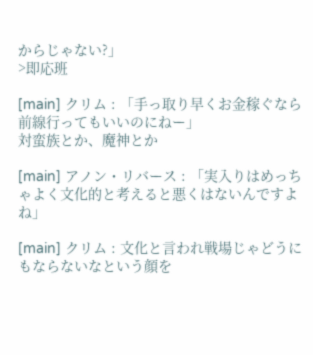からじゃない?」
>即応班

[main] クリム : 「手っ取り早くお金稼ぐなら前線行ってもいいのにねー」
対蛮族とか、魔神とか

[main] アノン・リバース : 「実入りはめっちゃよく文化的と考えると悪くはないんですよね」

[main] クリム : 文化と言われ戦場じゃどうにもならないなという顔を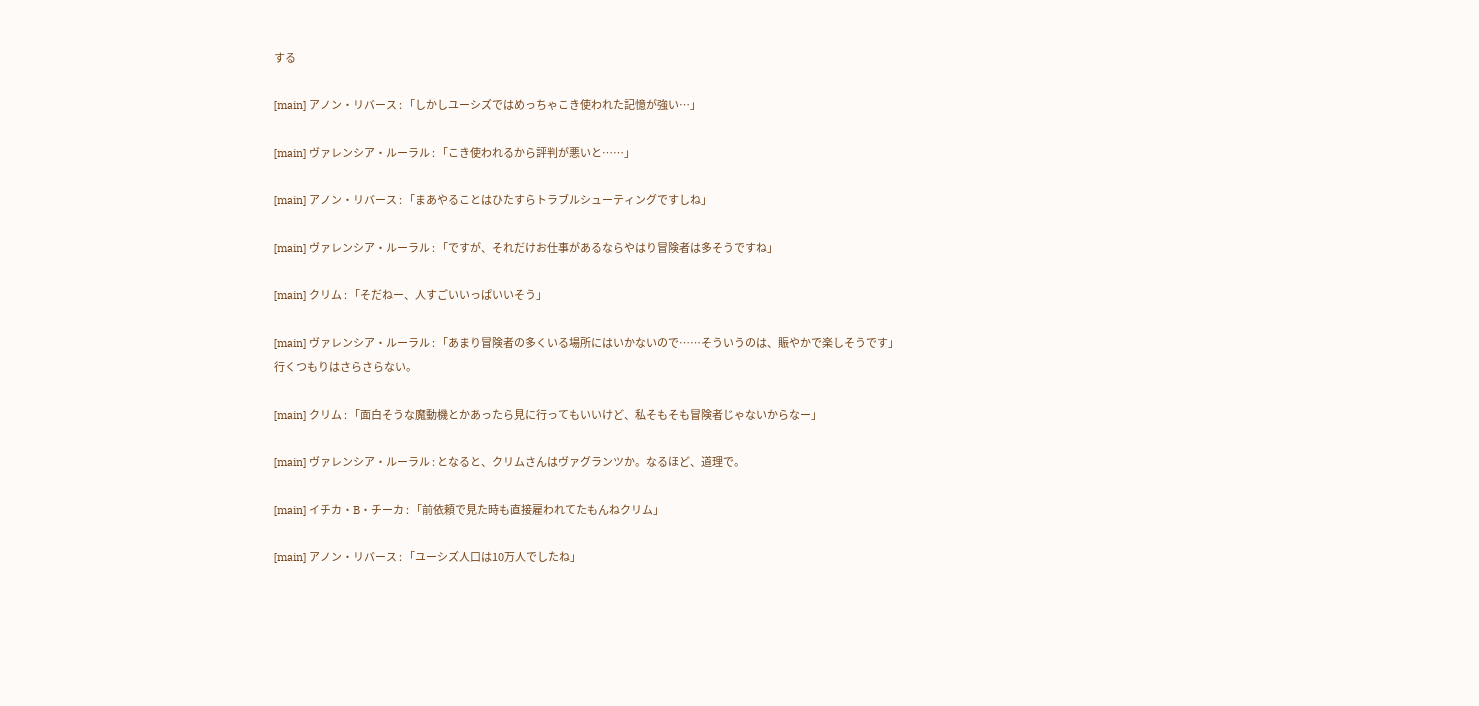する

[main] アノン・リバース : 「しかしユーシズではめっちゃこき使われた記憶が強い⋯」

[main] ヴァレンシア・ルーラル : 「こき使われるから評判が悪いと……」

[main] アノン・リバース : 「まあやることはひたすらトラブルシューティングですしね」

[main] ヴァレンシア・ルーラル : 「ですが、それだけお仕事があるならやはり冒険者は多そうですね」

[main] クリム : 「そだねー、人すごいいっぱいいそう」

[main] ヴァレンシア・ルーラル : 「あまり冒険者の多くいる場所にはいかないので……そういうのは、賑やかで楽しそうです」
行くつもりはさらさらない。

[main] クリム : 「面白そうな魔動機とかあったら見に行ってもいいけど、私そもそも冒険者じゃないからなー」

[main] ヴァレンシア・ルーラル : となると、クリムさんはヴァグランツか。なるほど、道理で。

[main] イチカ・B・チーカ : 「前依頼で見た時も直接雇われてたもんねクリム」

[main] アノン・リバース : 「ユーシズ人口は10万人でしたね」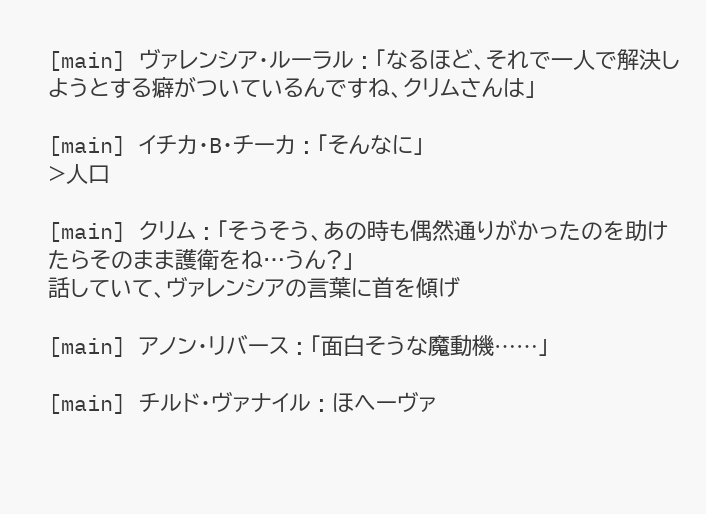[main] ヴァレンシア・ルーラル : 「なるほど、それで一人で解決しようとする癖がついているんですね、クリムさんは」

[main] イチカ・B・チーカ : 「そんなに」
>人口

[main] クリム : 「そうそう、あの時も偶然通りがかったのを助けたらそのまま護衛をね…うん?」
話していて、ヴァレンシアの言葉に首を傾げ

[main] アノン・リバース : 「面白そうな魔動機⋯⋯」

[main] チルド・ヴァナイル : ほへーヴァ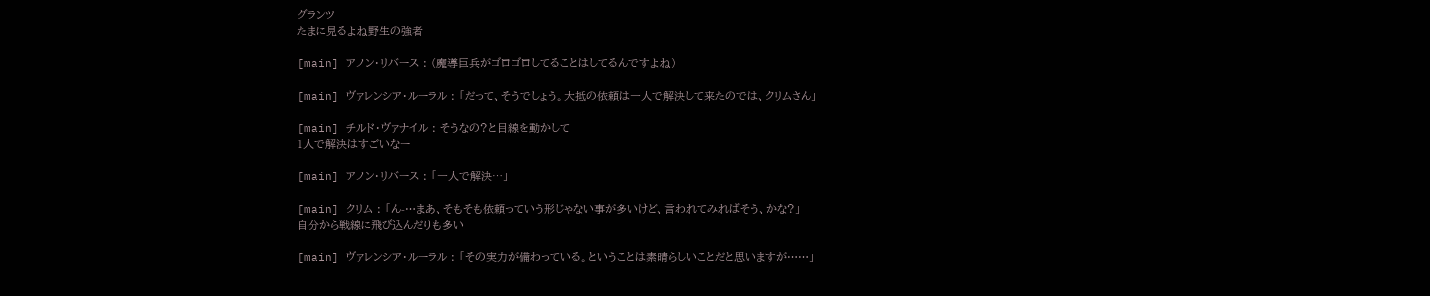グランツ
たまに見るよね野生の強者

[main] アノン・リバース : (魔導巨兵がゴロゴロしてることはしてるんですよね)

[main] ヴァレンシア・ルーラル : 「だって、そうでしょう。大抵の依頼は一人で解決して来たのでは、クリムさん」

[main] チルド・ヴァナイル : そうなの?と目線を動かして
1人で解決はすごいなー

[main] アノン・リバース : 「一人で解決⋯」

[main] クリム : 「ん-…まあ、そもそも依頼っていう形じゃない事が多いけど、言われてみればそう、かな?」
自分から戦線に飛び込んだりも多い

[main] ヴァレンシア・ルーラル : 「その実力が備わっている。ということは素晴らしいことだと思いますが……」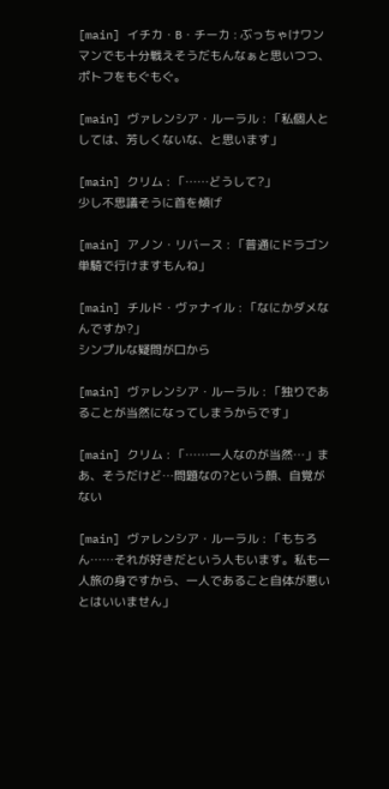[main] イチカ・B・チーカ : ぶっちゃけワンマンでも十分戦えそうだもんなぁと思いつつ、ポトフをもぐもぐ。

[main] ヴァレンシア・ルーラル : 「私個人としては、芳しくないな、と思います」

[main] クリム : 「……どうして?」
少し不思議そうに首を傾げ

[main] アノン・リバース : 「普通にドラゴン単騎で行けますもんね」

[main] チルド・ヴァナイル : 「なにかダメなんですか?」
シンプルな疑問が口から

[main] ヴァレンシア・ルーラル : 「独りであることが当然になってしまうからです」

[main] クリム : 「……一人なのが当然…」まあ、そうだけど…問題なの?という顔、自覚がない

[main] ヴァレンシア・ルーラル : 「もちろん……それが好きだという人もいます。私も一人旅の身ですから、一人であること自体が悪いとはいいません」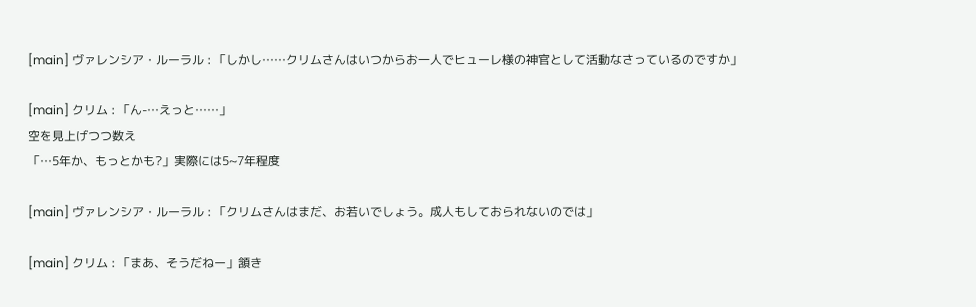[main] ヴァレンシア・ルーラル : 「しかし……クリムさんはいつからお一人でヒューレ様の神官として活動なさっているのですか」

[main] クリム : 「ん-…えっと……」
空を見上げつつ数え
「…5年か、もっとかも?」実際には5~7年程度

[main] ヴァレンシア・ルーラル : 「クリムさんはまだ、お若いでしょう。成人もしておられないのでは」

[main] クリム : 「まあ、そうだねー」頷き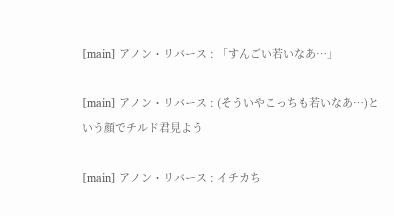[main] アノン・リバース : 「すんごい若いなあ⋯」

[main] アノン・リバース : (そういやこっちも若いなあ⋯)という顔でチルド君見よう

[main] アノン・リバース : イチカち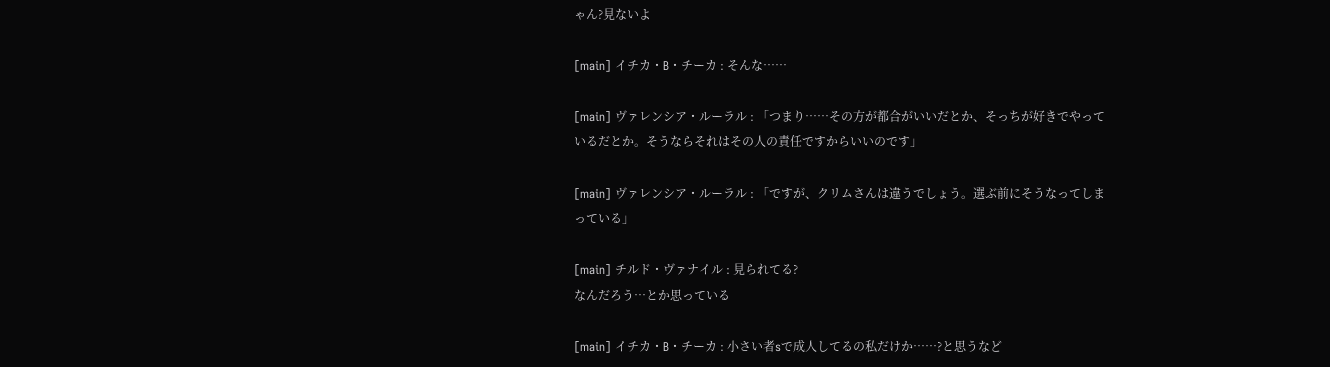ゃん?見ないよ

[main] イチカ・B・チーカ : そんな……

[main] ヴァレンシア・ルーラル : 「つまり……その方が都合がいいだとか、そっちが好きでやっているだとか。そうならそれはその人の責任ですからいいのです」

[main] ヴァレンシア・ルーラル : 「ですが、クリムさんは違うでしょう。選ぶ前にそうなってしまっている」

[main] チルド・ヴァナイル : 見られてる?
なんだろう…とか思っている

[main] イチカ・B・チーカ : 小さい者sで成人してるの私だけか……?と思うなど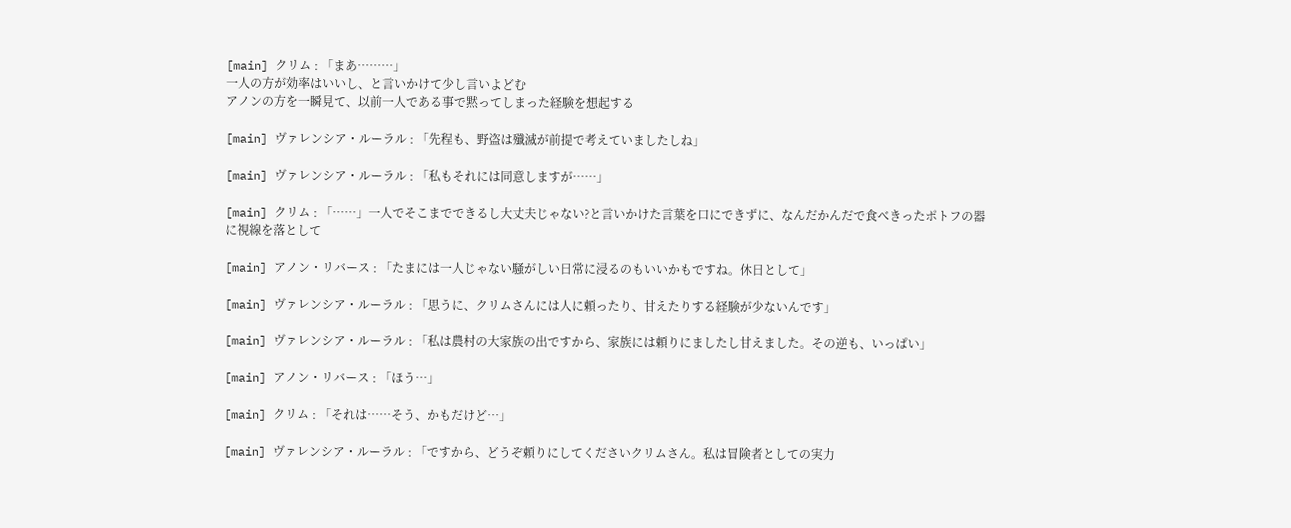[main] クリム : 「まあ………」
一人の方が効率はいいし、と言いかけて少し言いよどむ
アノンの方を一瞬見て、以前一人である事で黙ってしまった経験を想起する

[main] ヴァレンシア・ルーラル : 「先程も、野盗は殲滅が前提で考えていましたしね」

[main] ヴァレンシア・ルーラル : 「私もそれには同意しますが……」

[main] クリム : 「……」一人でそこまでできるし大丈夫じゃない?と言いかけた言葉を口にできずに、なんだかんだで食べきったポトフの器に視線を落として

[main] アノン・リバース : 「たまには一人じゃない騒がしい日常に浸るのもいいかもですね。休日として」

[main] ヴァレンシア・ルーラル : 「思うに、クリムさんには人に頼ったり、甘えたりする経験が少ないんです」

[main] ヴァレンシア・ルーラル : 「私は農村の大家族の出ですから、家族には頼りにましたし甘えました。その逆も、いっぱい」

[main] アノン・リバース : 「ほう⋯」

[main] クリム : 「それは……そう、かもだけど…」

[main] ヴァレンシア・ルーラル : 「ですから、どうぞ頼りにしてくださいクリムさん。私は冒険者としての実力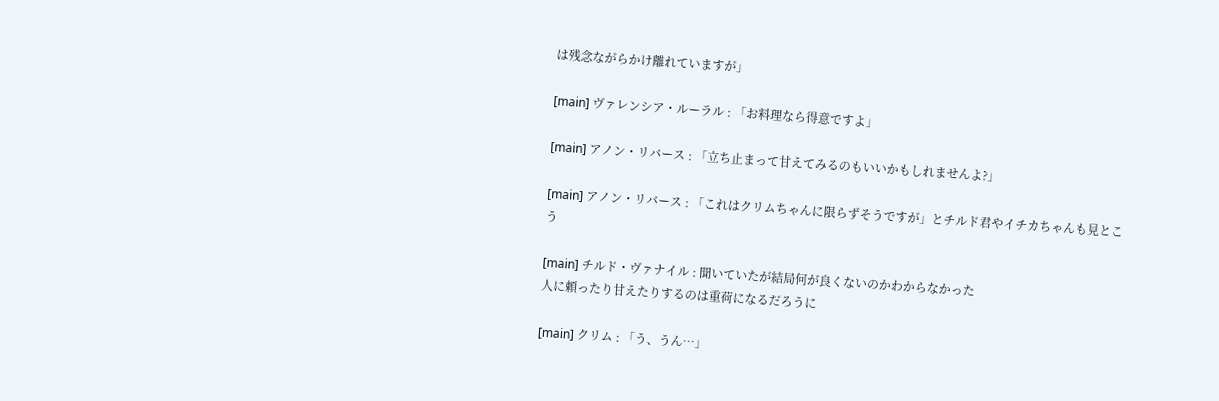は残念ながらかけ離れていますが」

[main] ヴァレンシア・ルーラル : 「お料理なら得意ですよ」

[main] アノン・リバース : 「立ち止まって甘えてみるのもいいかもしれませんよ?」

[main] アノン・リバース : 「これはクリムちゃんに限らずそうですが」とチルド君やイチカちゃんも見とこう

[main] チルド・ヴァナイル : 聞いていたが結局何が良くないのかわからなかった
人に頼ったり甘えたりするのは重荷になるだろうに

[main] クリム : 「う、うん…」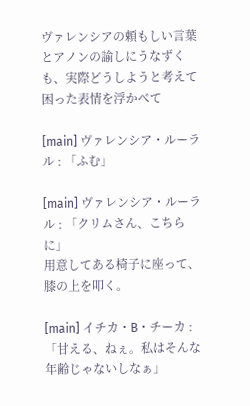ヴァレンシアの頼もしい言葉とアノンの諭しにうなずくも、実際どうしようと考えて困った表情を浮かべて

[main] ヴァレンシア・ルーラル : 「ふむ」

[main] ヴァレンシア・ルーラル : 「クリムさん、こちらに」
用意してある椅子に座って、膝の上を叩く。

[main] イチカ・B・チーカ : 「甘える、ねぇ。私はそんな年齢じゃないしなぁ」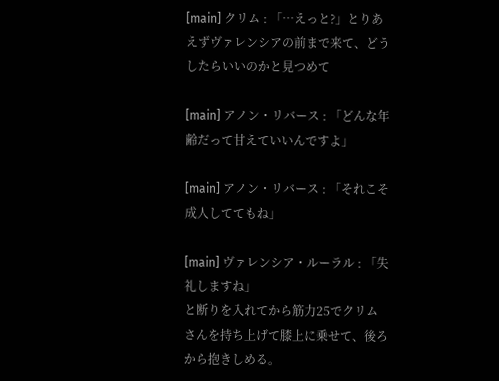[main] クリム : 「…えっと?」とりあえずヴァレンシアの前まで来て、どうしたらいいのかと見つめて

[main] アノン・リバース : 「どんな年齢だって甘えていいんですよ」

[main] アノン・リバース : 「それこそ成人しててもね」

[main] ヴァレンシア・ルーラル : 「失礼しますね」
と断りを入れてから筋力25でクリムさんを持ち上げて膝上に乗せて、後ろから抱きしめる。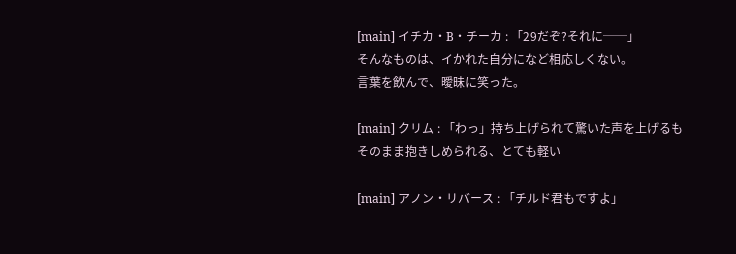[main] イチカ・B・チーカ : 「29だぞ?それに──」
そんなものは、イかれた自分になど相応しくない。
言葉を飲んで、曖昧に笑った。

[main] クリム : 「わっ」持ち上げられて驚いた声を上げるもそのまま抱きしめられる、とても軽い

[main] アノン・リバース : 「チルド君もですよ」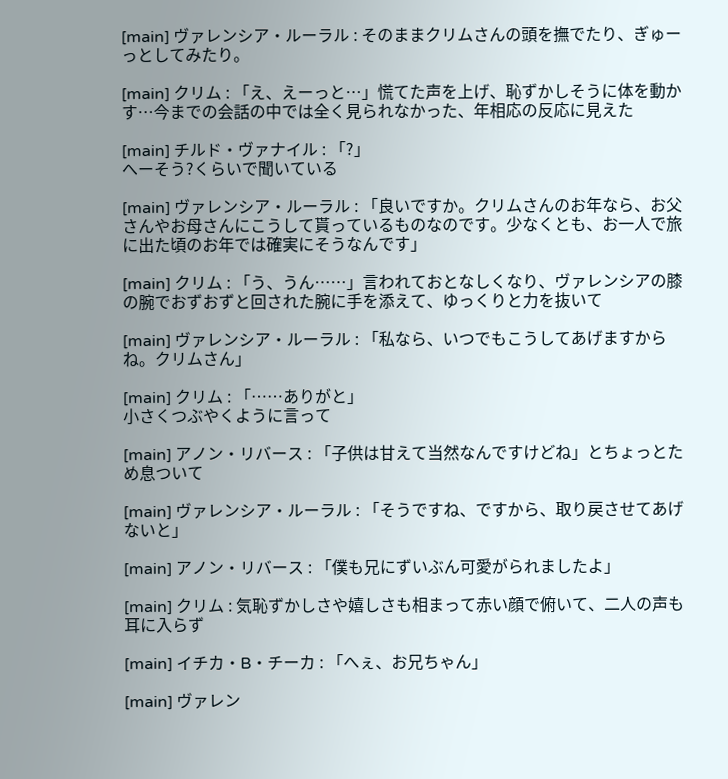[main] ヴァレンシア・ルーラル : そのままクリムさんの頭を撫でたり、ぎゅーっとしてみたり。

[main] クリム : 「え、えーっと…」慌てた声を上げ、恥ずかしそうに体を動かす…今までの会話の中では全く見られなかった、年相応の反応に見えた

[main] チルド・ヴァナイル : 「?」
へーそう?くらいで聞いている

[main] ヴァレンシア・ルーラル : 「良いですか。クリムさんのお年なら、お父さんやお母さんにこうして貰っているものなのです。少なくとも、お一人で旅に出た頃のお年では確実にそうなんです」

[main] クリム : 「う、うん……」言われておとなしくなり、ヴァレンシアの膝の腕でおずおずと回された腕に手を添えて、ゆっくりと力を抜いて

[main] ヴァレンシア・ルーラル : 「私なら、いつでもこうしてあげますからね。クリムさん」

[main] クリム : 「……ありがと」
小さくつぶやくように言って

[main] アノン・リバース : 「子供は甘えて当然なんですけどね」とちょっとため息ついて

[main] ヴァレンシア・ルーラル : 「そうですね、ですから、取り戻させてあげないと」

[main] アノン・リバース : 「僕も兄にずいぶん可愛がられましたよ」

[main] クリム : 気恥ずかしさや嬉しさも相まって赤い顔で俯いて、二人の声も耳に入らず

[main] イチカ・B・チーカ : 「へぇ、お兄ちゃん」

[main] ヴァレン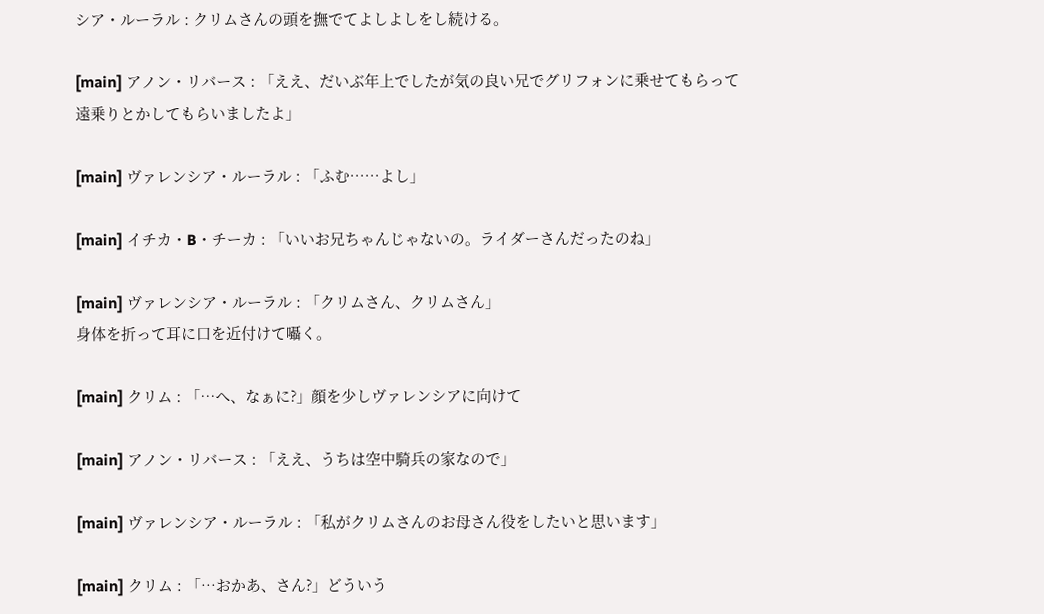シア・ルーラル : クリムさんの頭を撫でてよしよしをし続ける。

[main] アノン・リバース : 「ええ、だいぶ年上でしたが気の良い兄でグリフォンに乗せてもらって遠乗りとかしてもらいましたよ」

[main] ヴァレンシア・ルーラル : 「ふむ……よし」

[main] イチカ・B・チーカ : 「いいお兄ちゃんじゃないの。ライダーさんだったのね」

[main] ヴァレンシア・ルーラル : 「クリムさん、クリムさん」
身体を折って耳に口を近付けて囁く。

[main] クリム : 「…へ、なぁに?」顔を少しヴァレンシアに向けて

[main] アノン・リバース : 「ええ、うちは空中騎兵の家なので」

[main] ヴァレンシア・ルーラル : 「私がクリムさんのお母さん役をしたいと思います」

[main] クリム : 「…おかあ、さん?」どういう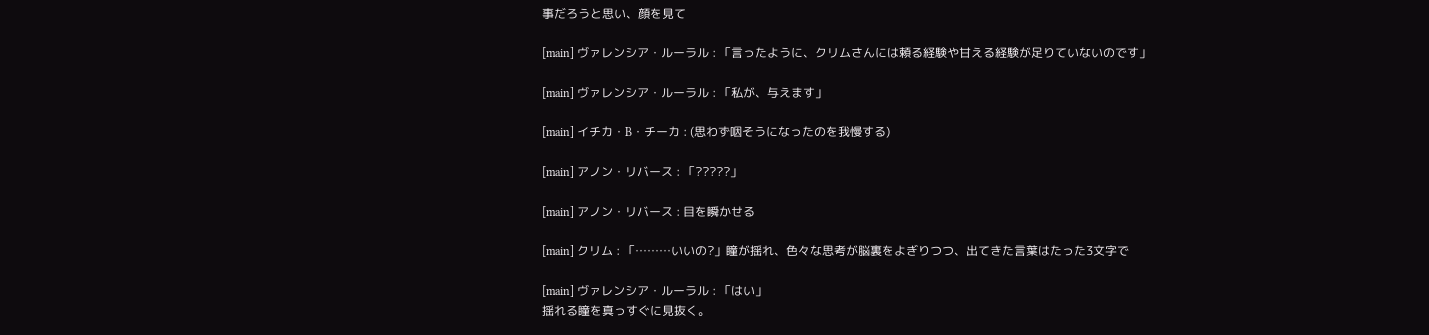事だろうと思い、顔を見て

[main] ヴァレンシア・ルーラル : 「言ったように、クリムさんには頼る経験や甘える経験が足りていないのです」

[main] ヴァレンシア・ルーラル : 「私が、与えます」

[main] イチカ・B・チーカ : (思わず咽そうになったのを我慢する)

[main] アノン・リバース : 「?????」

[main] アノン・リバース : 目を瞬かせる

[main] クリム : 「………いいの?」瞳が揺れ、色々な思考が脳裏をよぎりつつ、出てきた言葉はたった3文字で

[main] ヴァレンシア・ルーラル : 「はい」
揺れる瞳を真っすぐに見抜く。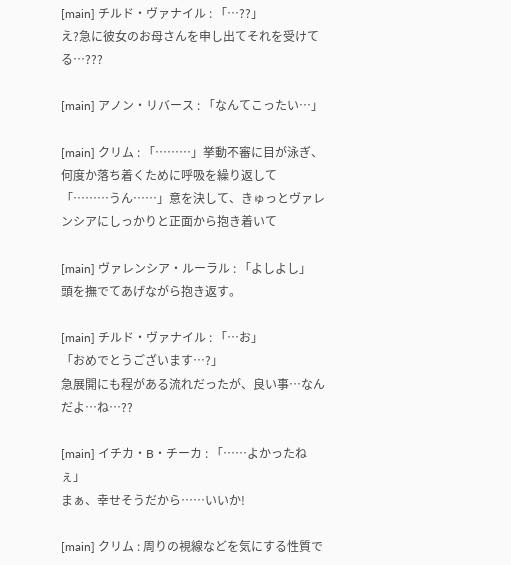[main] チルド・ヴァナイル : 「…??」
え?急に彼女のお母さんを申し出てそれを受けてる…???

[main] アノン・リバース : 「なんてこったい⋯」

[main] クリム : 「………」挙動不審に目が泳ぎ、何度か落ち着くために呼吸を繰り返して
「………うん……」意を決して、きゅっとヴァレンシアにしっかりと正面から抱き着いて

[main] ヴァレンシア・ルーラル : 「よしよし」
頭を撫でてあげながら抱き返す。

[main] チルド・ヴァナイル : 「…お」
「おめでとうございます…?」
急展開にも程がある流れだったが、良い事…なんだよ…ね…??

[main] イチカ・B・チーカ : 「……よかったねぇ」
まぁ、幸せそうだから……いいか!

[main] クリム : 周りの視線などを気にする性質で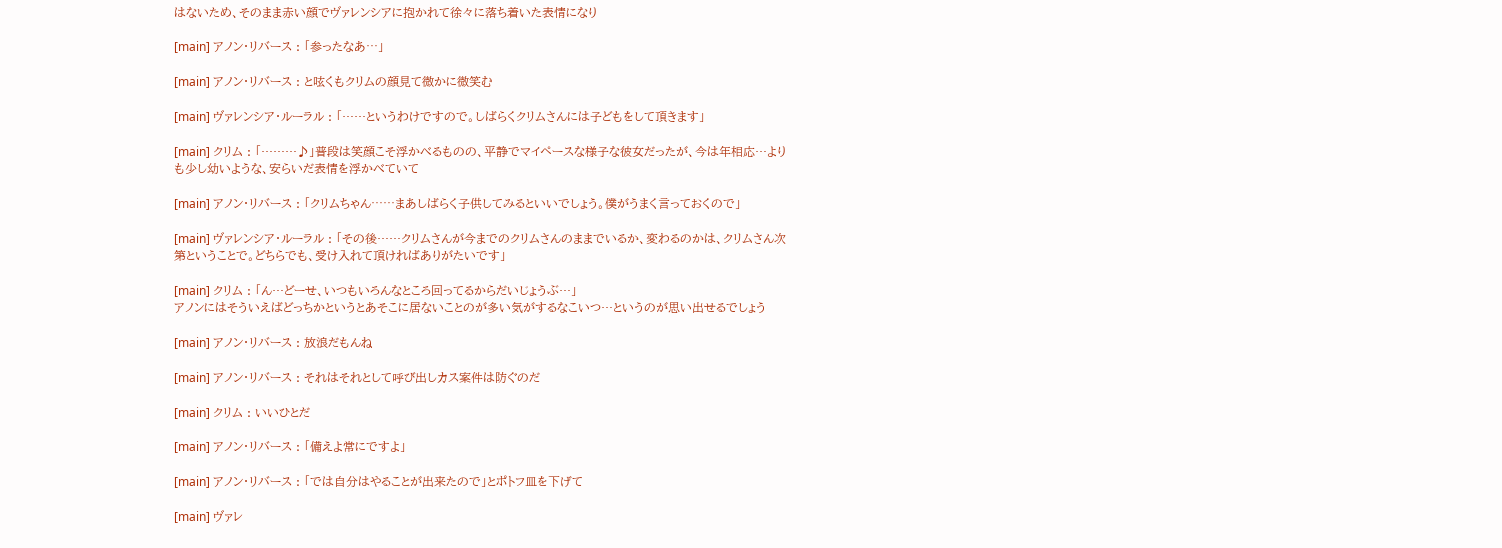はないため、そのまま赤い顔でヴァレンシアに抱かれて徐々に落ち着いた表情になり

[main] アノン・リバース : 「参ったなあ⋯」

[main] アノン・リバース : と呟くもクリムの顔見て微かに微笑む

[main] ヴァレンシア・ルーラル : 「……というわけですので。しばらくクリムさんには子どもをして頂きます」

[main] クリム : 「………♪」普段は笑顔こそ浮かべるものの、平静でマイペースな様子な彼女だったが、今は年相応…よりも少し幼いような、安らいだ表情を浮かべていて

[main] アノン・リバース : 「クリムちゃん⋯⋯まあしばらく子供してみるといいでしょう。僕がうまく言っておくので」

[main] ヴァレンシア・ルーラル : 「その後……クリムさんが今までのクリムさんのままでいるか、変わるのかは、クリムさん次第ということで。どちらでも、受け入れて頂ければありがたいです」

[main] クリム : 「ん…どーせ、いつもいろんなところ回ってるからだいじょうぶ…」
アノンにはそういえばどっちかというとあそこに居ないことのが多い気がするなこいつ…というのが思い出せるでしょう

[main] アノン・リバース : 放浪だもんね

[main] アノン・リバース : それはそれとして呼び出しカス案件は防ぐのだ

[main] クリム : いいひとだ

[main] アノン・リバース : 「備えよ常にですよ」

[main] アノン・リバース : 「では自分はやることが出来たので」とポトフ皿を下げて

[main] ヴァレ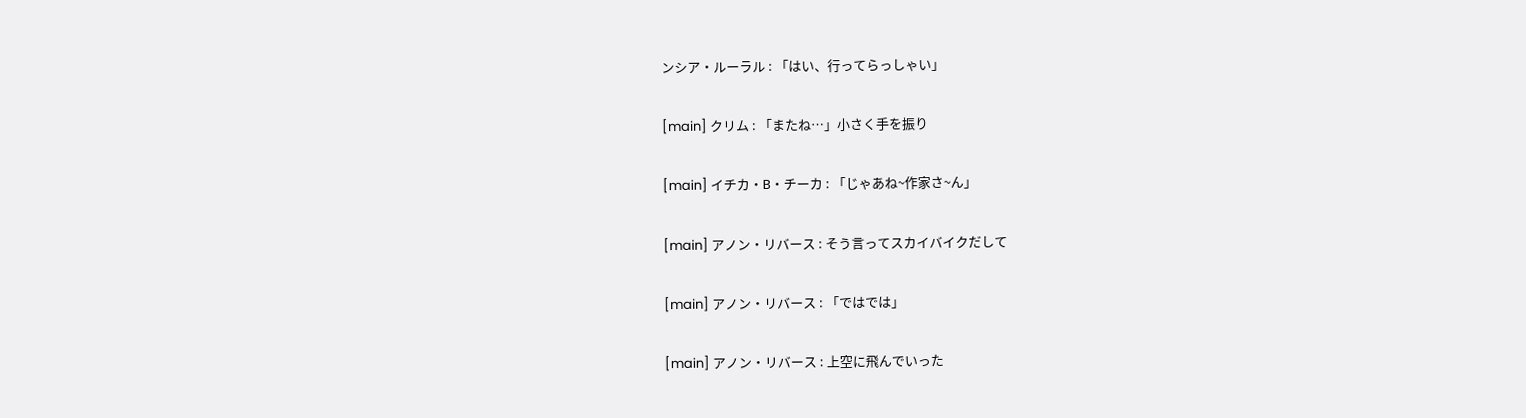ンシア・ルーラル : 「はい、行ってらっしゃい」

[main] クリム : 「またね…」小さく手を振り

[main] イチカ・B・チーカ : 「じゃあね~作家さ~ん」

[main] アノン・リバース : そう言ってスカイバイクだして

[main] アノン・リバース : 「ではでは」

[main] アノン・リバース : 上空に飛んでいった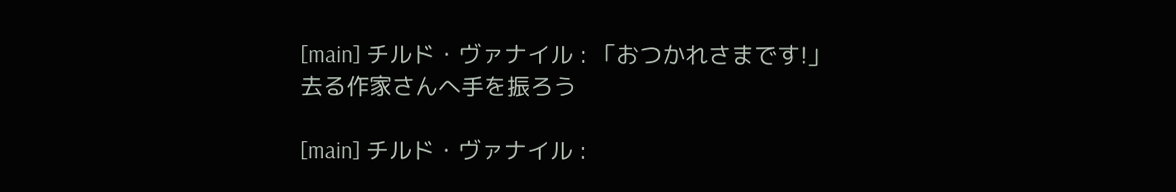[main] チルド・ヴァナイル : 「おつかれさまです!」
去る作家さんへ手を振ろう

[main] チルド・ヴァナイル :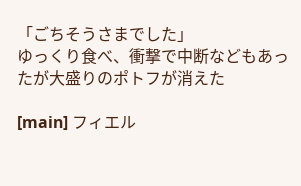「ごちそうさまでした」
ゆっくり食べ、衝撃で中断などもあったが大盛りのポトフが消えた

[main] フィエル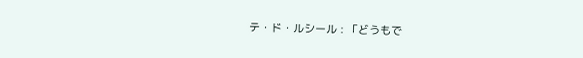テ・ド・ルシール : 「どうもで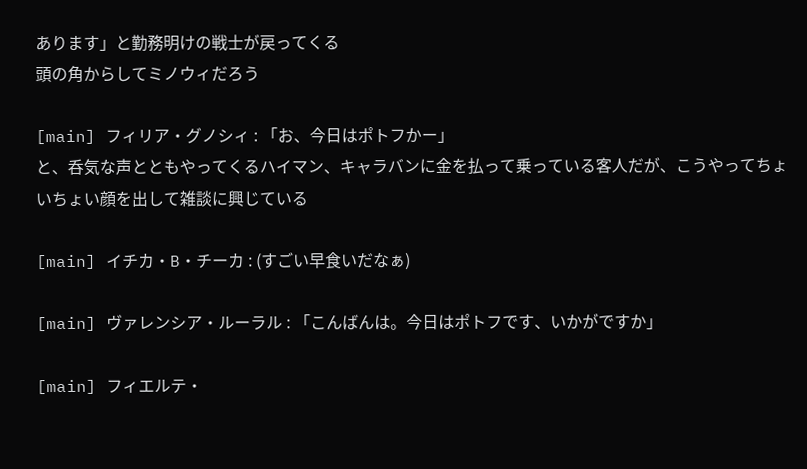あります」と勤務明けの戦士が戻ってくる
頭の角からしてミノウィだろう

[main] フィリア・グノシィ : 「お、今日はポトフかー」
と、呑気な声とともやってくるハイマン、キャラバンに金を払って乗っている客人だが、こうやってちょいちょい顔を出して雑談に興じている

[main] イチカ・B・チーカ : (すごい早食いだなぁ)

[main] ヴァレンシア・ルーラル : 「こんばんは。今日はポトフです、いかがですか」

[main] フィエルテ・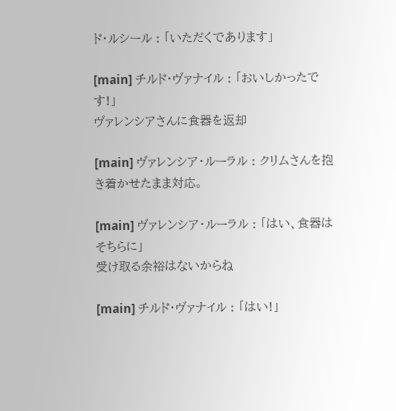ド・ルシール : 「いただくであります」

[main] チルド・ヴァナイル : 「おいしかったです!」
ヴァレンシアさんに食器を返却

[main] ヴァレンシア・ルーラル : クリムさんを抱き着かせたまま対応。

[main] ヴァレンシア・ルーラル : 「はい、食器はそちらに」
受け取る余裕はないからね

[main] チルド・ヴァナイル : 「はい!」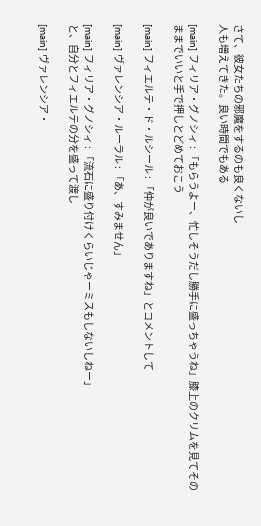さて、彼女たちの邪魔をするのも良くないし
人も増えてきた。良い時間でもある

[main] フィリア・グノシィ : 「もらうよー、忙しそうだし勝手に盛っちゃうね」膝上のクリムを見てそのままでいいと手で押しとどめておこう

[main] フィエルテ・ド・ルシール : 「仲が良いでありますね」とコメントして

[main] ヴァレンシア・ルーラル : 「あ、すみません」

[main] フィリア・グノシィ : 「流石に盛り付けくらいじゃーミスもしないしねー」
と、自分とフィエルテの分を盛って渡し

[main] ヴァレンシア・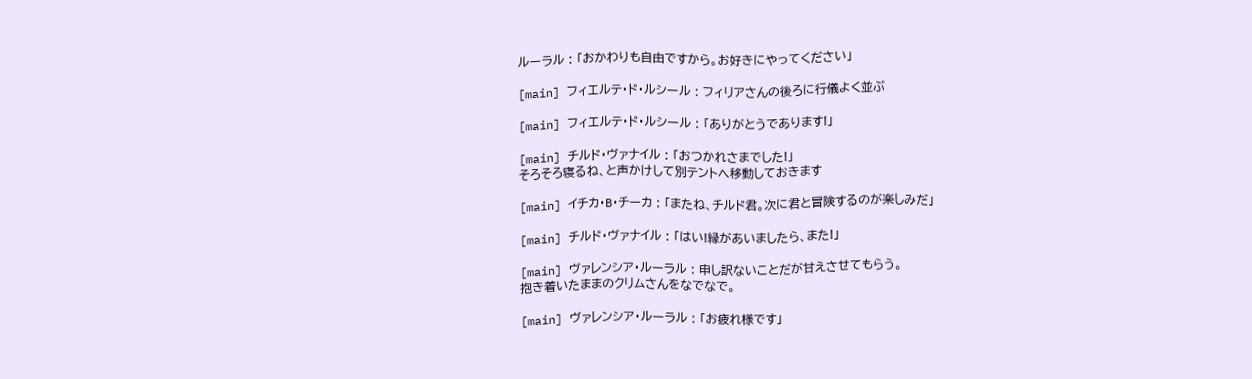ルーラル : 「おかわりも自由ですから。お好きにやってください」

[main] フィエルテ・ド・ルシール : フィリアさんの後ろに行儀よく並ぶ

[main] フィエルテ・ド・ルシール : 「ありがとうであります!」

[main] チルド・ヴァナイル : 「おつかれさまでした!」
そろそろ寝るね、と声かけして別テントへ移動しておきます

[main] イチカ・B・チーカ : 「またね、チルド君。次に君と冒険するのが楽しみだ」

[main] チルド・ヴァナイル : 「はい!縁があいましたら、また!」

[main] ヴァレンシア・ルーラル : 申し訳ないことだが甘えさせてもらう。
抱き着いたままのクリムさんをなでなで。

[main] ヴァレンシア・ルーラル : 「お疲れ様です」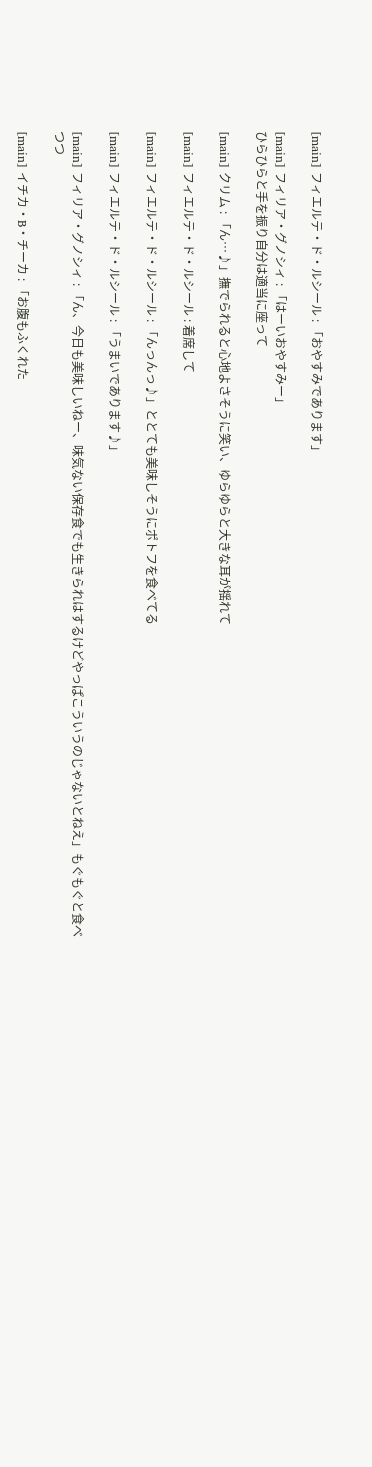[main] フィエルテ・ド・ルシール : 「おやすみであります」

[main] フィリア・グノシィ : 「はーいおやすみー」
ひらひらと手を振り自分は適当に座って

[main] クリム : 「ん…♪」撫でられると心地よさそうに笑い、ゆらゆらと大きな耳が揺れて

[main] フィエルテ・ド・ルシール : 着席して

[main] フィエルテ・ド・ルシール : 「んっんっ♪」ととても美味しそうにポトフを食べてる

[main] フィエルテ・ド・ルシール : 「うまいであります♪」

[main] フィリア・グノシィ : 「ん、今日も美味しいねー、味気ない保存食でも生きられはするけどやっぱこういうのじゃないとねえ」もぐもぐと食べつつ

[main] イチカ・B・チーカ : 「お腹もふくれた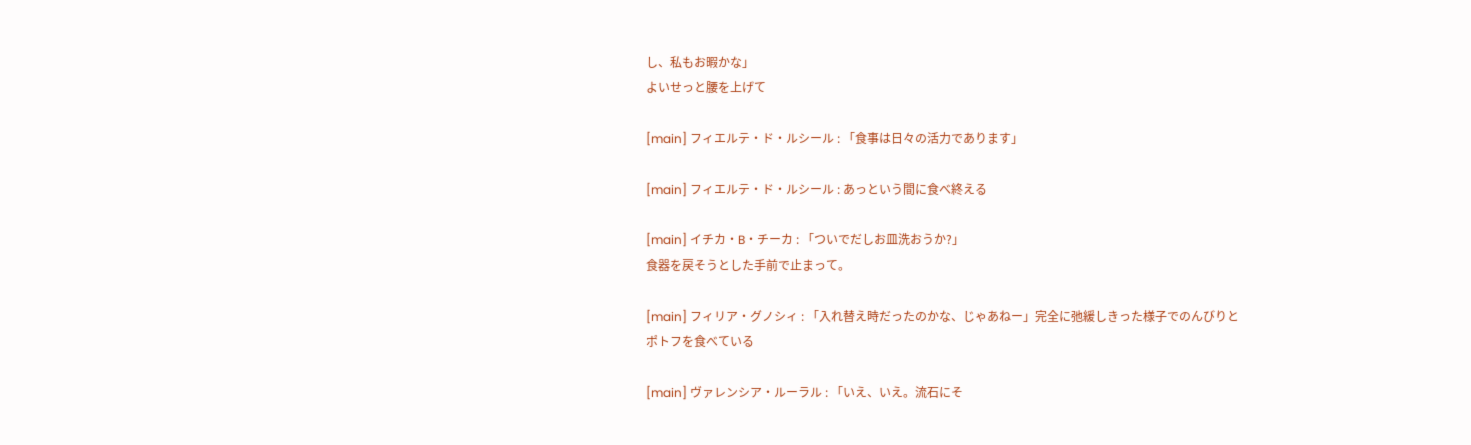し、私もお暇かな」
よいせっと腰を上げて

[main] フィエルテ・ド・ルシール : 「食事は日々の活力であります」

[main] フィエルテ・ド・ルシール : あっという間に食べ終える

[main] イチカ・B・チーカ : 「ついでだしお皿洗おうか?」
食器を戻そうとした手前で止まって。

[main] フィリア・グノシィ : 「入れ替え時だったのかな、じゃあねー」完全に弛緩しきった様子でのんびりとポトフを食べている

[main] ヴァレンシア・ルーラル : 「いえ、いえ。流石にそ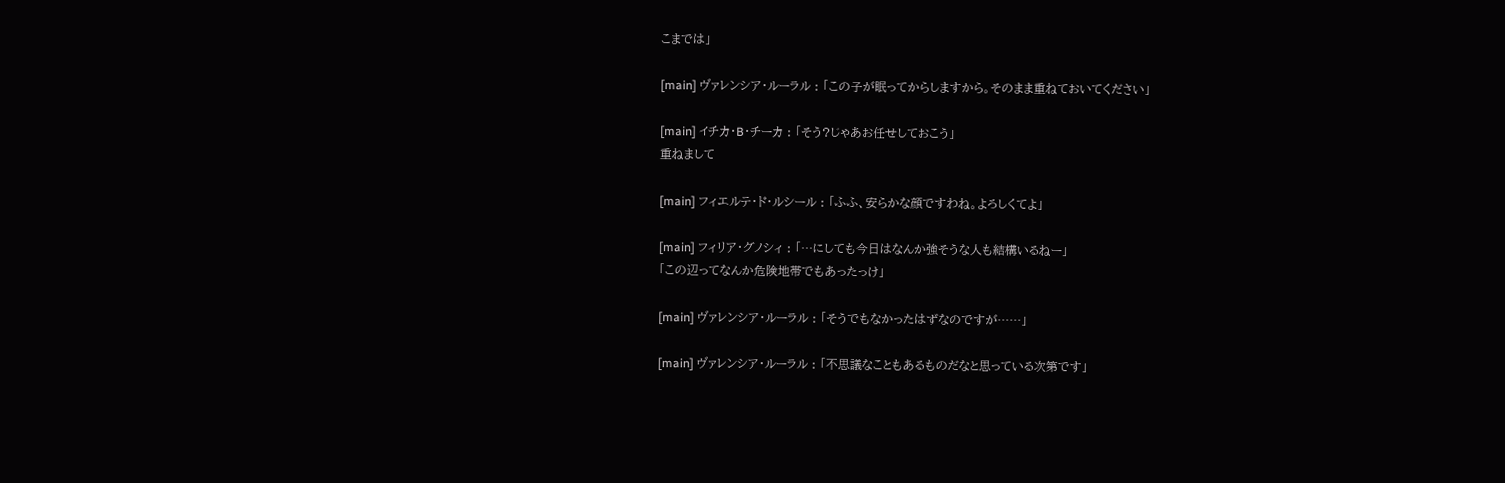こまでは」

[main] ヴァレンシア・ルーラル : 「この子が眠ってからしますから。そのまま重ねておいてください」

[main] イチカ・B・チーカ : 「そう?じゃあお任せしておこう」
重ねまして

[main] フィエルテ・ド・ルシール : 「ふふ、安らかな顔ですわね。よろしくてよ」

[main] フィリア・グノシィ : 「…にしても今日はなんか強そうな人も結構いるねー」
「この辺ってなんか危険地帯でもあったっけ」

[main] ヴァレンシア・ルーラル : 「そうでもなかったはずなのですが……」

[main] ヴァレンシア・ルーラル : 「不思議なこともあるものだなと思っている次第です」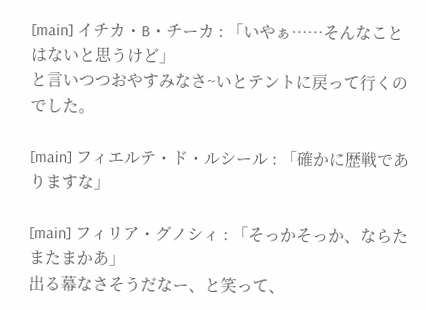[main] イチカ・B・チーカ : 「いやぁ……そんなことはないと思うけど」
と言いつつおやすみなさ~いとテントに戻って行くのでした。

[main] フィエルテ・ド・ルシール : 「確かに歴戦でありますな」

[main] フィリア・グノシィ : 「そっかそっか、ならたまたまかあ」
出る幕なさそうだなー、と笑って、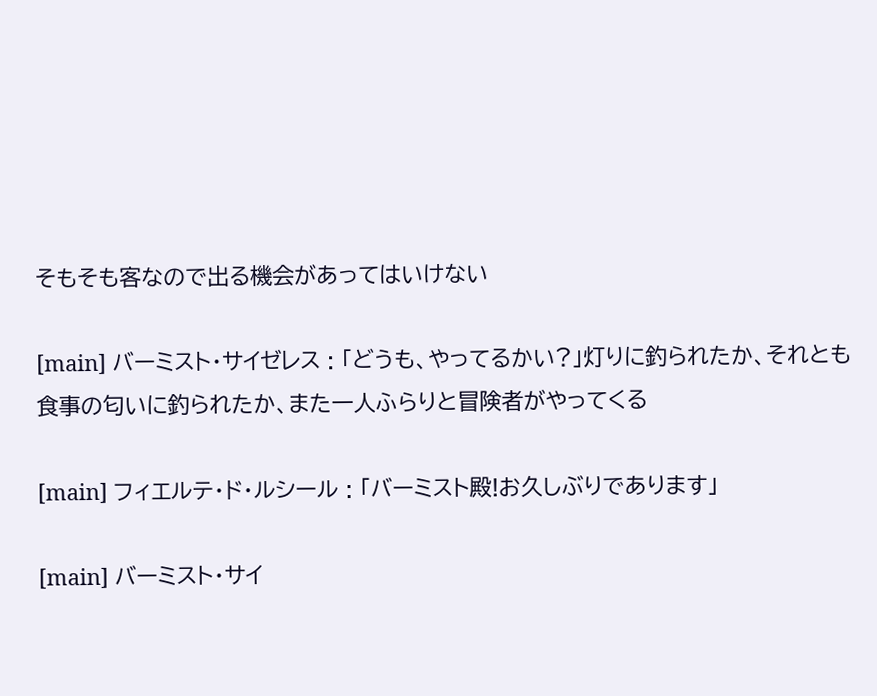そもそも客なので出る機会があってはいけない

[main] バーミスト・サイゼレス : 「どうも、やってるかい?」灯りに釣られたか、それとも食事の匂いに釣られたか、また一人ふらりと冒険者がやってくる

[main] フィエルテ・ド・ルシール : 「バーミスト殿!お久しぶりであります」

[main] バーミスト・サイ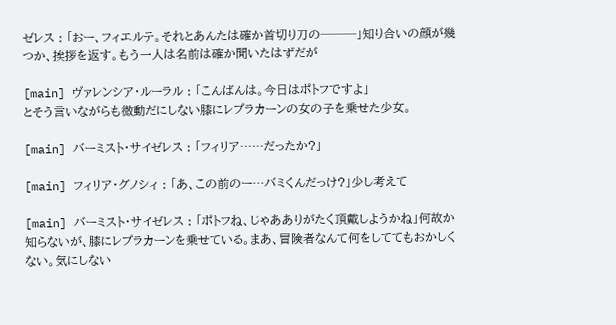ゼレス : 「おー、フィエルテ。それとあんたは確か首切り刀の───」知り合いの顔が幾つか、挨拶を返す。もう一人は名前は確か聞いたはずだが

[main] ヴァレンシア・ルーラル : 「こんばんは。今日はポトフですよ」
とそう言いながらも微動だにしない膝にレプラカーンの女の子を乗せた少女。

[main] バーミスト・サイゼレス : 「フィリア……だったか?」

[main] フィリア・グノシィ : 「あ、この前のー…バミくんだっけ?」少し考えて

[main] バーミスト・サイゼレス : 「ポトフね、じゃあありがたく頂戴しようかね」何故か知らないが、膝にレプラカーンを乗せている。まあ、冒険者なんて何をしててもおかしくない。気にしない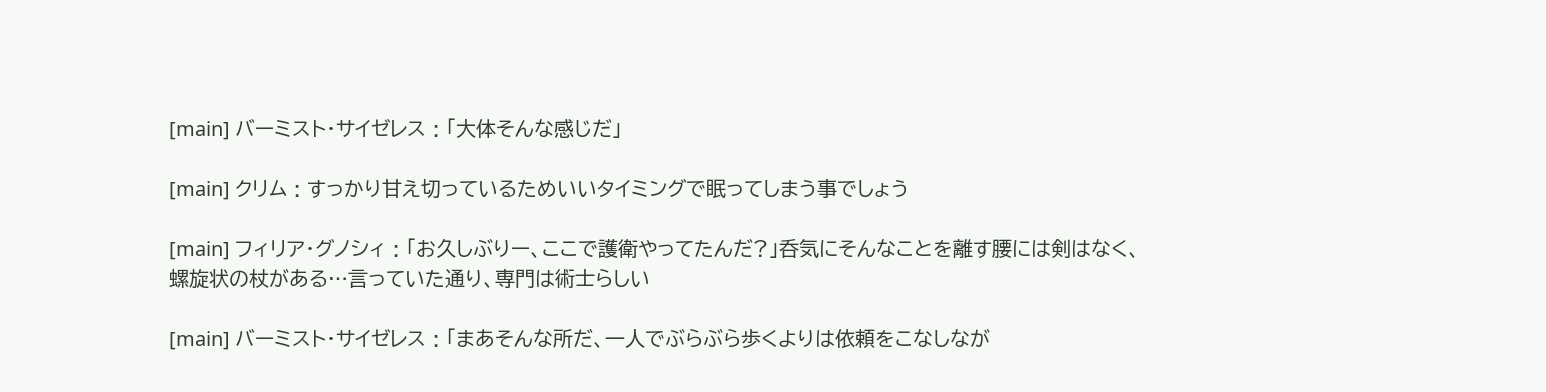[main] バーミスト・サイゼレス : 「大体そんな感じだ」

[main] クリム : すっかり甘え切っているためいいタイミングで眠ってしまう事でしょう

[main] フィリア・グノシィ : 「お久しぶりー、ここで護衛やってたんだ?」呑気にそんなことを離す腰には剣はなく、螺旋状の杖がある…言っていた通り、専門は術士らしい

[main] バーミスト・サイゼレス : 「まあそんな所だ、一人でぶらぶら歩くよりは依頼をこなしなが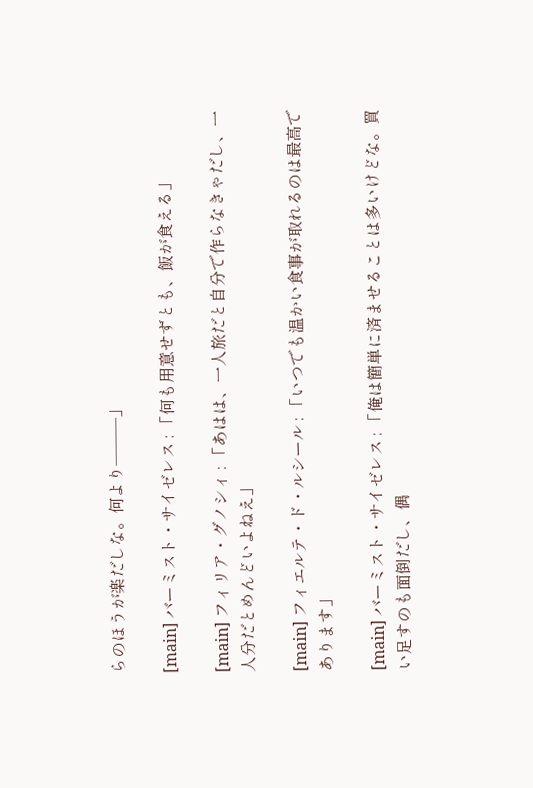らのほうが楽だしな。何より───」

[main] バーミスト・サイゼレス : 「何も用意せずとも、飯が食える」

[main] フィリア・グノシィ : 「あはは、一人旅だと自分で作らなきゃだし、一人分だとめんどいよねえ」

[main] フィエルテ・ド・ルシール : 「いつでも温かい食事が取れるのは最高であります」

[main] バーミスト・サイゼレス : 「俺は簡単に済ませることは多いけどな。買い足すのも面倒だし、偶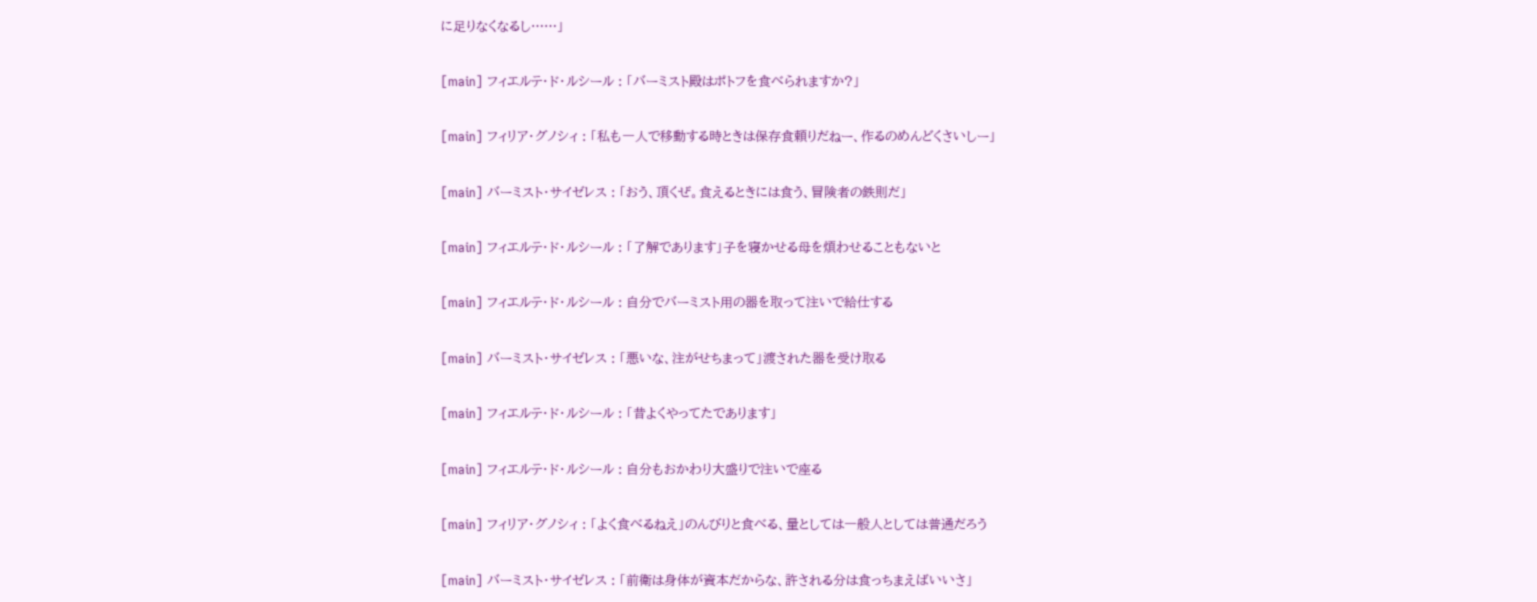に足りなくなるし……」

[main] フィエルテ・ド・ルシール : 「バーミスト殿はポトフを食べられますか?」

[main] フィリア・グノシィ : 「私も一人で移動する時ときは保存食頼りだねー、作るのめんどくさいしー」

[main] バーミスト・サイゼレス : 「おう、頂くぜ。食えるときには食う、冒険者の鉄則だ」

[main] フィエルテ・ド・ルシール : 「了解であります」子を寝かせる母を煩わせることもないと

[main] フィエルテ・ド・ルシール : 自分でバーミスト用の器を取って注いで給仕する

[main] バーミスト・サイゼレス : 「悪いな、注がせちまって」渡された器を受け取る

[main] フィエルテ・ド・ルシール : 「昔よくやってたであります」

[main] フィエルテ・ド・ルシール : 自分もおかわり大盛りで注いで座る

[main] フィリア・グノシィ : 「よく食べるねえ」のんびりと食べる、量としては一般人としては普通だろう

[main] バーミスト・サイゼレス : 「前衛は身体が資本だからな、許される分は食っちまえばいいさ」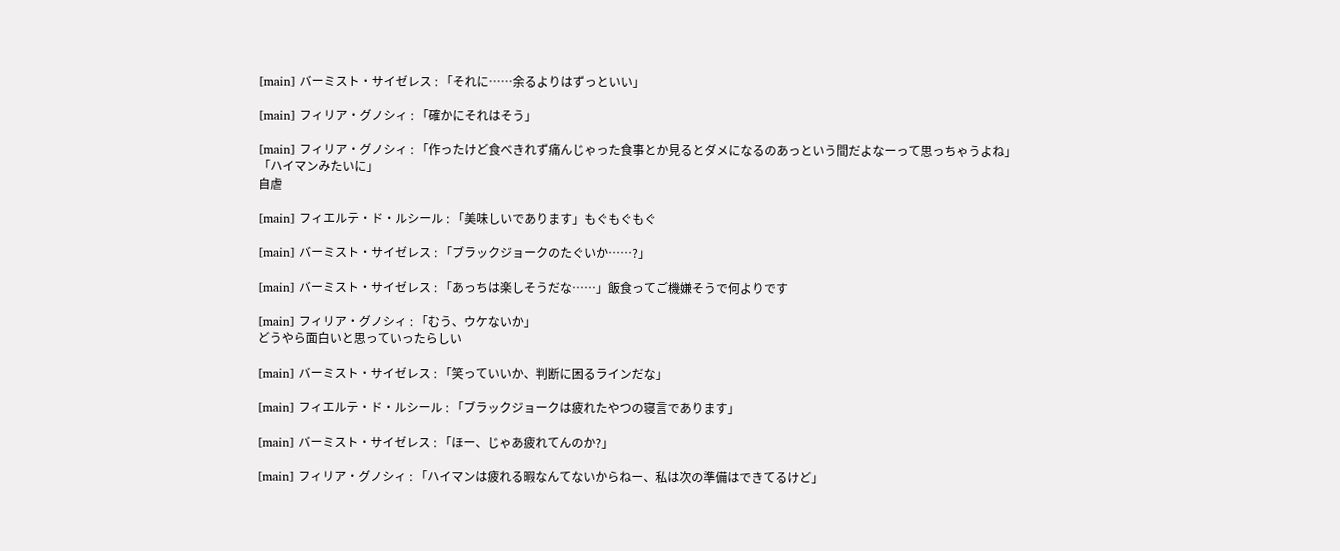[main] バーミスト・サイゼレス : 「それに……余るよりはずっといい」

[main] フィリア・グノシィ : 「確かにそれはそう」

[main] フィリア・グノシィ : 「作ったけど食べきれず痛んじゃった食事とか見るとダメになるのあっという間だよなーって思っちゃうよね」
「ハイマンみたいに」
自虐

[main] フィエルテ・ド・ルシール : 「美味しいであります」もぐもぐもぐ

[main] バーミスト・サイゼレス : 「ブラックジョークのたぐいか……?」

[main] バーミスト・サイゼレス : 「あっちは楽しそうだな……」飯食ってご機嫌そうで何よりです

[main] フィリア・グノシィ : 「むう、ウケないか」
どうやら面白いと思っていったらしい

[main] バーミスト・サイゼレス : 「笑っていいか、判断に困るラインだな」

[main] フィエルテ・ド・ルシール : 「ブラックジョークは疲れたやつの寝言であります」

[main] バーミスト・サイゼレス : 「ほー、じゃあ疲れてんのか?」

[main] フィリア・グノシィ : 「ハイマンは疲れる暇なんてないからねー、私は次の準備はできてるけど」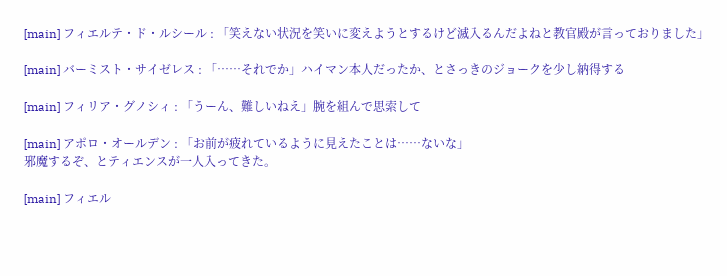[main] フィエルテ・ド・ルシール : 「笑えない状況を笑いに変えようとするけど滅入るんだよねと教官殿が言っておりました」

[main] バーミスト・サイゼレス : 「……それでか」ハイマン本人だったか、とさっきのジョークを少し納得する

[main] フィリア・グノシィ : 「うーん、難しいねえ」腕を組んで思索して

[main] アポロ・オールデン : 「お前が疲れているように見えたことは……ないな」
邪魔するぞ、とティエンスが一人入ってきた。

[main] フィエル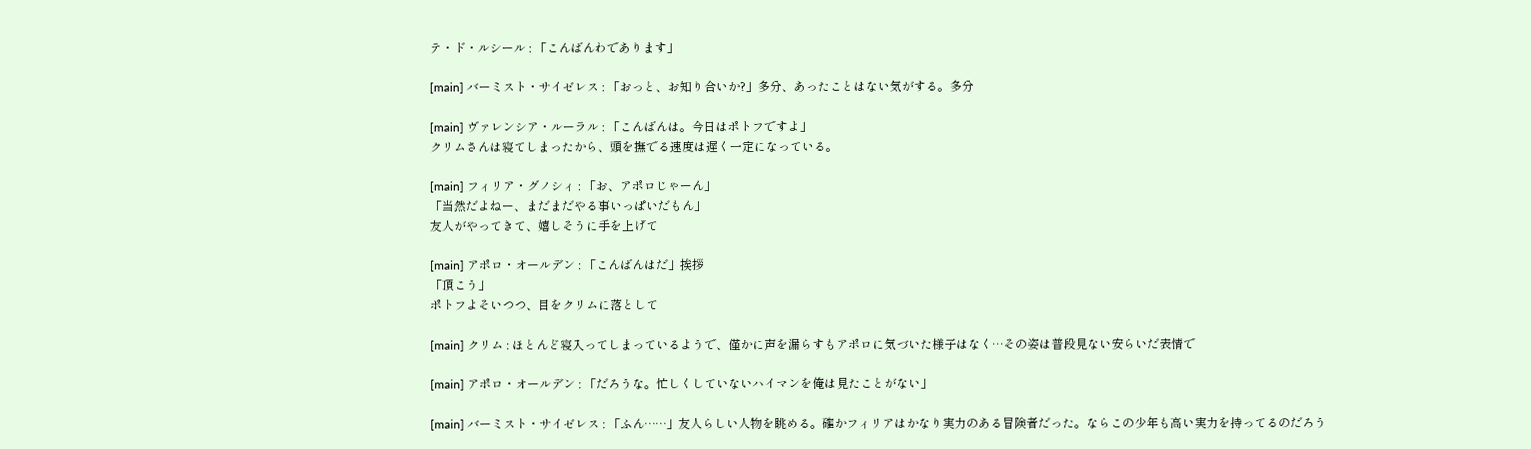テ・ド・ルシール : 「こんばんわであります」

[main] バーミスト・サイゼレス : 「おっと、お知り合いか?」多分、あったことはない気がする。多分

[main] ヴァレンシア・ルーラル : 「こんばんは。今日はポトフですよ」
クリムさんは寝てしまったから、頭を撫でる速度は遅く一定になっている。

[main] フィリア・グノシィ : 「お、アポロじゃーん」
「当然だよねー、まだまだやる事いっぱいだもん」
友人がやってきて、嬉しそうに手を上げて

[main] アポロ・オールデン : 「こんばんはだ」挨拶
「頂こう」
ポトフよそいつつ、目をクリムに落として

[main] クリム : ほとんど寝入ってしまっているようで、僅かに声を漏らすもアポロに気づいた様子はなく…その姿は普段見ない安らいだ表情で

[main] アポロ・オールデン : 「だろうな。忙しくしていないハイマンを俺は見たことがない」

[main] バーミスト・サイゼレス : 「ふん……」友人らしい人物を眺める。確かフィリアはかなり実力のある冒険者だった。ならこの少年も高い実力を持ってるのだろう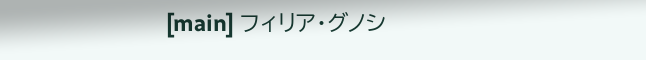[main] フィリア・グノシ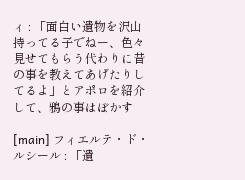ィ : 「面白い遺物を沢山持ってる子でねー、色々見せてもらう代わりに昔の事を教えてあげたりしてるよ」とアポロを紹介して、鴉の事はぼかす

[main] フィエルテ・ド・ルシール : 「遺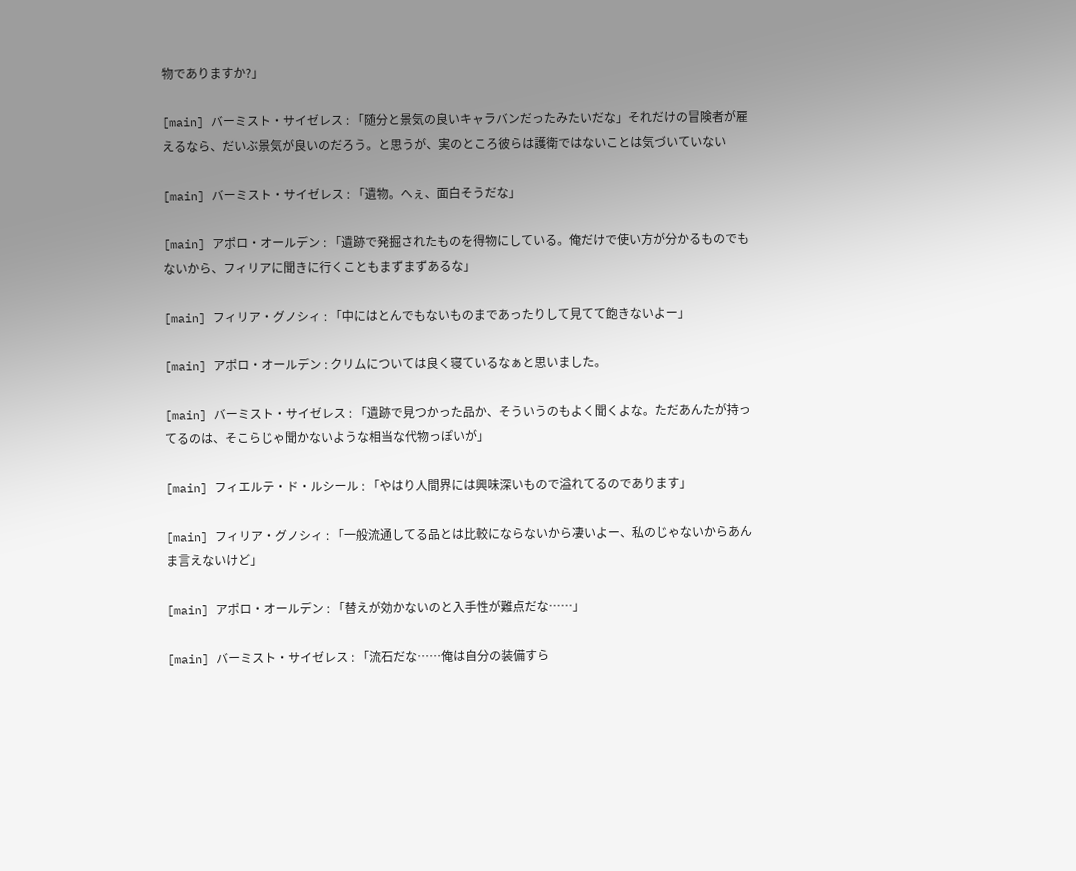物でありますか?」

[main] バーミスト・サイゼレス : 「随分と景気の良いキャラバンだったみたいだな」それだけの冒険者が雇えるなら、だいぶ景気が良いのだろう。と思うが、実のところ彼らは護衛ではないことは気づいていない

[main] バーミスト・サイゼレス : 「遺物。へぇ、面白そうだな」

[main] アポロ・オールデン : 「遺跡で発掘されたものを得物にしている。俺だけで使い方が分かるものでもないから、フィリアに聞きに行くこともまずまずあるな」

[main] フィリア・グノシィ : 「中にはとんでもないものまであったりして見てて飽きないよー」

[main] アポロ・オールデン : クリムについては良く寝ているなぁと思いました。

[main] バーミスト・サイゼレス : 「遺跡で見つかった品か、そういうのもよく聞くよな。ただあんたが持ってるのは、そこらじゃ聞かないような相当な代物っぽいが」

[main] フィエルテ・ド・ルシール : 「やはり人間界には興味深いもので溢れてるのであります」

[main] フィリア・グノシィ : 「一般流通してる品とは比較にならないから凄いよー、私のじゃないからあんま言えないけど」

[main] アポロ・オールデン : 「替えが効かないのと入手性が難点だな……」

[main] バーミスト・サイゼレス : 「流石だな……俺は自分の装備すら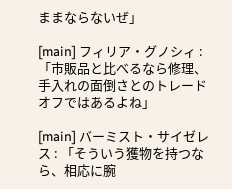ままならないぜ」

[main] フィリア・グノシィ : 「市販品と比べるなら修理、手入れの面倒さとのトレードオフではあるよね」

[main] バーミスト・サイゼレス : 「そういう獲物を持つなら、相応に腕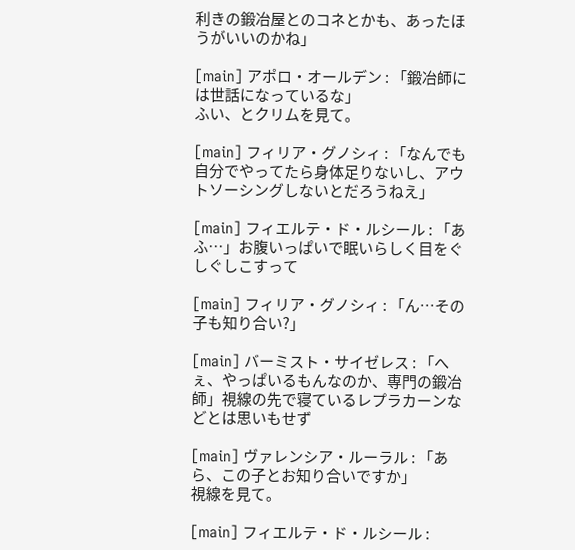利きの鍛冶屋とのコネとかも、あったほうがいいのかね」

[main] アポロ・オールデン : 「鍛冶師には世話になっているな」
ふい、とクリムを見て。

[main] フィリア・グノシィ : 「なんでも自分でやってたら身体足りないし、アウトソーシングしないとだろうねえ」

[main] フィエルテ・ド・ルシール : 「あふ⋯」お腹いっぱいで眠いらしく目をぐしぐしこすって

[main] フィリア・グノシィ : 「ん…その子も知り合い?」

[main] バーミスト・サイゼレス : 「へぇ、やっぱいるもんなのか、専門の鍛冶師」視線の先で寝ているレプラカーンなどとは思いもせず

[main] ヴァレンシア・ルーラル : 「あら、この子とお知り合いですか」
視線を見て。

[main] フィエルテ・ド・ルシール :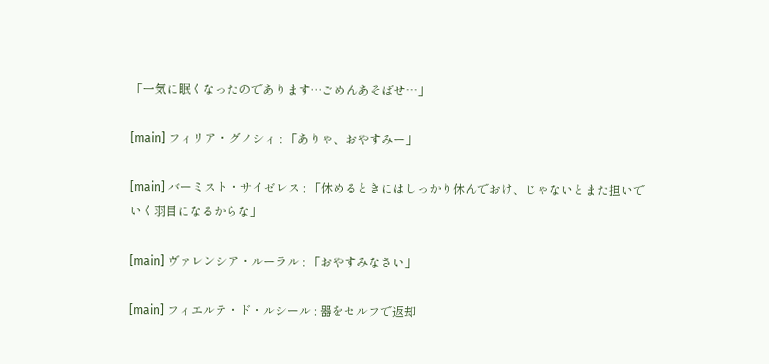「一気に眠くなったのであります…ごめんあそばせ⋯」

[main] フィリア・グノシィ : 「ありゃ、おやすみー」

[main] バーミスト・サイゼレス : 「休めるときにはしっかり休んでおけ、じゃないとまた担いでいく羽目になるからな」

[main] ヴァレンシア・ルーラル : 「おやすみなさい」

[main] フィエルテ・ド・ルシール : 器をセルフで返却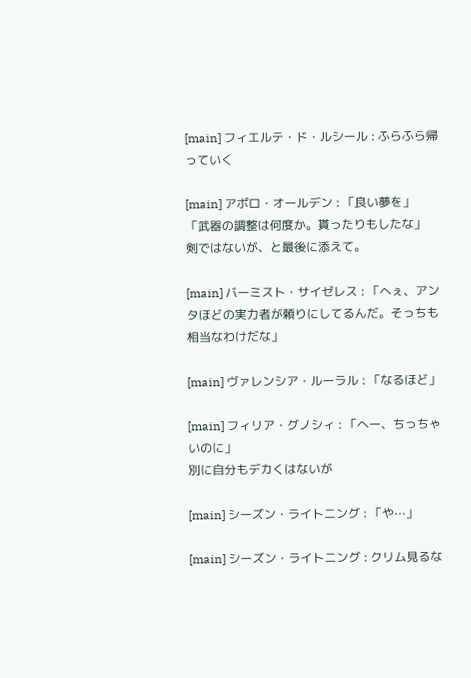[main] フィエルテ・ド・ルシール : ふらふら帰っていく

[main] アポロ・オールデン : 「良い夢を」
「武器の調整は何度か。貰ったりもしたな」
剣ではないが、と最後に添えて。

[main] バーミスト・サイゼレス : 「へぇ、アンタほどの実力者が頼りにしてるんだ。そっちも相当なわけだな」

[main] ヴァレンシア・ルーラル : 「なるほど」

[main] フィリア・グノシィ : 「へー、ちっちゃいのに」
別に自分もデカくはないが

[main] シーズン・ライトニング : 「や⋯」

[main] シーズン・ライトニング : クリム見るな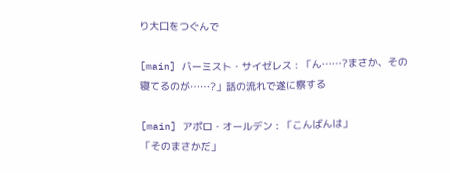り大口をつぐんで

[main] バーミスト・サイゼレス : 「ん……?まさか、その寝てるのが……?」話の流れで遂に察する

[main] アポロ・オールデン : 「こんばんは」
「そのまさかだ」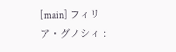[main] フィリア・グノシィ :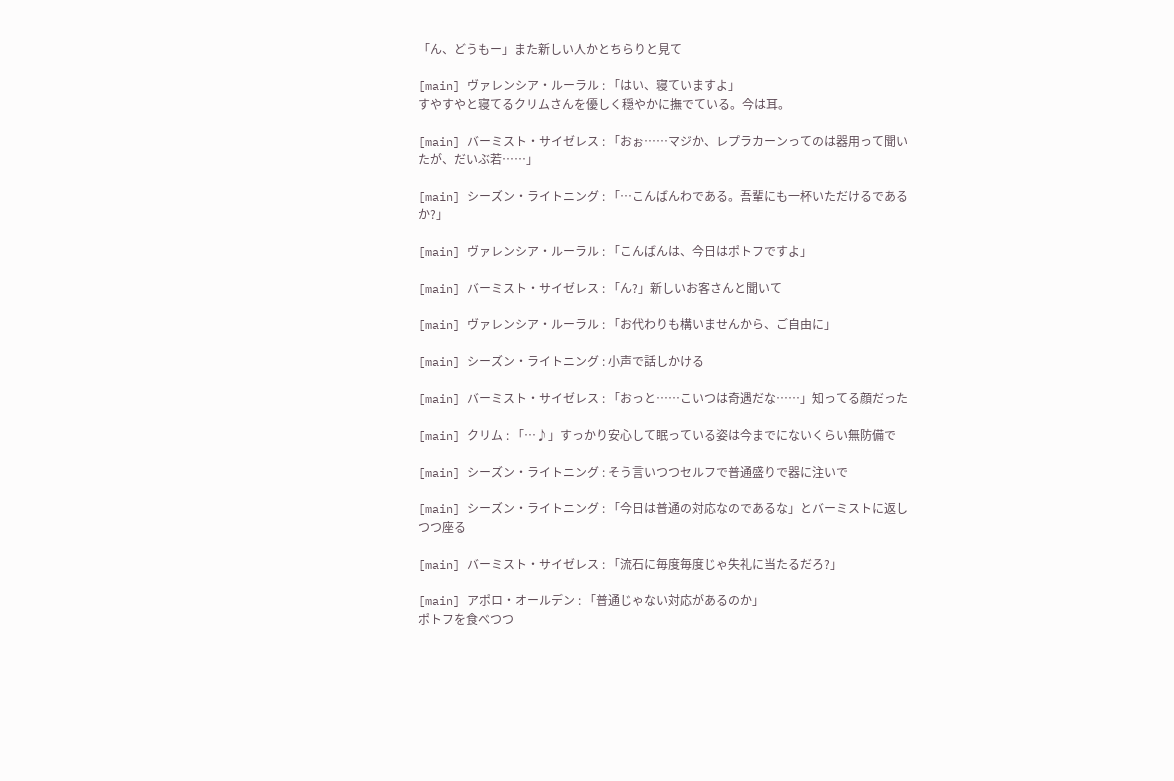「ん、どうもー」また新しい人かとちらりと見て

[main] ヴァレンシア・ルーラル : 「はい、寝ていますよ」
すやすやと寝てるクリムさんを優しく穏やかに撫でている。今は耳。

[main] バーミスト・サイゼレス : 「おぉ……マジか、レプラカーンってのは器用って聞いたが、だいぶ若……」

[main] シーズン・ライトニング : 「⋯こんばんわである。吾輩にも一杯いただけるであるか?」

[main] ヴァレンシア・ルーラル : 「こんばんは、今日はポトフですよ」

[main] バーミスト・サイゼレス : 「ん?」新しいお客さんと聞いて

[main] ヴァレンシア・ルーラル : 「お代わりも構いませんから、ご自由に」

[main] シーズン・ライトニング : 小声で話しかける

[main] バーミスト・サイゼレス : 「おっと……こいつは奇遇だな……」知ってる顔だった

[main] クリム : 「…♪」すっかり安心して眠っている姿は今までにないくらい無防備で

[main] シーズン・ライトニング : そう言いつつセルフで普通盛りで器に注いで

[main] シーズン・ライトニング : 「今日は普通の対応なのであるな」とバーミストに返しつつ座る

[main] バーミスト・サイゼレス : 「流石に毎度毎度じゃ失礼に当たるだろ?」

[main] アポロ・オールデン : 「普通じゃない対応があるのか」
ポトフを食べつつ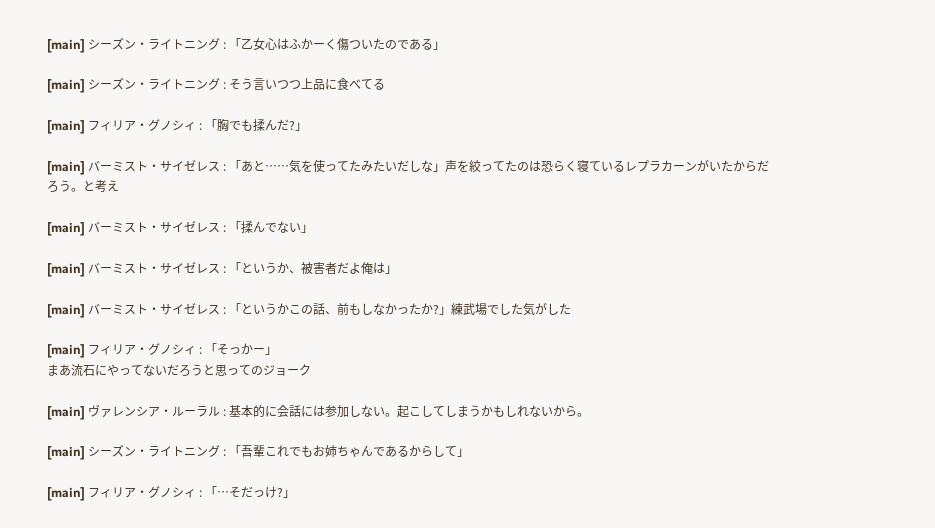[main] シーズン・ライトニング : 「乙女心はふかーく傷ついたのである」

[main] シーズン・ライトニング : そう言いつつ上品に食べてる

[main] フィリア・グノシィ : 「胸でも揉んだ?」

[main] バーミスト・サイゼレス : 「あと……気を使ってたみたいだしな」声を絞ってたのは恐らく寝ているレプラカーンがいたからだろう。と考え

[main] バーミスト・サイゼレス : 「揉んでない」

[main] バーミスト・サイゼレス : 「というか、被害者だよ俺は」

[main] バーミスト・サイゼレス : 「というかこの話、前もしなかったか?」練武場でした気がした

[main] フィリア・グノシィ : 「そっかー」
まあ流石にやってないだろうと思ってのジョーク

[main] ヴァレンシア・ルーラル : 基本的に会話には参加しない。起こしてしまうかもしれないから。

[main] シーズン・ライトニング : 「吾輩これでもお姉ちゃんであるからして」

[main] フィリア・グノシィ : 「…そだっけ?」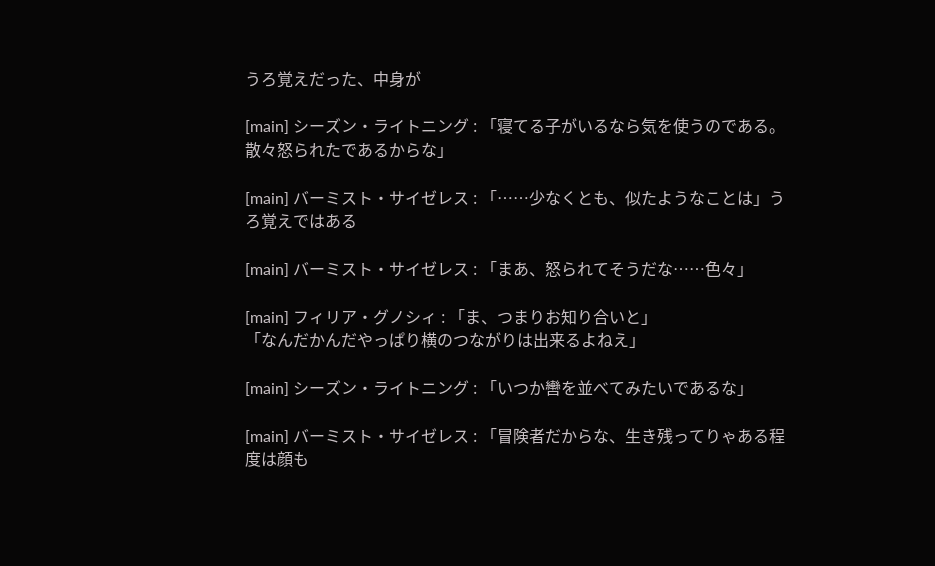うろ覚えだった、中身が

[main] シーズン・ライトニング : 「寝てる子がいるなら気を使うのである。散々怒られたであるからな」

[main] バーミスト・サイゼレス : 「……少なくとも、似たようなことは」うろ覚えではある

[main] バーミスト・サイゼレス : 「まあ、怒られてそうだな……色々」

[main] フィリア・グノシィ : 「ま、つまりお知り合いと」
「なんだかんだやっぱり横のつながりは出来るよねえ」

[main] シーズン・ライトニング : 「いつか轡を並べてみたいであるな」

[main] バーミスト・サイゼレス : 「冒険者だからな、生き残ってりゃある程度は顔も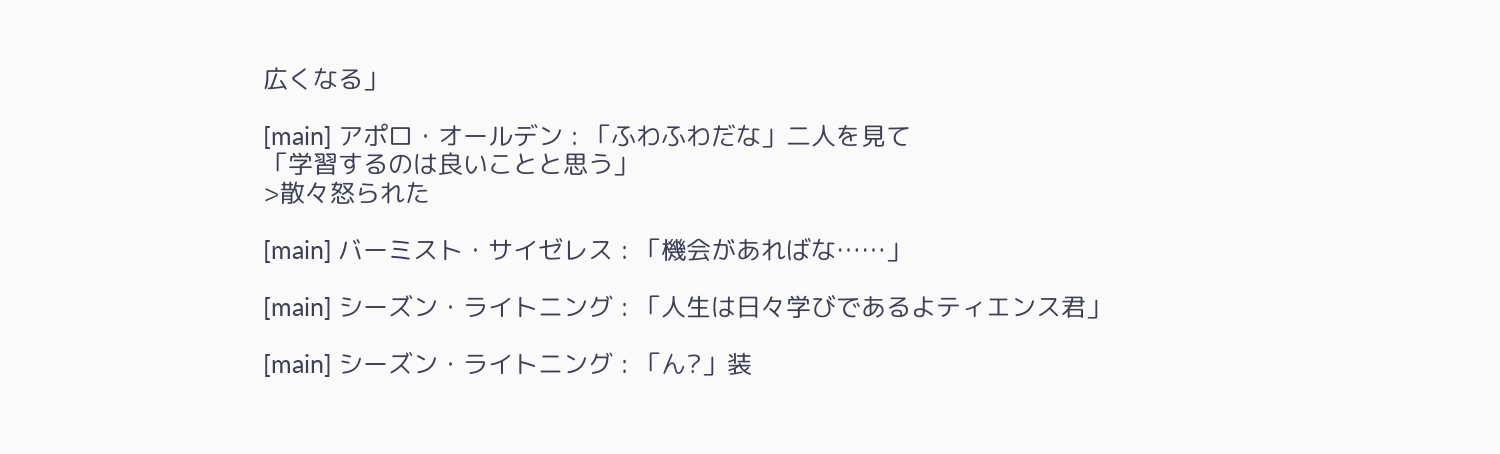広くなる」

[main] アポロ・オールデン : 「ふわふわだな」二人を見て
「学習するのは良いことと思う」
>散々怒られた

[main] バーミスト・サイゼレス : 「機会があればな……」

[main] シーズン・ライトニング : 「人生は日々学びであるよティエンス君」

[main] シーズン・ライトニング : 「ん?」装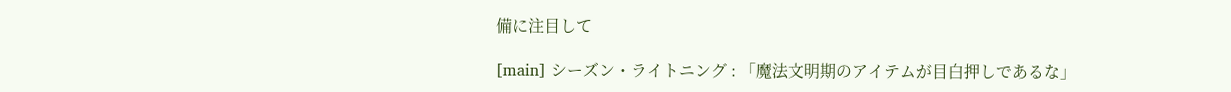備に注目して

[main] シーズン・ライトニング : 「魔法文明期のアイテムが目白押しであるな」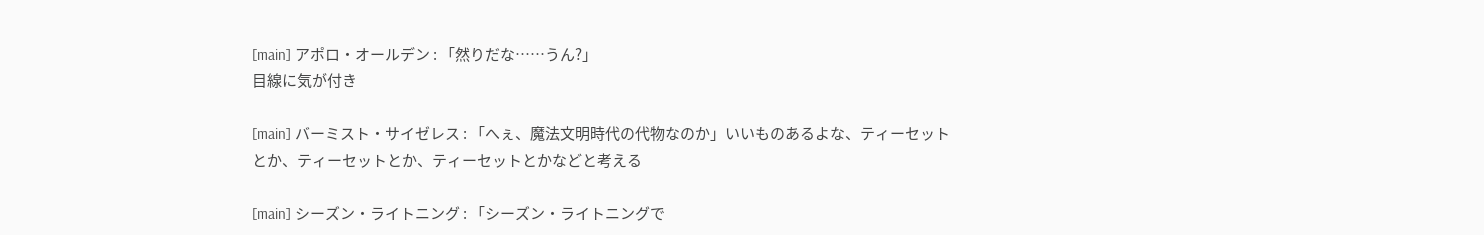[main] アポロ・オールデン : 「然りだな……うん?」
目線に気が付き

[main] バーミスト・サイゼレス : 「へぇ、魔法文明時代の代物なのか」いいものあるよな、ティーセットとか、ティーセットとか、ティーセットとかなどと考える

[main] シーズン・ライトニング : 「シーズン・ライトニングで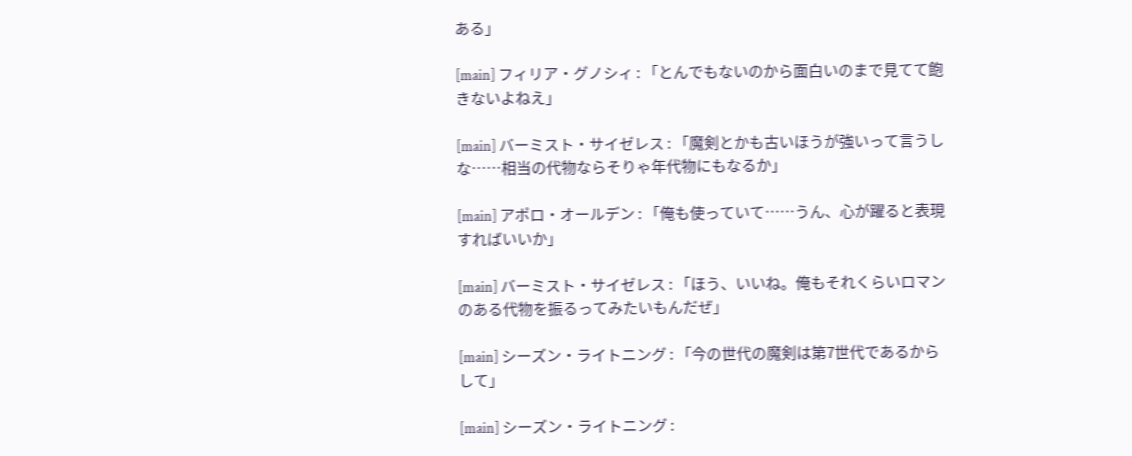ある」

[main] フィリア・グノシィ : 「とんでもないのから面白いのまで見てて飽きないよねえ」

[main] バーミスト・サイゼレス : 「魔剣とかも古いほうが強いって言うしな……相当の代物ならそりゃ年代物にもなるか」

[main] アポロ・オールデン : 「俺も使っていて……うん、心が躍ると表現すればいいか」

[main] バーミスト・サイゼレス : 「ほう、いいね。俺もそれくらいロマンのある代物を振るってみたいもんだぜ」

[main] シーズン・ライトニング : 「今の世代の魔剣は第7世代であるからして」

[main] シーズン・ライトニング :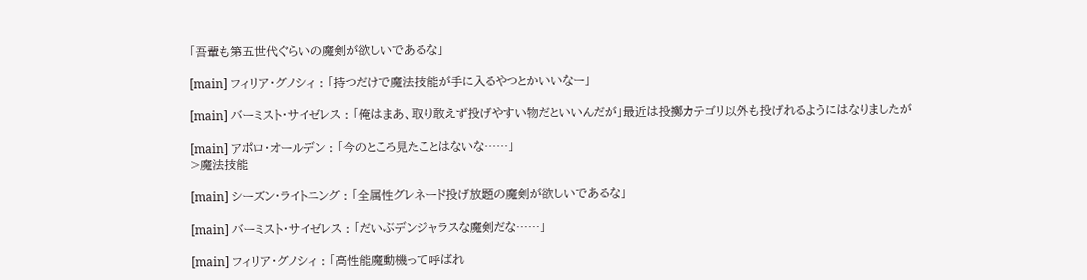「吾輩も第五世代ぐらいの魔剣が欲しいであるな」

[main] フィリア・グノシィ : 「持つだけで魔法技能が手に入るやつとかいいなー」

[main] バーミスト・サイゼレス : 「俺はまあ、取り敢えず投げやすい物だといいんだが」最近は投擲カテゴリ以外も投げれるようにはなりましたが

[main] アポロ・オールデン : 「今のところ見たことはないな……」
>魔法技能

[main] シーズン・ライトニング : 「全属性グレネード投げ放題の魔剣が欲しいであるな」

[main] バーミスト・サイゼレス : 「だいぶデンジャラスな魔剣だな……」

[main] フィリア・グノシィ : 「高性能魔動機って呼ばれ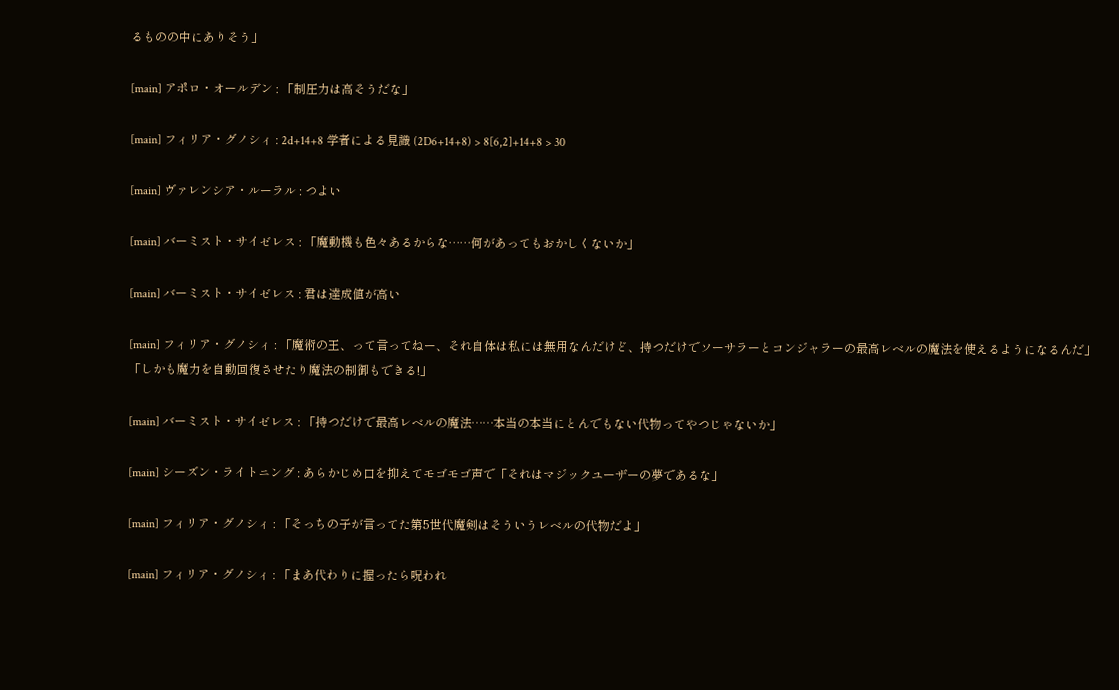るものの中にありそう」

[main] アポロ・オールデン : 「制圧力は高そうだな」

[main] フィリア・グノシィ : 2d+14+8 学者による見識 (2D6+14+8) > 8[6,2]+14+8 > 30

[main] ヴァレンシア・ルーラル : つよい

[main] バーミスト・サイゼレス : 「魔動機も色々あるからな……何があってもおかしくないか」

[main] バーミスト・サイゼレス : 君は達成値が高い

[main] フィリア・グノシィ : 「魔術の王、って言ってねー、それ自体は私には無用なんだけど、持つだけでソーサラーとコンジャラーの最高レベルの魔法を使えるようになるんだ」
「しかも魔力を自動回復させたり魔法の制御もできる!」

[main] バーミスト・サイゼレス : 「持つだけで最高レベルの魔法……本当の本当にとんでもない代物ってやつじゃないか」

[main] シーズン・ライトニング : あらかじめ口を抑えてモゴモゴ声で「それはマジックユーザーの夢であるな」

[main] フィリア・グノシィ : 「そっちの子が言ってた第5世代魔剣はそういうレベルの代物だよ」

[main] フィリア・グノシィ : 「まあ代わりに握ったら呪われ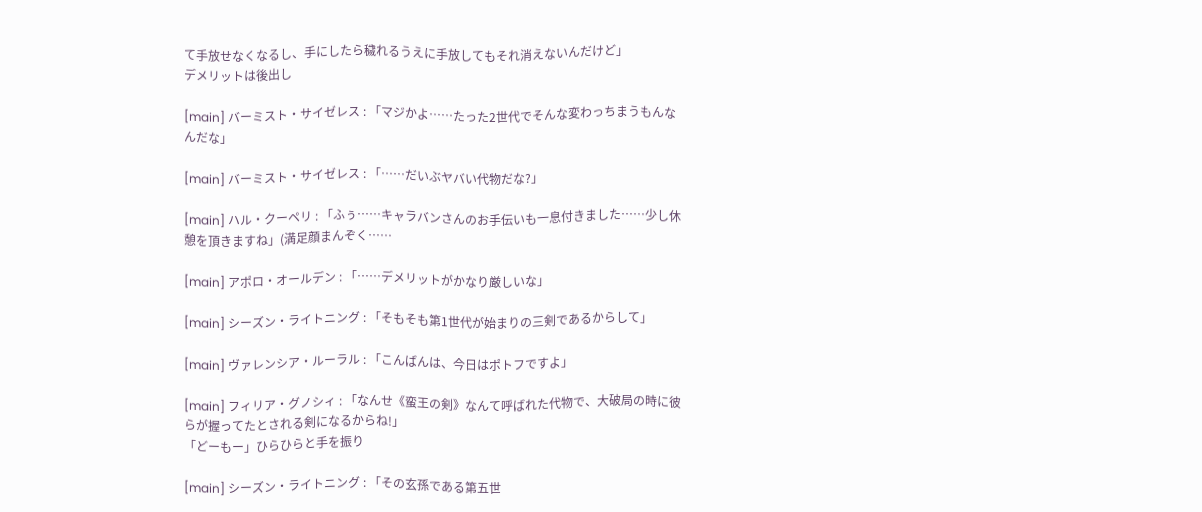て手放せなくなるし、手にしたら穢れるうえに手放してもそれ消えないんだけど」
デメリットは後出し

[main] バーミスト・サイゼレス : 「マジかよ……たった2世代でそんな変わっちまうもんなんだな」

[main] バーミスト・サイゼレス : 「……だいぶヤバい代物だな?」

[main] ハル・クーペリ : 「ふぅ……キャラバンさんのお手伝いも一息付きました……少し休憩を頂きますね」(満足顔まんぞく……

[main] アポロ・オールデン : 「……デメリットがかなり厳しいな」

[main] シーズン・ライトニング : 「そもそも第1世代が始まりの三剣であるからして」

[main] ヴァレンシア・ルーラル : 「こんばんは、今日はポトフですよ」

[main] フィリア・グノシィ : 「なんせ《蛮王の剣》なんて呼ばれた代物で、大破局の時に彼らが握ってたとされる剣になるからね!」
「どーもー」ひらひらと手を振り

[main] シーズン・ライトニング : 「その玄孫である第五世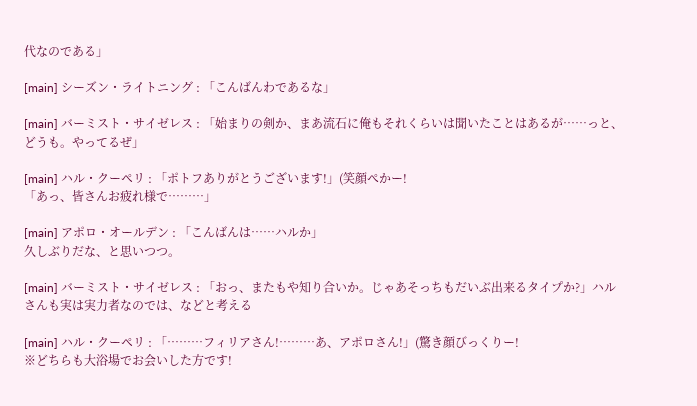代なのである」

[main] シーズン・ライトニング : 「こんばんわであるな」

[main] バーミスト・サイゼレス : 「始まりの剣か、まあ流石に俺もそれくらいは聞いたことはあるが……っと、どうも。やってるぜ」

[main] ハル・クーペリ : 「ポトフありがとうございます!」(笑顔ぺかー!
「あっ、皆さんお疲れ様で………」

[main] アポロ・オールデン : 「こんばんは……ハルか」
久しぶりだな、と思いつつ。

[main] バーミスト・サイゼレス : 「おっ、またもや知り合いか。じゃあそっちもだいぶ出来るタイプか?」ハルさんも実は実力者なのでは、などと考える

[main] ハル・クーペリ : 「………フィリアさん!………あ、アポロさん!」(驚き顔びっくりー!
※どちらも大浴場でお会いした方です!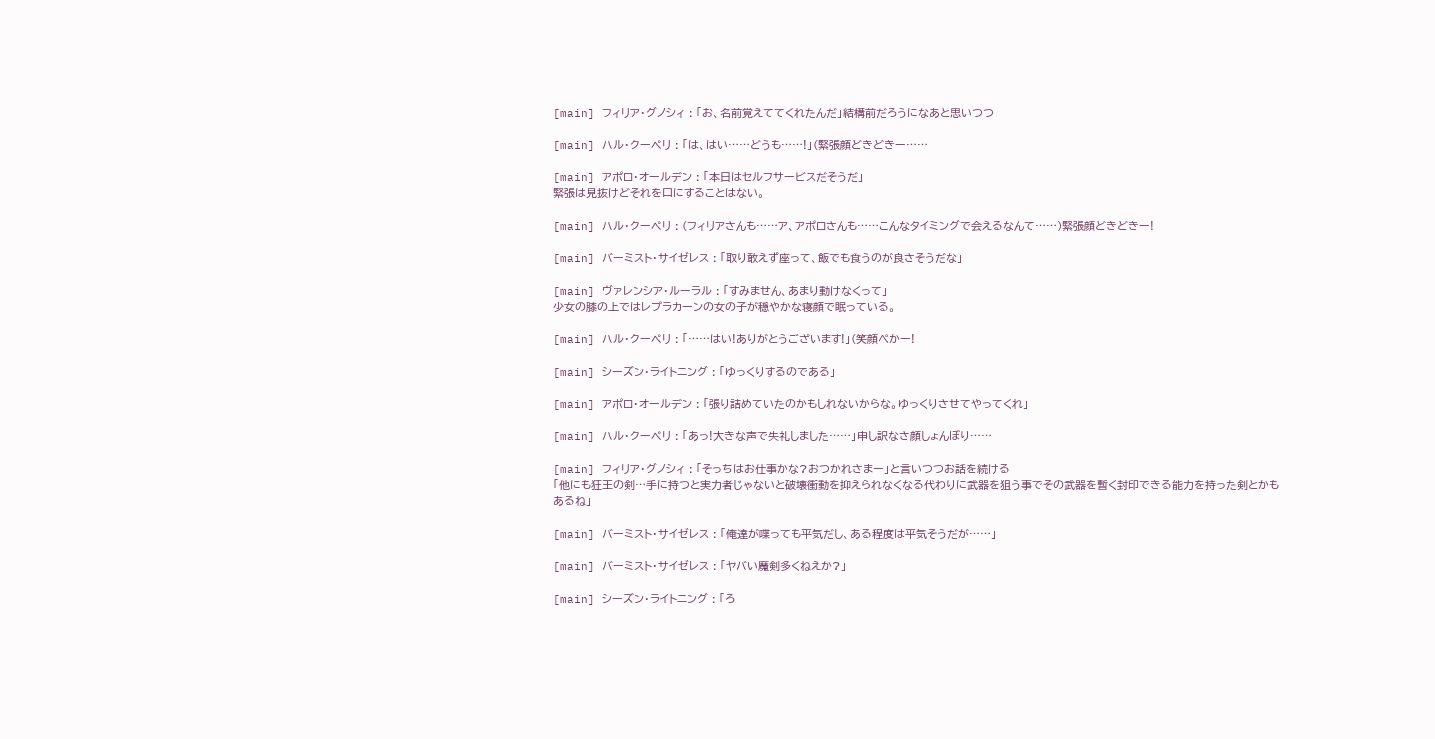[main] フィリア・グノシィ : 「お、名前覚えててくれたんだ」結構前だろうになあと思いつつ

[main] ハル・クーペリ : 「は、はい……どうも……!」(緊張顔どきどきー……

[main] アポロ・オールデン : 「本日はセルフサービスだそうだ」
緊張は見抜けどそれを口にすることはない。

[main] ハル・クーペリ : (フィリアさんも……ア、アポロさんも……こんなタイミングで会えるなんて……)緊張顔どきどきー!

[main] バーミスト・サイゼレス : 「取り敢えず座って、飯でも食うのが良さそうだな」

[main] ヴァレンシア・ルーラル : 「すみません、あまり動けなくって」
少女の膝の上ではレプラカーンの女の子が穏やかな寝顔で眠っている。

[main] ハル・クーペリ : 「……はい!ありがとうございます!」(笑顔ぺかー!

[main] シーズン・ライトニング : 「ゆっくりするのである」

[main] アポロ・オールデン : 「張り詰めていたのかもしれないからな。ゆっくりさせてやってくれ」

[main] ハル・クーペリ : 「あっ!大きな声で失礼しました……」申し訳なさ顔しょんぼり……

[main] フィリア・グノシィ : 「そっちはお仕事かな?おつかれさまー」と言いつつお話を続ける
「他にも狂王の剣…手に持つと実力者じゃないと破壊衝動を抑えられなくなる代わりに武器を狙う事でその武器を暫く封印できる能力を持った剣とかもあるね」

[main] バーミスト・サイゼレス : 「俺達が喋っても平気だし、ある程度は平気そうだが……」

[main] バーミスト・サイゼレス : 「ヤバい魔剣多くねえか?」

[main] シーズン・ライトニング : 「ろ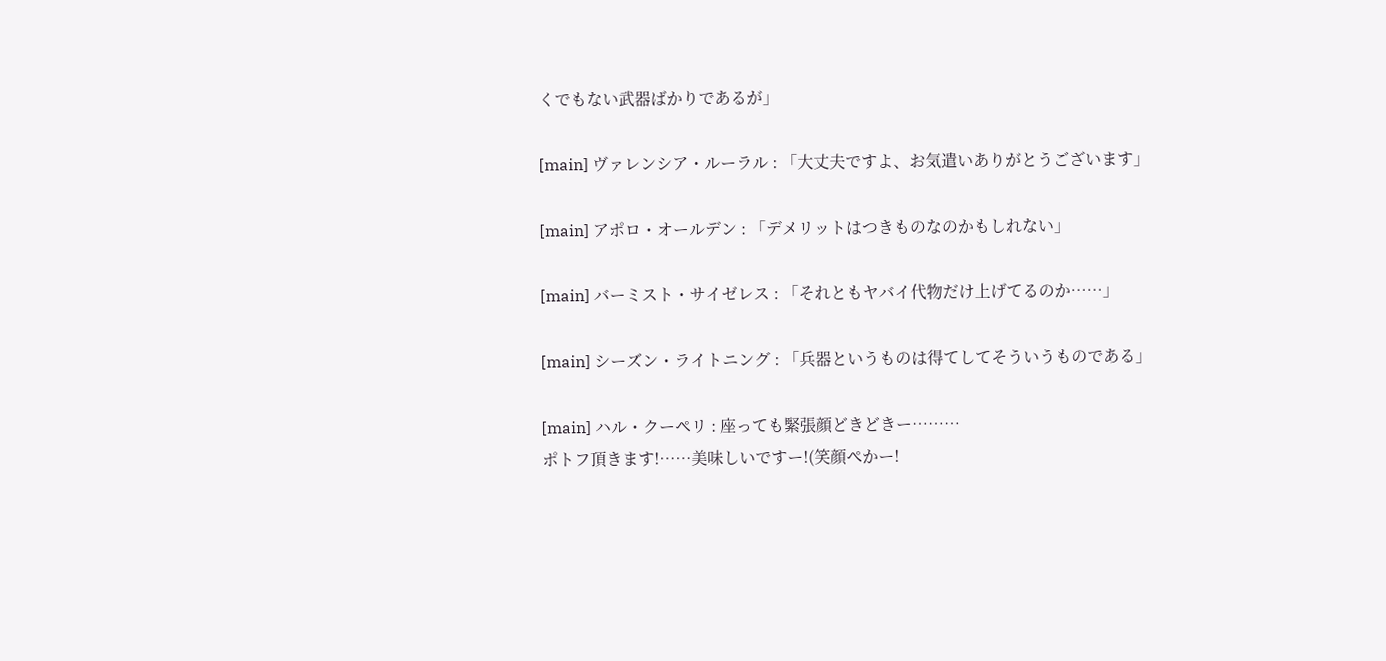くでもない武器ばかりであるが」

[main] ヴァレンシア・ルーラル : 「大丈夫ですよ、お気遣いありがとうございます」

[main] アポロ・オールデン : 「デメリットはつきものなのかもしれない」

[main] バーミスト・サイゼレス : 「それともヤバイ代物だけ上げてるのか……」

[main] シーズン・ライトニング : 「兵器というものは得てしてそういうものである」

[main] ハル・クーペリ : 座っても緊張顔どきどきー………
ポトフ頂きます!……美味しいですー!(笑顔ぺかー!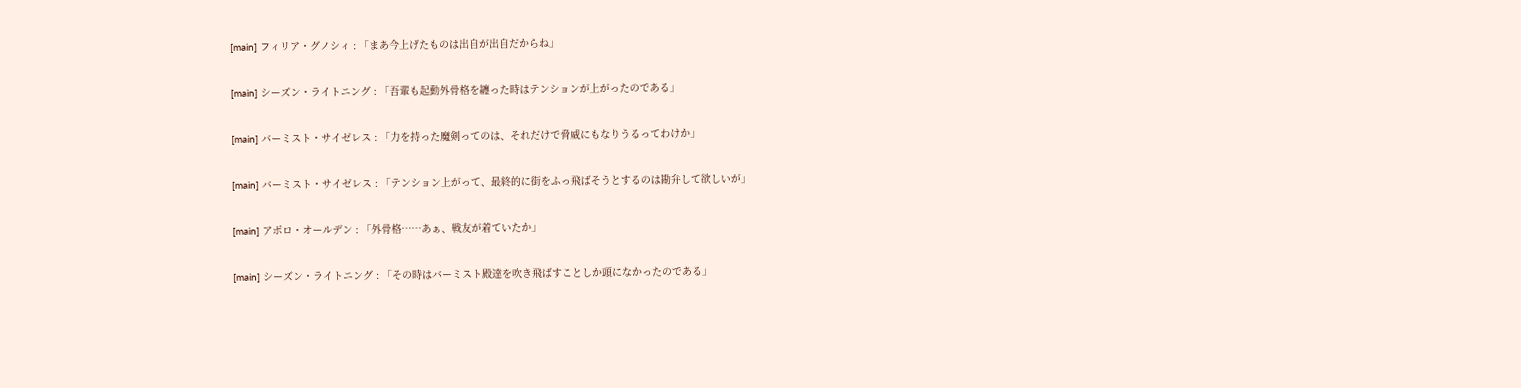[main] フィリア・グノシィ : 「まあ今上げたものは出自が出自だからね」

[main] シーズン・ライトニング : 「吾輩も起動外骨格を纏った時はテンションが上がったのである」

[main] バーミスト・サイゼレス : 「力を持った魔剣ってのは、それだけで脅威にもなりうるってわけか」

[main] バーミスト・サイゼレス : 「テンション上がって、最終的に街をふっ飛ばそうとするのは勘弁して欲しいが」

[main] アポロ・オールデン : 「外骨格……あぁ、戦友が着ていたか」

[main] シーズン・ライトニング : 「その時はバーミスト殿達を吹き飛ばすことしか頭になかったのである」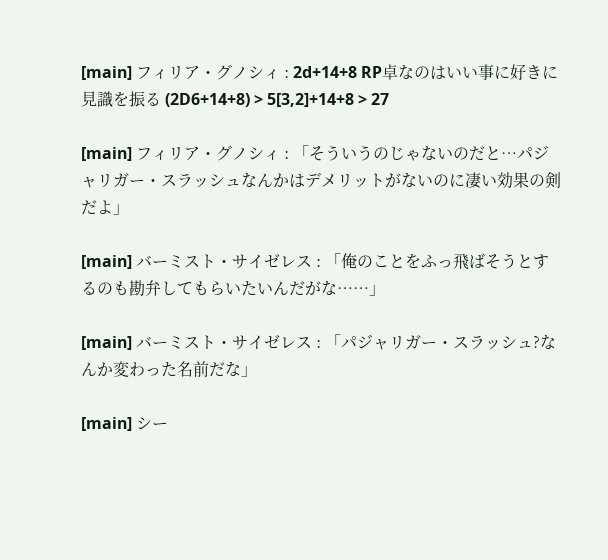[main] フィリア・グノシィ : 2d+14+8 RP卓なのはいい事に好きに見識を振る (2D6+14+8) > 5[3,2]+14+8 > 27

[main] フィリア・グノシィ : 「そういうのじゃないのだと…パジャリガー・スラッシュなんかはデメリットがないのに凄い効果の剣だよ」

[main] バーミスト・サイゼレス : 「俺のことをふっ飛ばそうとするのも勘弁してもらいたいんだがな……」

[main] バーミスト・サイゼレス : 「パジャリガー・スラッシュ?なんか変わった名前だな」

[main] シー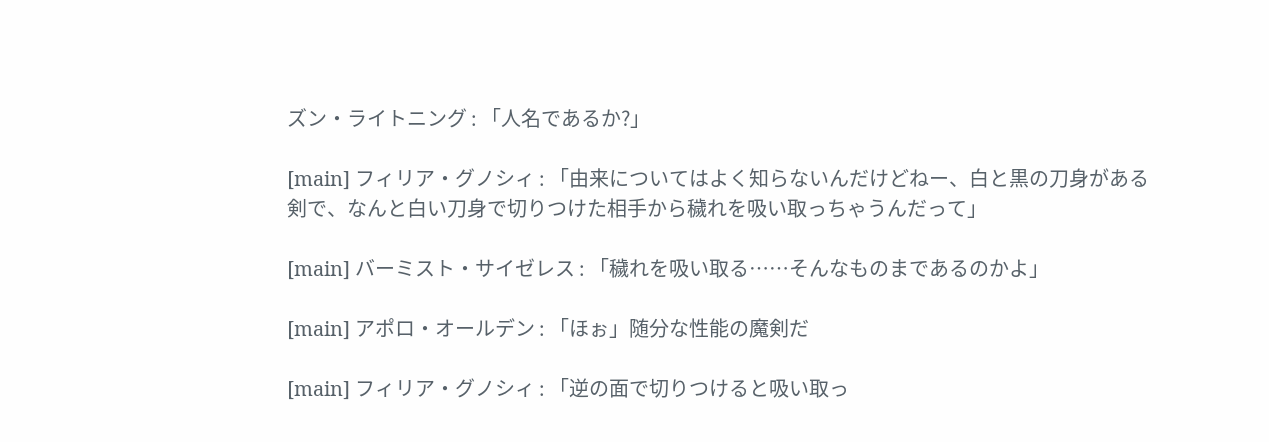ズン・ライトニング : 「人名であるか?」

[main] フィリア・グノシィ : 「由来についてはよく知らないんだけどねー、白と黒の刀身がある剣で、なんと白い刀身で切りつけた相手から穢れを吸い取っちゃうんだって」

[main] バーミスト・サイゼレス : 「穢れを吸い取る……そんなものまであるのかよ」

[main] アポロ・オールデン : 「ほぉ」随分な性能の魔剣だ

[main] フィリア・グノシィ : 「逆の面で切りつけると吸い取っ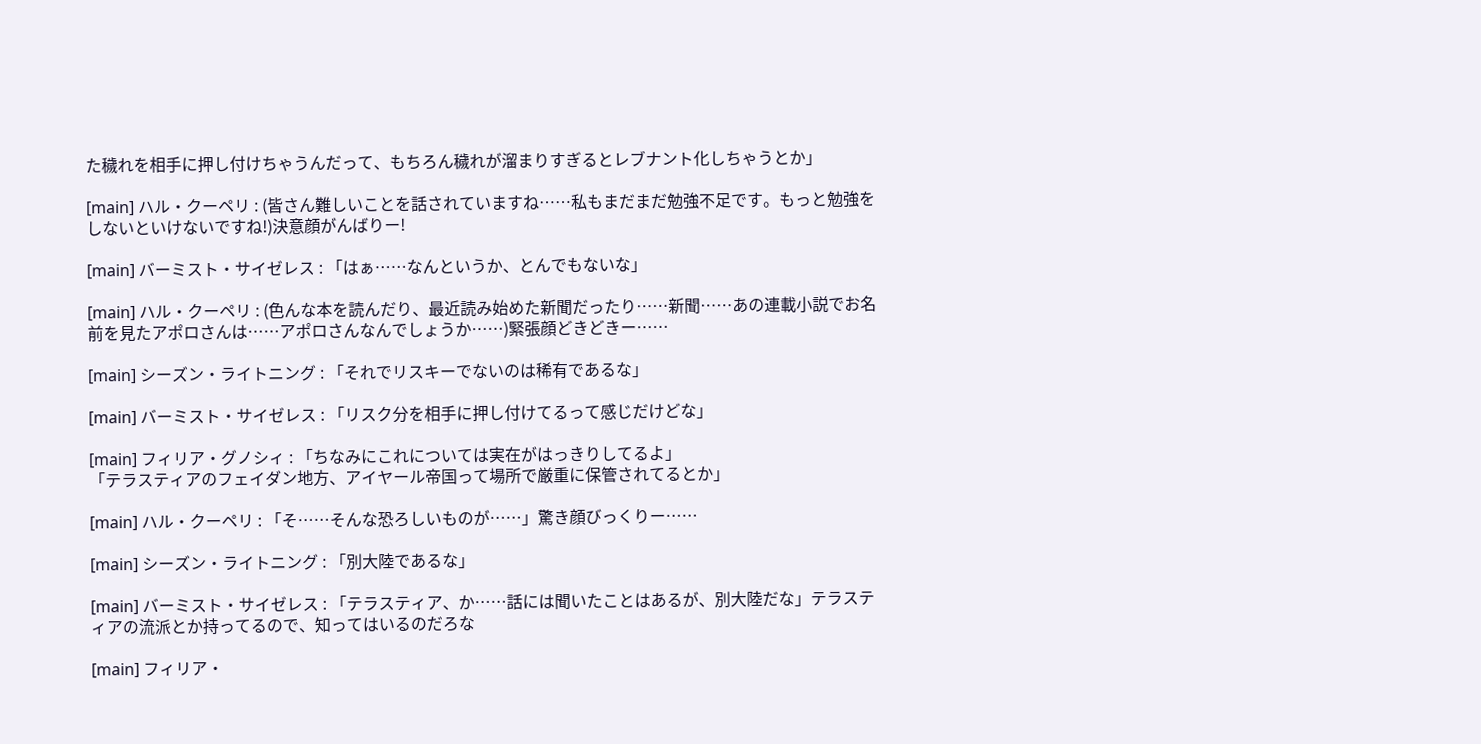た穢れを相手に押し付けちゃうんだって、もちろん穢れが溜まりすぎるとレブナント化しちゃうとか」

[main] ハル・クーペリ : (皆さん難しいことを話されていますね……私もまだまだ勉強不足です。もっと勉強をしないといけないですね!)決意顔がんばりー!

[main] バーミスト・サイゼレス : 「はぁ……なんというか、とんでもないな」

[main] ハル・クーペリ : (色んな本を読んだり、最近読み始めた新聞だったり……新聞……あの連載小説でお名前を見たアポロさんは……アポロさんなんでしょうか……)緊張顔どきどきー……

[main] シーズン・ライトニング : 「それでリスキーでないのは稀有であるな」

[main] バーミスト・サイゼレス : 「リスク分を相手に押し付けてるって感じだけどな」

[main] フィリア・グノシィ : 「ちなみにこれについては実在がはっきりしてるよ」
「テラスティアのフェイダン地方、アイヤール帝国って場所で厳重に保管されてるとか」

[main] ハル・クーペリ : 「そ……そんな恐ろしいものが……」驚き顔びっくりー……

[main] シーズン・ライトニング : 「別大陸であるな」

[main] バーミスト・サイゼレス : 「テラスティア、か……話には聞いたことはあるが、別大陸だな」テラスティアの流派とか持ってるので、知ってはいるのだろな

[main] フィリア・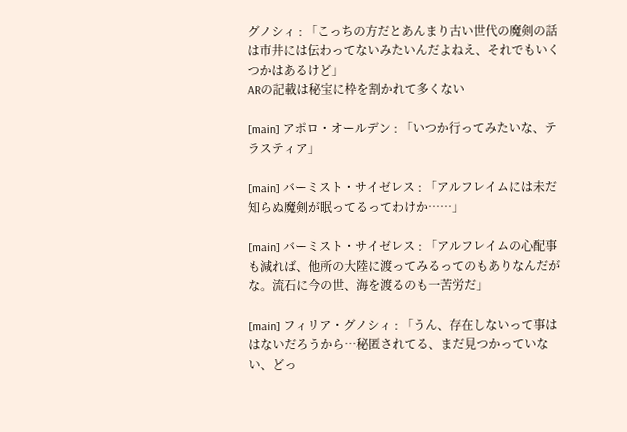グノシィ : 「こっちの方だとあんまり古い世代の魔剣の話は市井には伝わってないみたいんだよねえ、それでもいくつかはあるけど」
ARの記載は秘宝に枠を割かれて多くない

[main] アポロ・オールデン : 「いつか行ってみたいな、テラスティア」

[main] バーミスト・サイゼレス : 「アルフレイムには未だ知らぬ魔剣が眠ってるってわけか……」

[main] バーミスト・サイゼレス : 「アルフレイムの心配事も減れば、他所の大陸に渡ってみるってのもありなんだがな。流石に今の世、海を渡るのも一苦労だ」

[main] フィリア・グノシィ : 「うん、存在しないって事ははないだろうから…秘匿されてる、まだ見つかっていない、どっ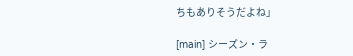ちもありそうだよね」

[main] シーズン・ラ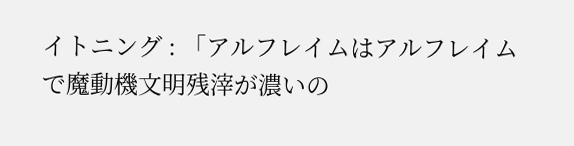イトニング : 「アルフレイムはアルフレイムで魔動機文明残滓が濃いの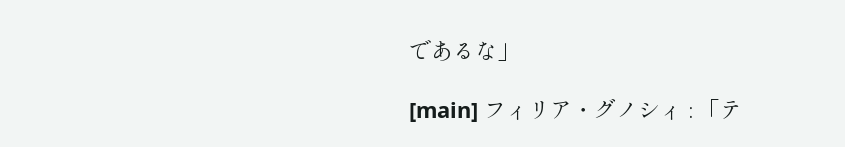であるな」

[main] フィリア・グノシィ : 「テ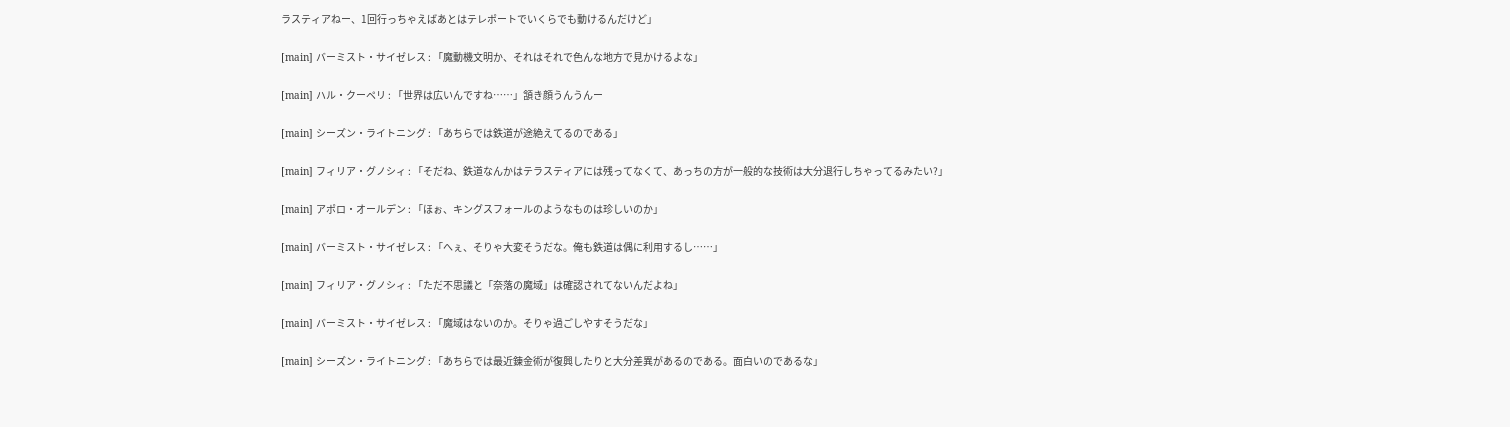ラスティアねー、1回行っちゃえばあとはテレポートでいくらでも動けるんだけど」

[main] バーミスト・サイゼレス : 「魔動機文明か、それはそれで色んな地方で見かけるよな」

[main] ハル・クーペリ : 「世界は広いんですね……」頷き顔うんうんー

[main] シーズン・ライトニング : 「あちらでは鉄道が途絶えてるのである」

[main] フィリア・グノシィ : 「そだね、鉄道なんかはテラスティアには残ってなくて、あっちの方が一般的な技術は大分退行しちゃってるみたい?」

[main] アポロ・オールデン : 「ほぉ、キングスフォールのようなものは珍しいのか」

[main] バーミスト・サイゼレス : 「へぇ、そりゃ大変そうだな。俺も鉄道は偶に利用するし……」

[main] フィリア・グノシィ : 「ただ不思議と「奈落の魔域」は確認されてないんだよね」

[main] バーミスト・サイゼレス : 「魔域はないのか。そりゃ過ごしやすそうだな」

[main] シーズン・ライトニング : 「あちらでは最近錬金術が復興したりと大分差異があるのである。面白いのであるな」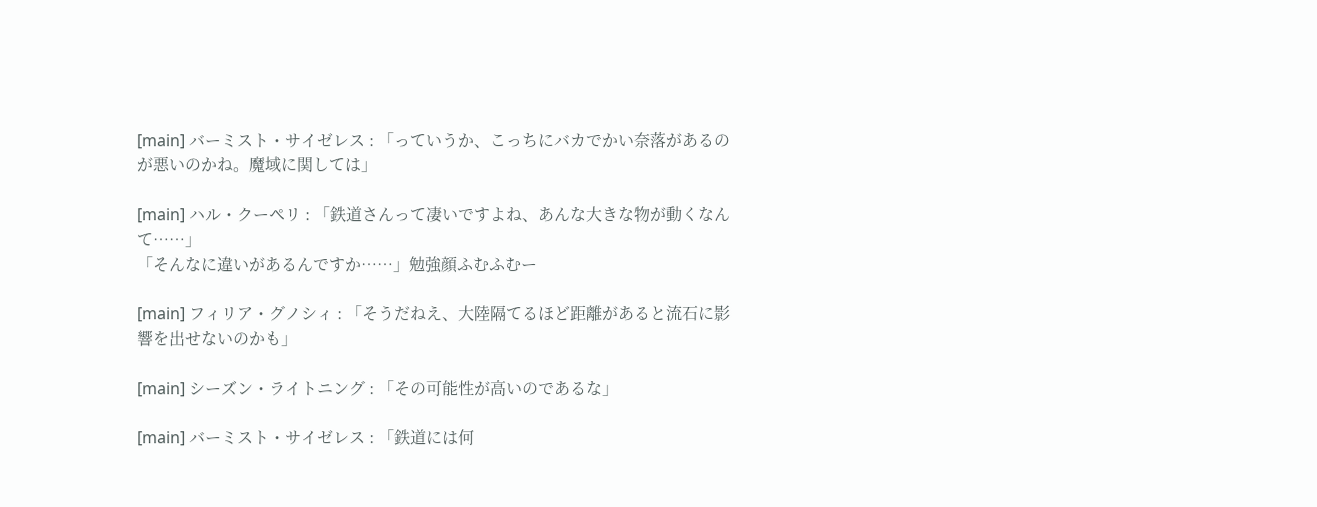[main] バーミスト・サイゼレス : 「っていうか、こっちにバカでかい奈落があるのが悪いのかね。魔域に関しては」

[main] ハル・クーペリ : 「鉄道さんって凄いですよね、あんな大きな物が動くなんて……」
「そんなに違いがあるんですか……」勉強顔ふむふむー

[main] フィリア・グノシィ : 「そうだねえ、大陸隔てるほど距離があると流石に影響を出せないのかも」

[main] シーズン・ライトニング : 「その可能性が高いのであるな」

[main] バーミスト・サイゼレス : 「鉄道には何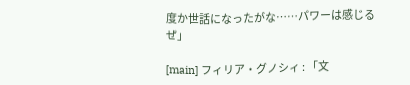度か世話になったがな……パワーは感じるぜ」

[main] フィリア・グノシィ : 「文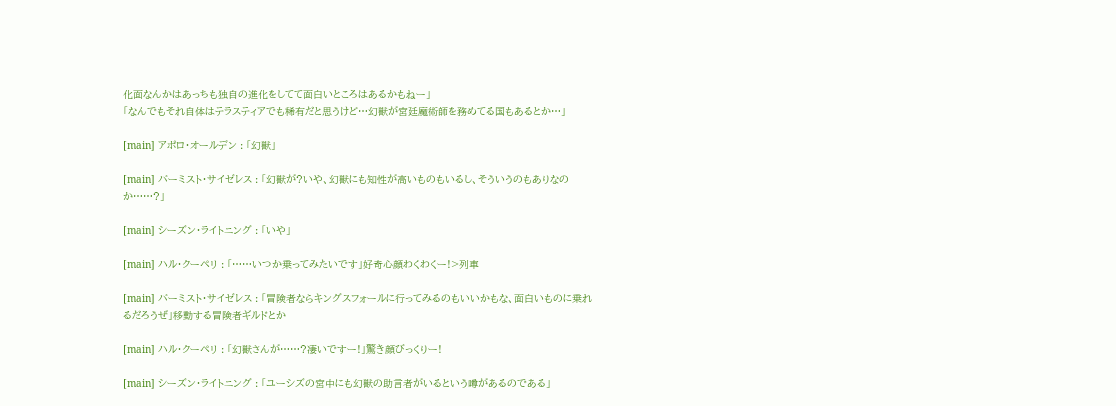化面なんかはあっちも独自の進化をしてて面白いところはあるかもねー」
「なんでもそれ自体はテラスティアでも稀有だと思うけど…幻獣が宮廷魔術師を務めてる国もあるとか…」

[main] アポロ・オールデン : 「幻獣」

[main] バーミスト・サイゼレス : 「幻獣が?いや、幻獣にも知性が高いものもいるし、そういうのもありなのか……?」

[main] シーズン・ライトニング : 「いや」

[main] ハル・クーペリ : 「……いつか乗ってみたいです」好奇心顔わくわくー!>列車

[main] バーミスト・サイゼレス : 「冒険者ならキングスフォールに行ってみるのもいいかもな、面白いものに乗れるだろうぜ」移動する冒険者ギルドとか

[main] ハル・クーペリ : 「幻獣さんが……?凄いですー!」驚き顔びっくりー!

[main] シーズン・ライトニング : 「ユーシズの宮中にも幻獣の助言者がいるという噂があるのである」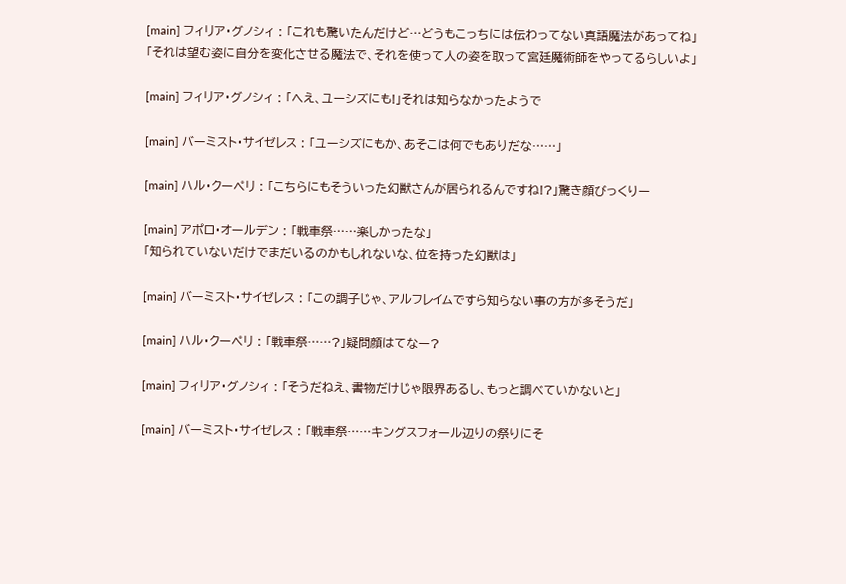[main] フィリア・グノシィ : 「これも驚いたんだけど…どうもこっちには伝わってない真語魔法があってね」
「それは望む姿に自分を変化させる魔法で、それを使って人の姿を取って宮廷魔術師をやってるらしいよ」

[main] フィリア・グノシィ : 「へえ、ユーシズにも!」それは知らなかったようで

[main] バーミスト・サイゼレス : 「ユーシズにもか、あそこは何でもありだな……」

[main] ハル・クーペリ : 「こちらにもそういった幻獣さんが居られるんですね!?」驚き顔びっくりー

[main] アポロ・オールデン : 「戦車祭……楽しかったな」
「知られていないだけでまだいるのかもしれないな、位を持った幻獣は」

[main] バーミスト・サイゼレス : 「この調子じゃ、アルフレイムですら知らない事の方が多そうだ」

[main] ハル・クーペリ : 「戦車祭……?」疑問顔はてなー?

[main] フィリア・グノシィ : 「そうだねえ、書物だけじゃ限界あるし、もっと調べていかないと」

[main] バーミスト・サイゼレス : 「戦車祭……キングスフォール辺りの祭りにそ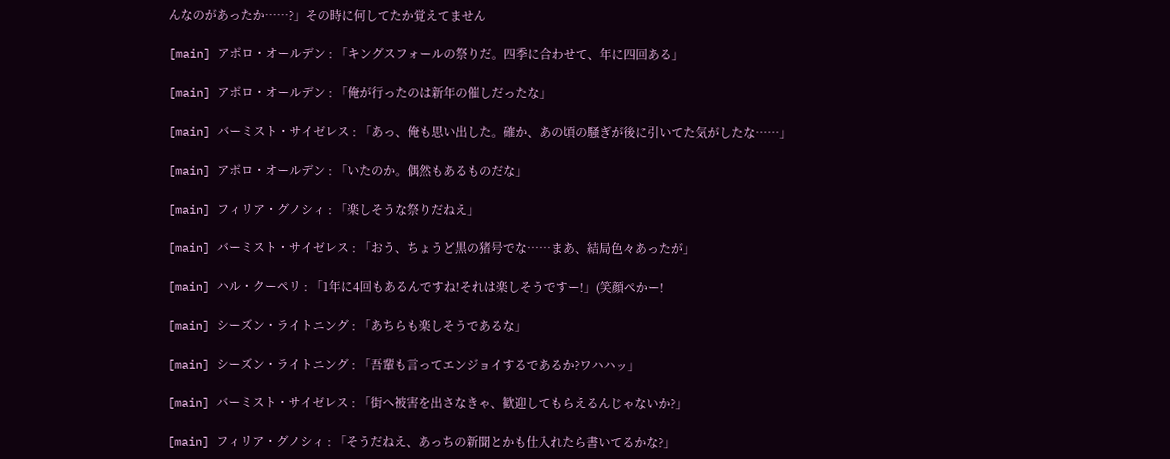んなのがあったか……?」その時に何してたか覚えてません

[main] アポロ・オールデン : 「キングスフォールの祭りだ。四季に合わせて、年に四回ある」

[main] アポロ・オールデン : 「俺が行ったのは新年の催しだったな」

[main] バーミスト・サイゼレス : 「あっ、俺も思い出した。確か、あの頃の騒ぎが後に引いてた気がしたな……」

[main] アポロ・オールデン : 「いたのか。偶然もあるものだな」

[main] フィリア・グノシィ : 「楽しそうな祭りだねえ」

[main] バーミスト・サイゼレス : 「おう、ちょうど黒の猪号でな……まあ、結局色々あったが」

[main] ハル・クーペリ : 「1年に4回もあるんですね!それは楽しそうですー!」(笑顔ぺかー!

[main] シーズン・ライトニング : 「あちらも楽しそうであるな」

[main] シーズン・ライトニング : 「吾輩も言ってエンジョイするであるか?ワハハッ」

[main] バーミスト・サイゼレス : 「街へ被害を出さなきゃ、歓迎してもらえるんじゃないか?」

[main] フィリア・グノシィ : 「そうだねえ、あっちの新聞とかも仕入れたら書いてるかな?」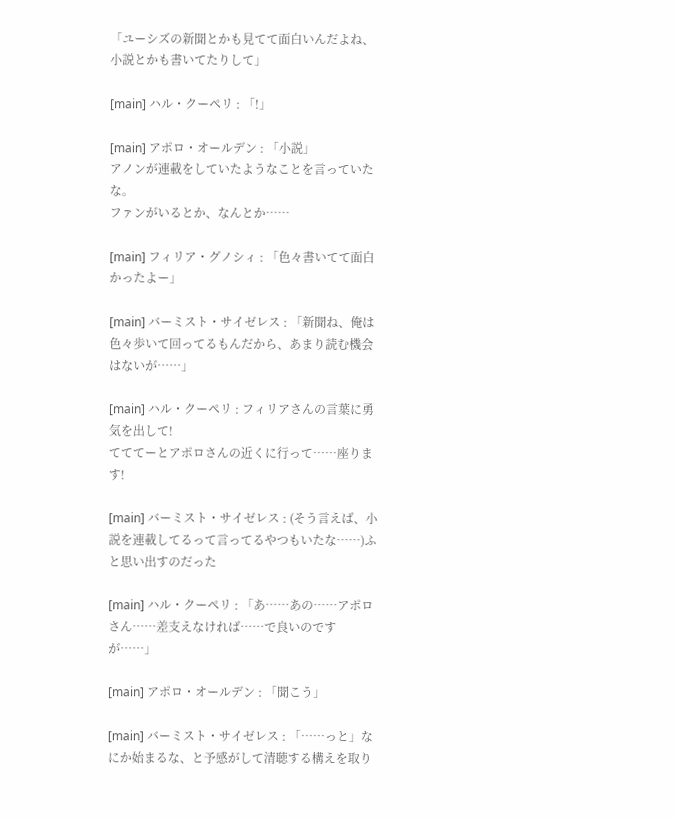「ユーシズの新聞とかも見てて面白いんだよね、小説とかも書いてたりして」

[main] ハル・クーペリ : 「!」

[main] アポロ・オールデン : 「小説」
アノンが連載をしていたようなことを言っていたな。
ファンがいるとか、なんとか……

[main] フィリア・グノシィ : 「色々書いてて面白かったよー」

[main] バーミスト・サイゼレス : 「新聞ね、俺は色々歩いて回ってるもんだから、あまり読む機会はないが……」

[main] ハル・クーペリ : フィリアさんの言葉に勇気を出して!
てててーとアポロさんの近くに行って……座ります!

[main] バーミスト・サイゼレス : (そう言えば、小説を連載してるって言ってるやつもいたな……)ふと思い出すのだった

[main] ハル・クーペリ : 「あ……あの……アポロさん……差支えなければ……で良いのですが……」

[main] アポロ・オールデン : 「聞こう」

[main] バーミスト・サイゼレス : 「……っと」なにか始まるな、と予感がして清聴する構えを取り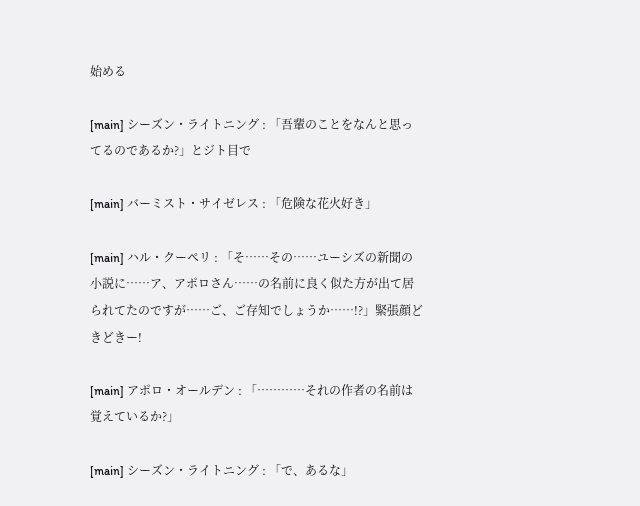始める

[main] シーズン・ライトニング : 「吾輩のことをなんと思ってるのであるか?」とジト目で

[main] バーミスト・サイゼレス : 「危険な花火好き」

[main] ハル・クーペリ : 「そ……その……ユーシズの新聞の小説に……ア、アポロさん……の名前に良く似た方が出て居られてたのですが……ご、ご存知でしょうか……!?」緊張顔どきどきー!

[main] アポロ・オールデン : 「…………それの作者の名前は覚えているか?」

[main] シーズン・ライトニング : 「で、あるな」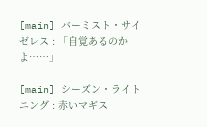[main] バーミスト・サイゼレス : 「自覚あるのかよ……」

[main] シーズン・ライトニング : 赤いマギス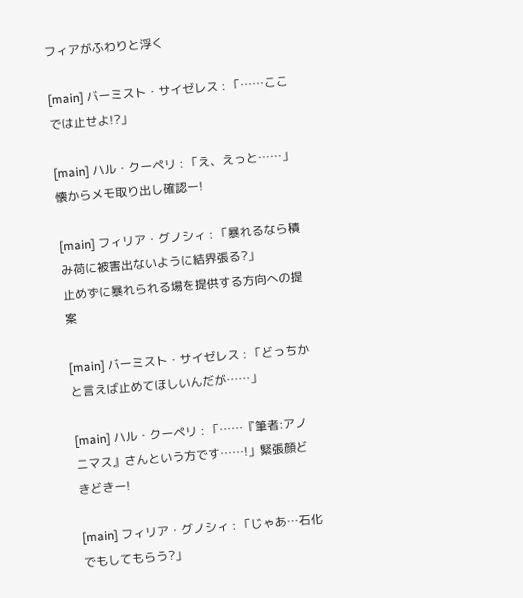フィアがふわりと浮く

[main] バーミスト・サイゼレス : 「……ここでは止せよ!?」

[main] ハル・クーペリ : 「え、えっと……」懐からメモ取り出し確認ー!

[main] フィリア・グノシィ : 「暴れるなら積み荷に被害出ないように結界張る?」
止めずに暴れられる場を提供する方向への提案

[main] バーミスト・サイゼレス : 「どっちかと言えば止めてほしいんだが……」

[main] ハル・クーペリ : 「……『筆者:アノニマス』さんという方です……!」緊張顔どきどきー!

[main] フィリア・グノシィ : 「じゃあ…石化でもしてもらう?」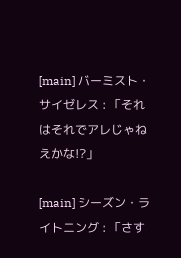[main] バーミスト・サイゼレス : 「それはそれでアレじゃねえかな!?」

[main] シーズン・ライトニング : 「さす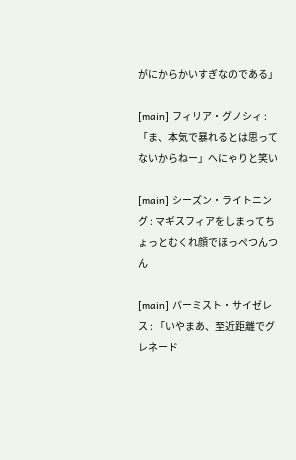がにからかいすぎなのである」

[main] フィリア・グノシィ : 「ま、本気で暴れるとは思ってないからねー」へにゃりと笑い

[main] シーズン・ライトニング : マギスフィアをしまってちょっとむくれ顔でほっぺつんつん

[main] バーミスト・サイゼレス : 「いやまあ、至近距離でグレネード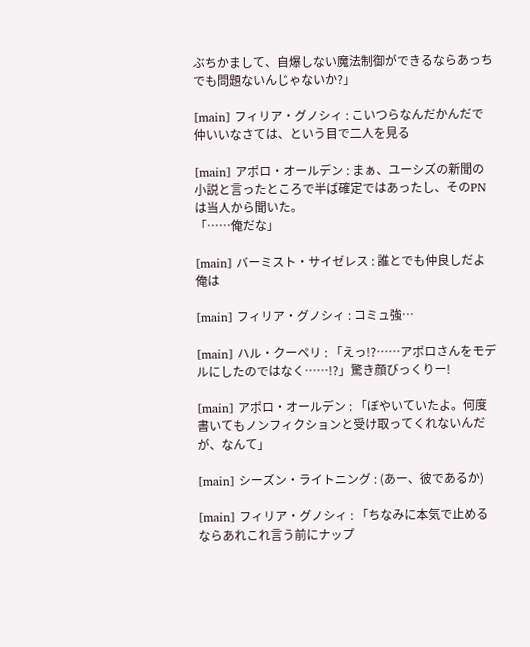ぶちかまして、自爆しない魔法制御ができるならあっちでも問題ないんじゃないか?」

[main] フィリア・グノシィ : こいつらなんだかんだで仲いいなさては、という目で二人を見る

[main] アポロ・オールデン : まぁ、ユーシズの新聞の小説と言ったところで半ば確定ではあったし、そのPNは当人から聞いた。
「……俺だな」

[main] バーミスト・サイゼレス : 誰とでも仲良しだよ俺は

[main] フィリア・グノシィ : コミュ強…

[main] ハル・クーペリ : 「えっ!?……アポロさんをモデルにしたのではなく……!?」驚き顔びっくりー!

[main] アポロ・オールデン : 「ぼやいていたよ。何度書いてもノンフィクションと受け取ってくれないんだが、なんて」

[main] シーズン・ライトニング : (あー、彼であるか)

[main] フィリア・グノシィ : 「ちなみに本気で止めるならあれこれ言う前にナップ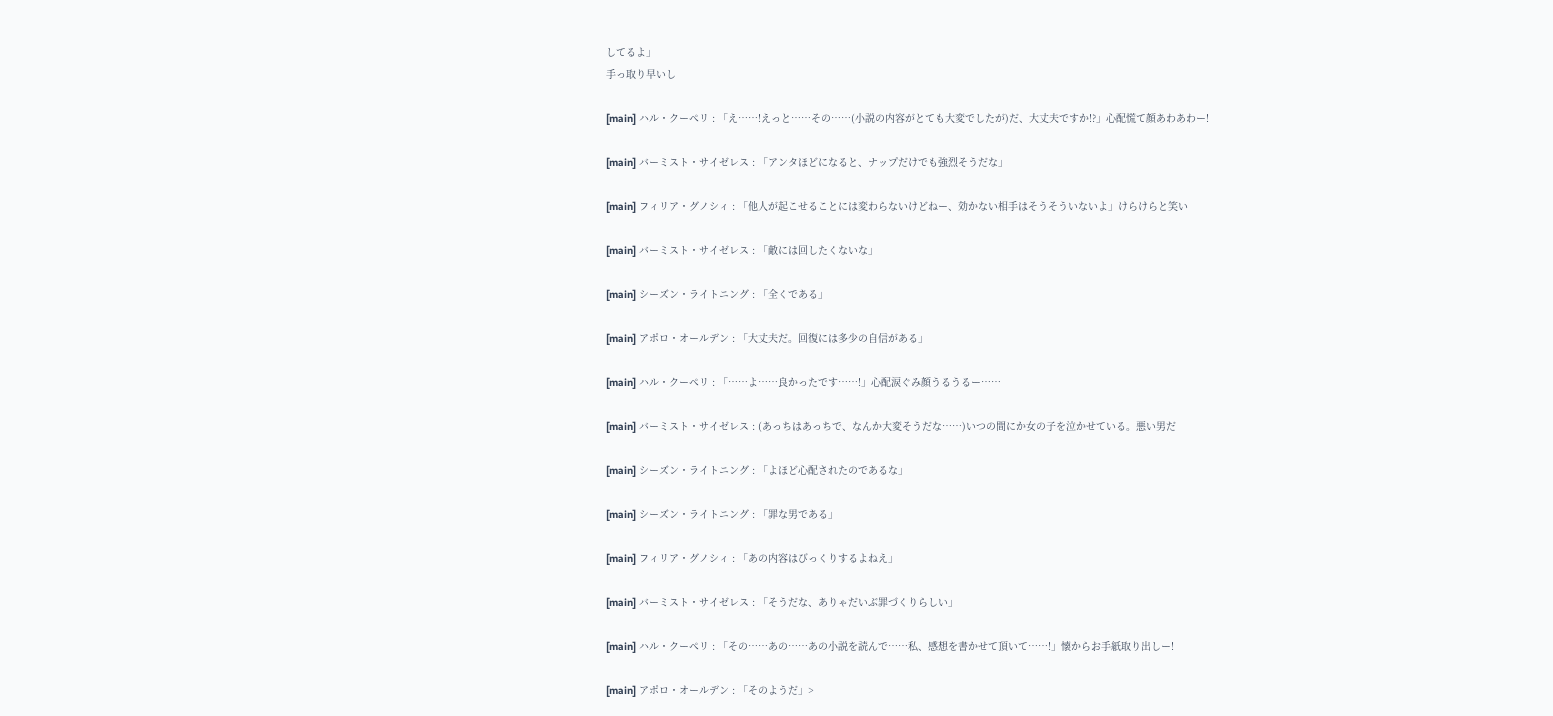してるよ」
手っ取り早いし

[main] ハル・クーペリ : 「え……!えっと……その……(小説の内容がとても大変でしたが)だ、大丈夫ですか!?」心配慌て顔あわあわー!

[main] バーミスト・サイゼレス : 「アンタほどになると、ナップだけでも強烈そうだな」

[main] フィリア・グノシィ : 「他人が起こせることには変わらないけどねー、効かない相手はそうそういないよ」けらけらと笑い

[main] バーミスト・サイゼレス : 「敵には回したくないな」

[main] シーズン・ライトニング : 「全くである」

[main] アポロ・オールデン : 「大丈夫だ。回復には多少の自信がある」

[main] ハル・クーペリ : 「……よ……良かったです……!」心配涙ぐみ顔うるうるー……

[main] バーミスト・サイゼレス : (あっちはあっちで、なんか大変そうだな……)いつの間にか女の子を泣かせている。悪い男だ

[main] シーズン・ライトニング : 「よほど心配されたのであるな」

[main] シーズン・ライトニング : 「罪な男である」

[main] フィリア・グノシィ : 「あの内容はびっくりするよねえ」

[main] バーミスト・サイゼレス : 「そうだな、ありゃだいぶ罪づくりらしい」

[main] ハル・クーペリ : 「その……あの……あの小説を読んで……私、感想を書かせて頂いて……!」懐からお手紙取り出しー!

[main] アポロ・オールデン : 「そのようだ」>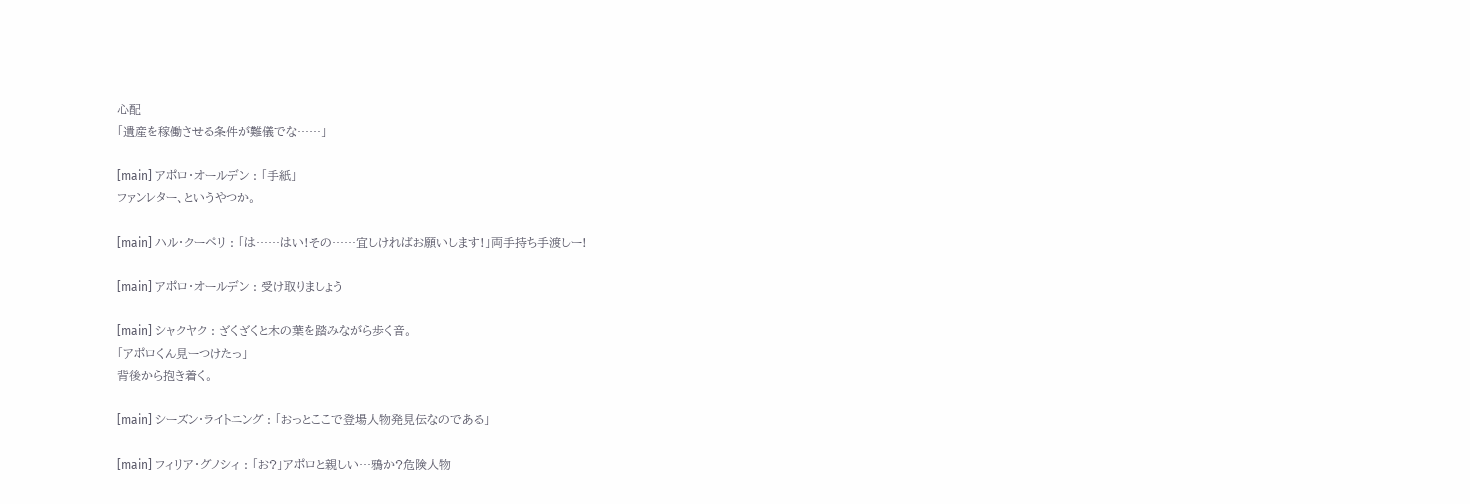心配
「遺産を稼働させる条件が難儀でな……」

[main] アポロ・オールデン : 「手紙」
ファンレター、というやつか。

[main] ハル・クーペリ : 「は……はい!その……宜しければお願いします!」両手持ち手渡しー!

[main] アポロ・オールデン : 受け取りましょう

[main] シャクヤク : ざくざくと木の葉を踏みながら歩く音。
「アポロくん見ーつけたっ」
背後から抱き着く。

[main] シーズン・ライトニング : 「おっとここで登場人物発見伝なのである」

[main] フィリア・グノシィ : 「お?」アポロと親しい…鴉か?危険人物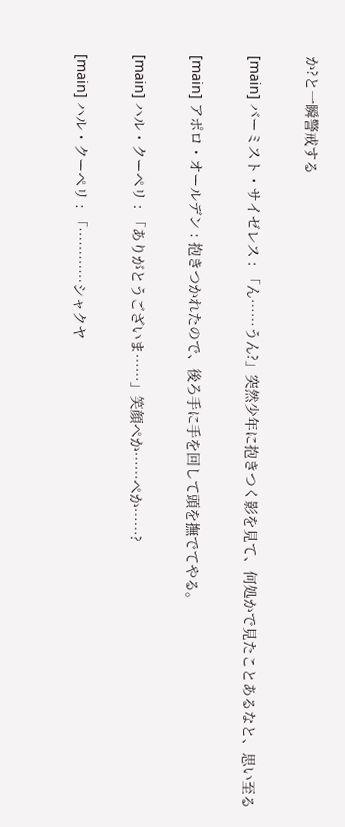か?と一瞬警戒する

[main] バーミスト・サイゼレス : 「ん……うん?」突然少年に抱きつく影を見て、何処かで見たことあるなと、思い至る

[main] アポロ・オールデン : 抱きつかれたので、後ろ手に手を回して頭を撫でてやる。

[main] ハル・クーペリ : 「ありがとうございま……」笑顔ぺか……ぺか……?

[main] ハル・クーペリ : 「…………シャクヤ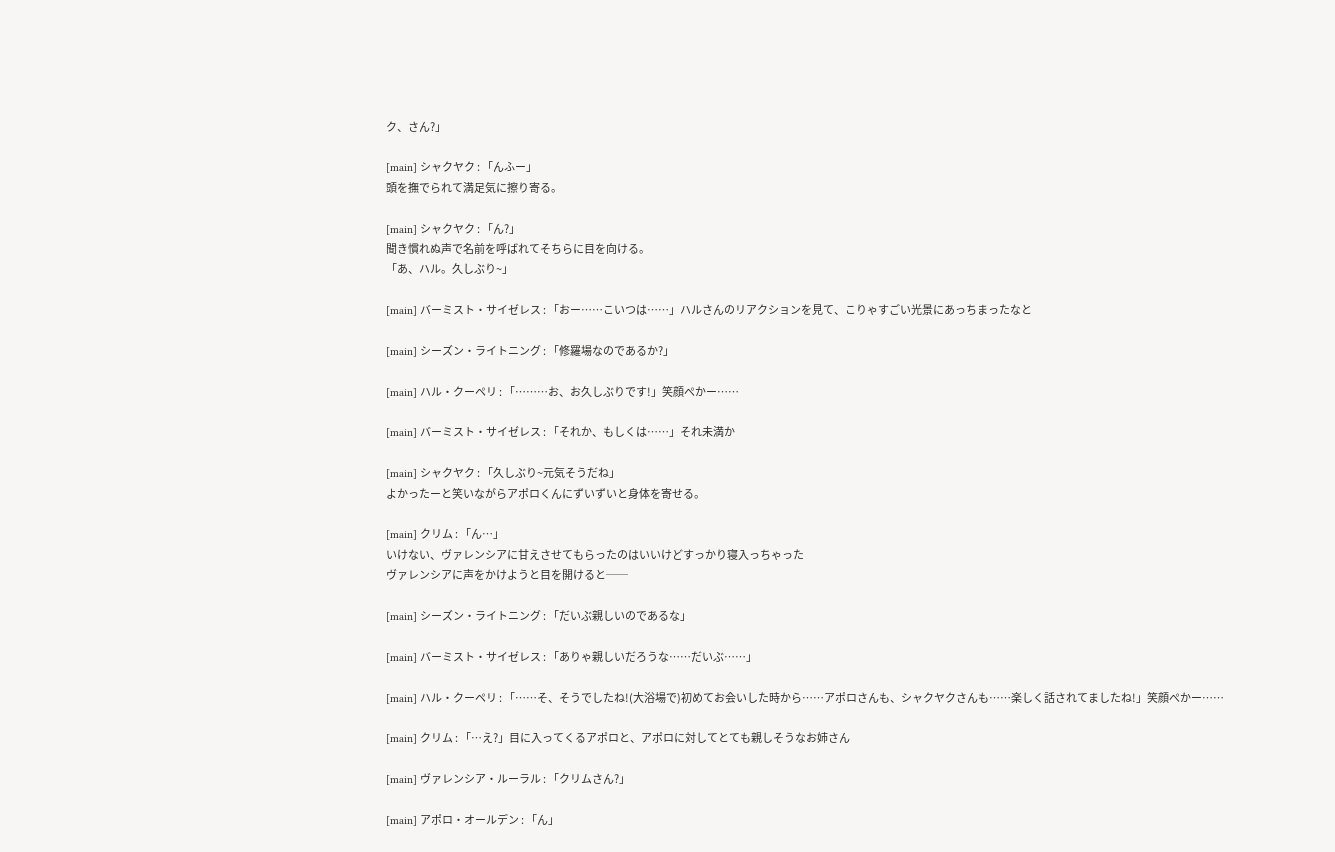ク、さん?」

[main] シャクヤク : 「んふー」
頭を撫でられて満足気に擦り寄る。

[main] シャクヤク : 「ん?」
聞き慣れぬ声で名前を呼ばれてそちらに目を向ける。
「あ、ハル。久しぶり~」

[main] バーミスト・サイゼレス : 「おー……こいつは……」ハルさんのリアクションを見て、こりゃすごい光景にあっちまったなと

[main] シーズン・ライトニング : 「修羅場なのであるか?」

[main] ハル・クーペリ : 「………お、お久しぶりです!」笑顔ぺかー……

[main] バーミスト・サイゼレス : 「それか、もしくは……」それ未満か

[main] シャクヤク : 「久しぶり~元気そうだね」
よかったーと笑いながらアポロくんにずいずいと身体を寄せる。

[main] クリム : 「ん…」
いけない、ヴァレンシアに甘えさせてもらったのはいいけどすっかり寝入っちゃった
ヴァレンシアに声をかけようと目を開けると──

[main] シーズン・ライトニング : 「だいぶ親しいのであるな」

[main] バーミスト・サイゼレス : 「ありゃ親しいだろうな……だいぶ……」

[main] ハル・クーペリ : 「……そ、そうでしたね!(大浴場で)初めてお会いした時から……アポロさんも、シャクヤクさんも……楽しく話されてましたね!」笑顔ぺかー……

[main] クリム : 「…え?」目に入ってくるアポロと、アポロに対してとても親しそうなお姉さん

[main] ヴァレンシア・ルーラル : 「クリムさん?」

[main] アポロ・オールデン : 「ん」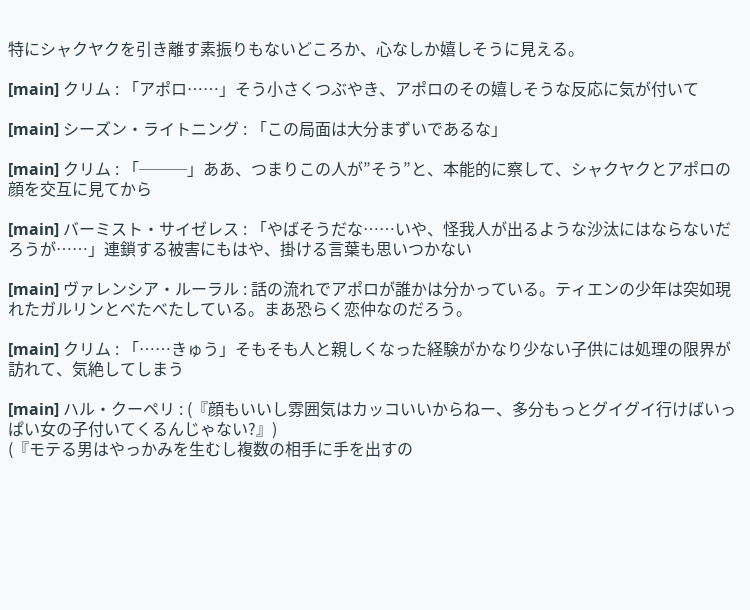特にシャクヤクを引き離す素振りもないどころか、心なしか嬉しそうに見える。

[main] クリム : 「アポロ……」そう小さくつぶやき、アポロのその嬉しそうな反応に気が付いて

[main] シーズン・ライトニング : 「この局面は大分まずいであるな」

[main] クリム : 「───」ああ、つまりこの人が”そう”と、本能的に察して、シャクヤクとアポロの顔を交互に見てから

[main] バーミスト・サイゼレス : 「やばそうだな……いや、怪我人が出るような沙汰にはならないだろうが……」連鎖する被害にもはや、掛ける言葉も思いつかない

[main] ヴァレンシア・ルーラル : 話の流れでアポロが誰かは分かっている。ティエンの少年は突如現れたガルリンとべたべたしている。まあ恐らく恋仲なのだろう。

[main] クリム : 「……きゅう」そもそも人と親しくなった経験がかなり少ない子供には処理の限界が訪れて、気絶してしまう

[main] ハル・クーペリ : (『顔もいいし雰囲気はカッコいいからねー、多分もっとグイグイ行けばいっぱい女の子付いてくるんじゃない?』)
(『モテる男はやっかみを生むし複数の相手に手を出すの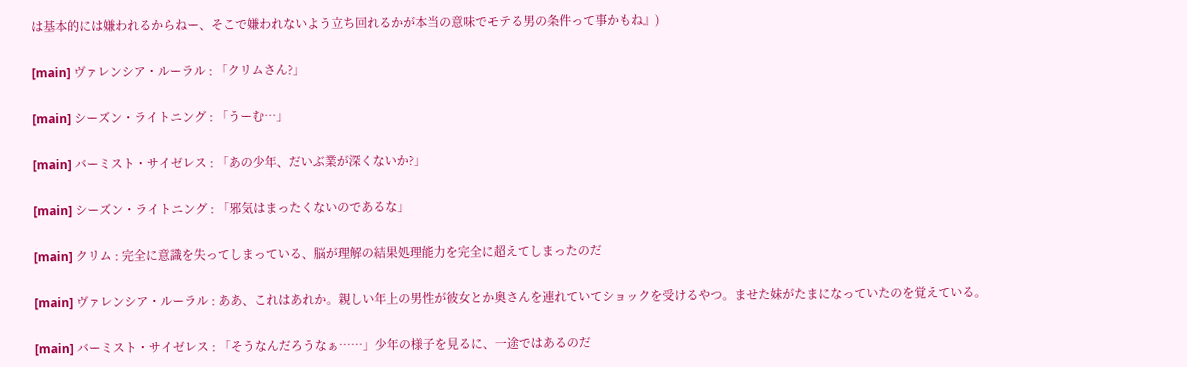は基本的には嫌われるからねー、そこで嫌われないよう立ち回れるかが本当の意味でモテる男の条件って事かもね』)

[main] ヴァレンシア・ルーラル : 「クリムさん?」

[main] シーズン・ライトニング : 「うーむ⋯」

[main] バーミスト・サイゼレス : 「あの少年、だいぶ業が深くないか?」

[main] シーズン・ライトニング : 「邪気はまったくないのであるな」

[main] クリム : 完全に意識を失ってしまっている、脳が理解の結果処理能力を完全に超えてしまったのだ

[main] ヴァレンシア・ルーラル : ああ、これはあれか。親しい年上の男性が彼女とか奥さんを連れていてショックを受けるやつ。ませた妹がたまになっていたのを覚えている。

[main] バーミスト・サイゼレス : 「そうなんだろうなぁ……」少年の様子を見るに、一途ではあるのだ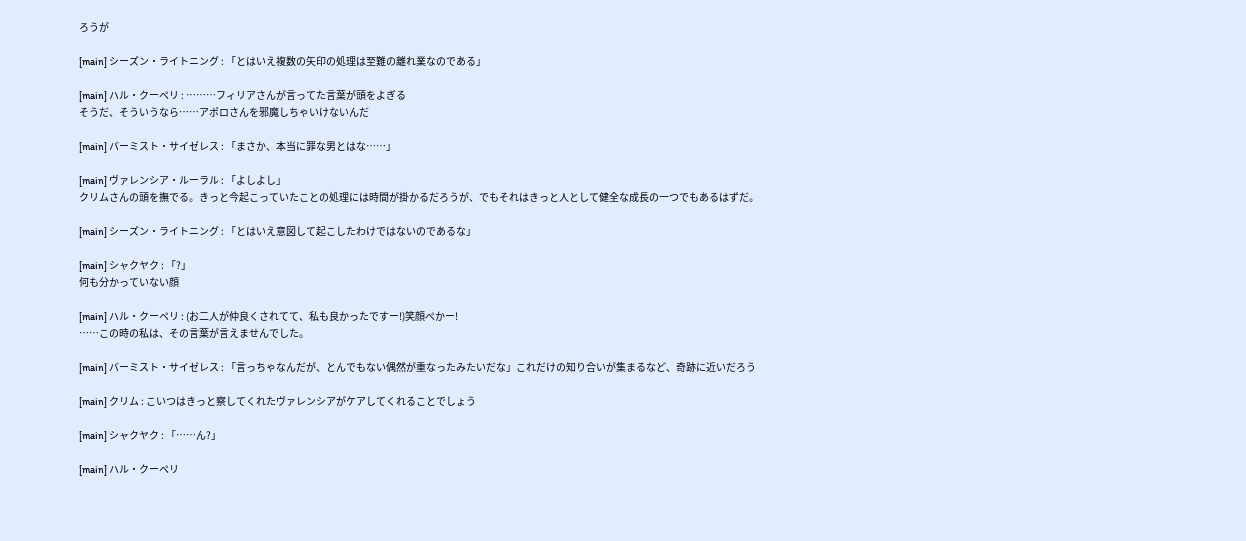ろうが

[main] シーズン・ライトニング : 「とはいえ複数の矢印の処理は至難の離れ業なのである」

[main] ハル・クーペリ : ………フィリアさんが言ってた言葉が頭をよぎる
そうだ、そういうなら……アポロさんを邪魔しちゃいけないんだ

[main] バーミスト・サイゼレス : 「まさか、本当に罪な男とはな……」

[main] ヴァレンシア・ルーラル : 「よしよし」
クリムさんの頭を撫でる。きっと今起こっていたことの処理には時間が掛かるだろうが、でもそれはきっと人として健全な成長の一つでもあるはずだ。

[main] シーズン・ライトニング : 「とはいえ意図して起こしたわけではないのであるな」

[main] シャクヤク : 「?」
何も分かっていない顔

[main] ハル・クーペリ : (お二人が仲良くされてて、私も良かったですー!)笑顔ぺかー!
……この時の私は、その言葉が言えませんでした。

[main] バーミスト・サイゼレス : 「言っちゃなんだが、とんでもない偶然が重なったみたいだな」これだけの知り合いが集まるなど、奇跡に近いだろう

[main] クリム : こいつはきっと察してくれたヴァレンシアがケアしてくれることでしょう

[main] シャクヤク : 「……ん?」

[main] ハル・クーペリ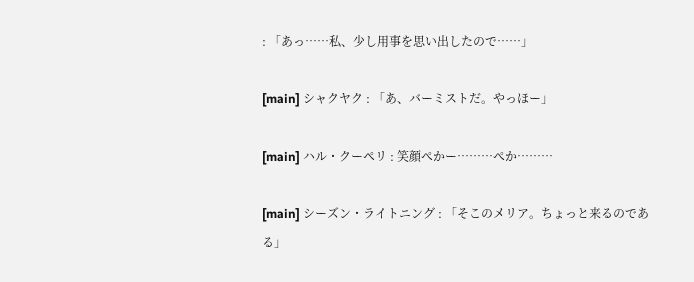: 「あっ……私、少し用事を思い出したので……」

[main] シャクヤク : 「あ、バーミストだ。やっほー」

[main] ハル・クーペリ : 笑顔ぺかー………ぺか………

[main] シーズン・ライトニング : 「そこのメリア。ちょっと来るのである」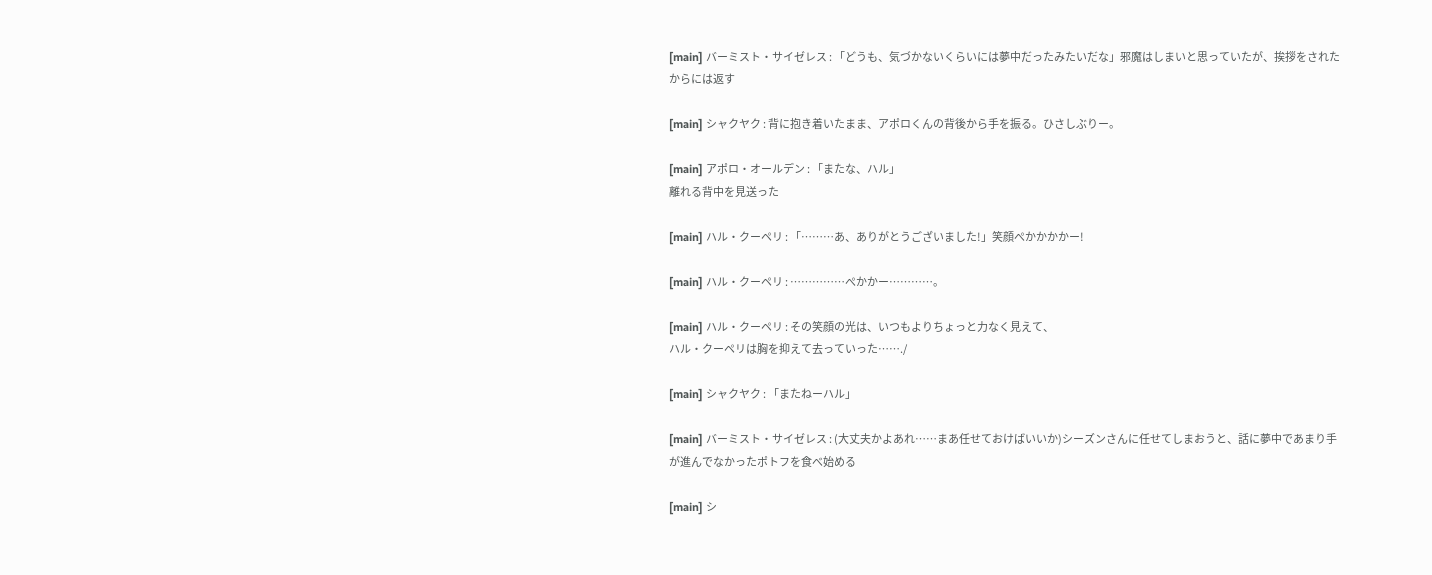[main] バーミスト・サイゼレス : 「どうも、気づかないくらいには夢中だったみたいだな」邪魔はしまいと思っていたが、挨拶をされたからには返す

[main] シャクヤク : 背に抱き着いたまま、アポロくんの背後から手を振る。ひさしぶりー。

[main] アポロ・オールデン : 「またな、ハル」
離れる背中を見送った

[main] ハル・クーペリ : 「………あ、ありがとうございました!」笑顔ぺかかかかー!

[main] ハル・クーペリ : ……………ぺかかー…………。

[main] ハル・クーペリ : その笑顔の光は、いつもよりちょっと力なく見えて、
ハル・クーペリは胸を抑えて去っていった……./

[main] シャクヤク : 「またねーハル」

[main] バーミスト・サイゼレス : (大丈夫かよあれ……まあ任せておけばいいか)シーズンさんに任せてしまおうと、話に夢中であまり手が進んでなかったポトフを食べ始める

[main] シ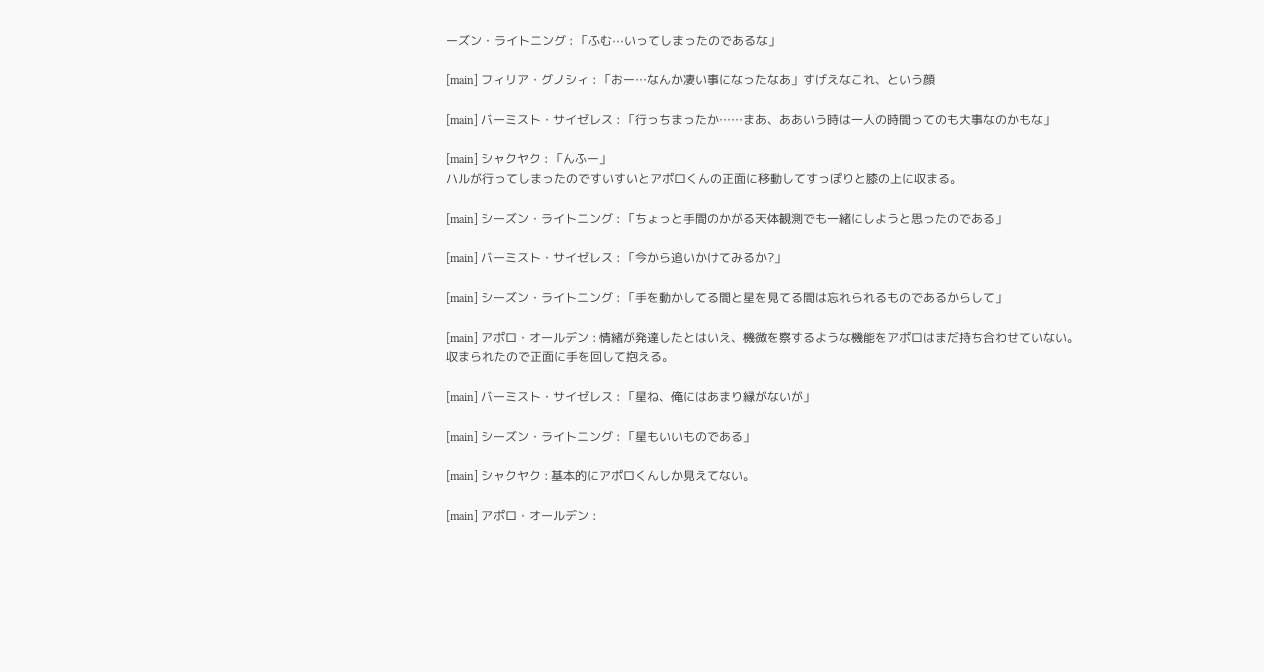ーズン・ライトニング : 「ふむ⋯いってしまったのであるな」

[main] フィリア・グノシィ : 「おー…なんか凄い事になったなあ」すげえなこれ、という顔

[main] バーミスト・サイゼレス : 「行っちまったか……まあ、ああいう時は一人の時間ってのも大事なのかもな」

[main] シャクヤク : 「んふー」
ハルが行ってしまったのですいすいとアポロくんの正面に移動してすっぽりと膝の上に収まる。

[main] シーズン・ライトニング : 「ちょっと手間のかがる天体観測でも一緒にしようと思ったのである」

[main] バーミスト・サイゼレス : 「今から追いかけてみるか?」

[main] シーズン・ライトニング : 「手を動かしてる間と星を見てる間は忘れられるものであるからして」

[main] アポロ・オールデン : 情緒が発達したとはいえ、機微を察するような機能をアポロはまだ持ち合わせていない。
収まられたので正面に手を回して抱える。

[main] バーミスト・サイゼレス : 「星ね、俺にはあまり縁がないが」

[main] シーズン・ライトニング : 「星もいいものである」

[main] シャクヤク : 基本的にアポロくんしか見えてない。

[main] アポロ・オールデン :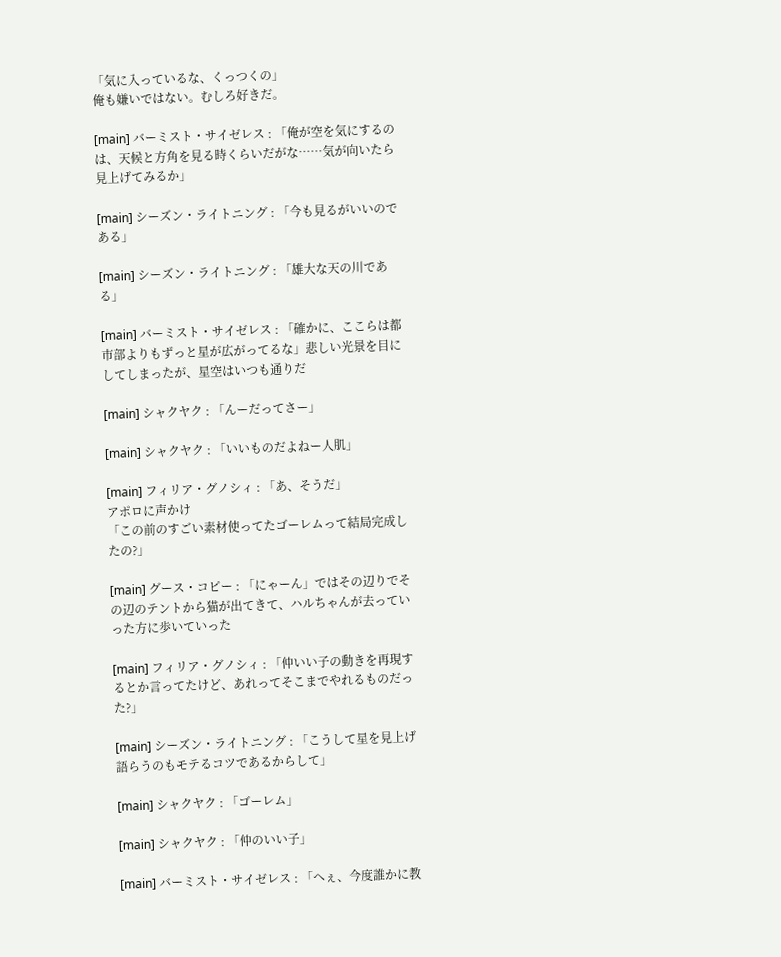「気に入っているな、くっつくの」
俺も嫌いではない。むしろ好きだ。

[main] バーミスト・サイゼレス : 「俺が空を気にするのは、天候と方角を見る時くらいだがな……気が向いたら見上げてみるか」

[main] シーズン・ライトニング : 「今も見るがいいのである」

[main] シーズン・ライトニング : 「雄大な天の川である」

[main] バーミスト・サイゼレス : 「確かに、ここらは都市部よりもずっと星が広がってるな」悲しい光景を目にしてしまったが、星空はいつも通りだ

[main] シャクヤク : 「んーだってさー」

[main] シャクヤク : 「いいものだよねー人肌」

[main] フィリア・グノシィ : 「あ、そうだ」
アポロに声かけ
「この前のすごい素材使ってたゴーレムって結局完成したの?」

[main] グース・コピー : 「にゃーん」ではその辺りでその辺のテントから猫が出てきて、ハルちゃんが去っていった方に歩いていった

[main] フィリア・グノシィ : 「仲いい子の動きを再現するとか言ってたけど、あれってそこまでやれるものだった?」

[main] シーズン・ライトニング : 「こうして星を見上げ語らうのもモテるコツであるからして」

[main] シャクヤク : 「ゴーレム」

[main] シャクヤク : 「仲のいい子」

[main] バーミスト・サイゼレス : 「へぇ、今度誰かに教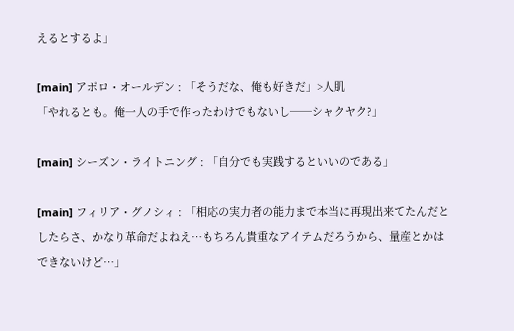えるとするよ」

[main] アポロ・オールデン : 「そうだな、俺も好きだ」>人肌
「やれるとも。俺一人の手で作ったわけでもないし──シャクヤク?」

[main] シーズン・ライトニング : 「自分でも実践するといいのである」

[main] フィリア・グノシィ : 「相応の実力者の能力まで本当に再現出来てたんだとしたらさ、かなり革命だよねえ…もちろん貴重なアイテムだろうから、量産とかはできないけど…」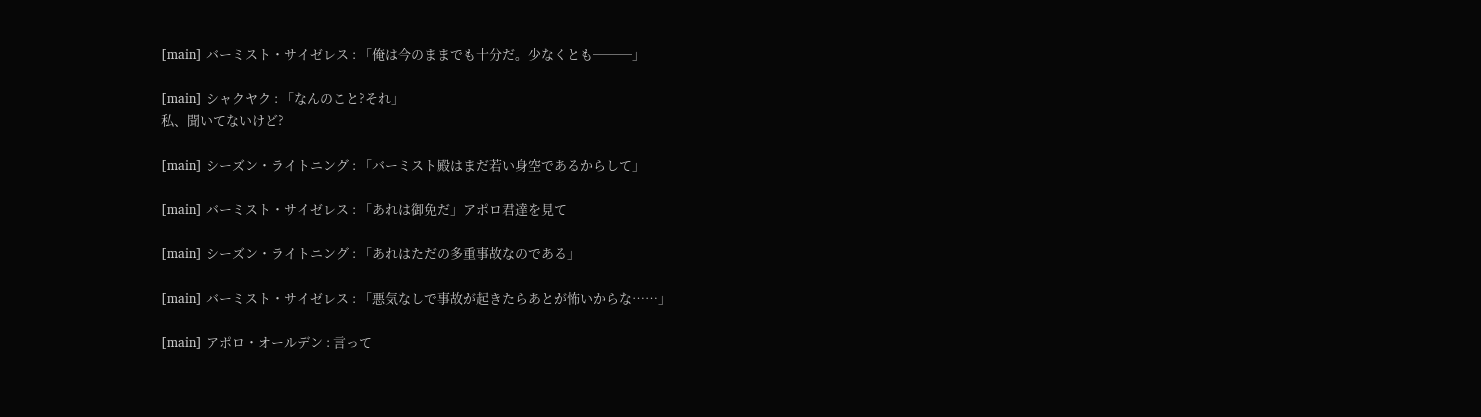[main] バーミスト・サイゼレス : 「俺は今のままでも十分だ。少なくとも───」

[main] シャクヤク : 「なんのこと?それ」
私、聞いてないけど?

[main] シーズン・ライトニング : 「バーミスト殿はまだ若い身空であるからして」

[main] バーミスト・サイゼレス : 「あれは御免だ」アポロ君達を見て

[main] シーズン・ライトニング : 「あれはただの多重事故なのである」

[main] バーミスト・サイゼレス : 「悪気なしで事故が起きたらあとが怖いからな……」

[main] アポロ・オールデン : 言って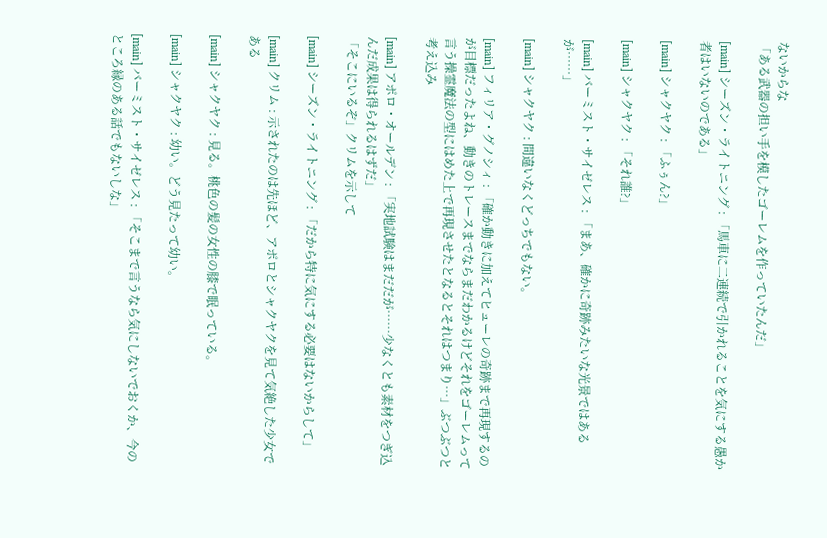ないからな
「ある武器の担い手を模したゴーレムを作っていたんだ」

[main] シーズン・ライトニング : 「馬車に二連続で引かれることを気にする愚か者はいないのである」

[main] シャクヤク : 「ふぅん?」

[main] シャクヤク : 「それ誰?」

[main] バーミスト・サイゼレス : 「まあ、確かに奇跡みたいな光景ではあるが……」

[main] シャクヤク : 間違いなくどっちでもない。

[main] フィリア・グノシィ : 「確か動きに加えてヒューレの奇跡まで再現するのが目標だったよね、動きのトレースまでならまだわかるけどそれをゴーレムって言う操霊魔法の型にはめた上で再現させたとなるとそれはつまり…」ぶつぶつと考え込み

[main] アポロ・オールデン : 「実地試験はまだだが……少なくとも素材をつぎ込んだ成果は得られるはずだ」
「そこにいるぞ」クリムを示して

[main] シーズン・ライトニング : 「だから特に気にする必要はないからして」

[main] クリム : 示されたのは先ほど、アポロとシャクヤクを見て気絶した少女である

[main] シャクヤク : 見る。桃色の髪の女性の膝で眠っている。

[main] シャクヤク : 幼い。どう見たって幼い。

[main] バーミスト・サイゼレス : 「そこまで言うなら気にしないでおくか、今のところ縁のある話でもないしな」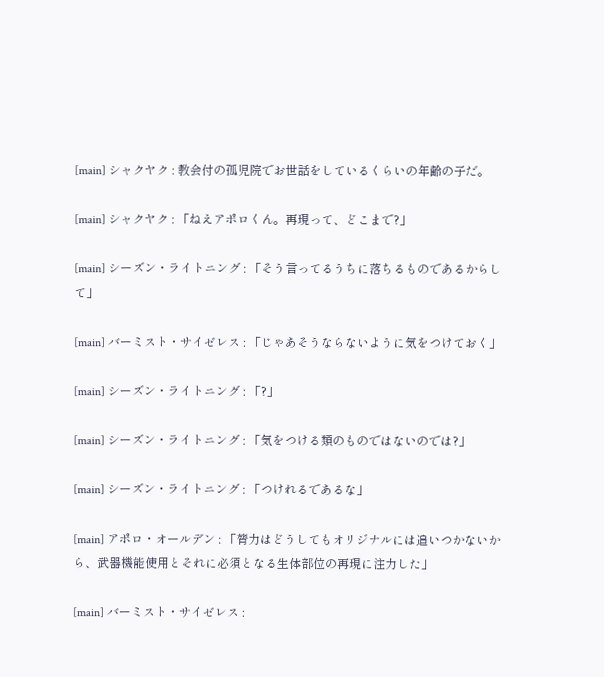[main] シャクヤク : 教会付の孤児院でお世話をしているくらいの年齢の子だ。

[main] シャクヤク : 「ねえアポロくん。再現って、どこまで?」

[main] シーズン・ライトニング : 「そう言ってるうちに落ちるものであるからして」

[main] バーミスト・サイゼレス : 「じゃあそうならないように気をつけておく」

[main] シーズン・ライトニング : 「?」

[main] シーズン・ライトニング : 「気をつける類のものではないのでは?」

[main] シーズン・ライトニング : 「つけれるであるな」

[main] アポロ・オールデン : 「膂力はどうしてもオリジナルには追いつかないから、武器機能使用とそれに必須となる生体部位の再現に注力した」

[main] バーミスト・サイゼレス :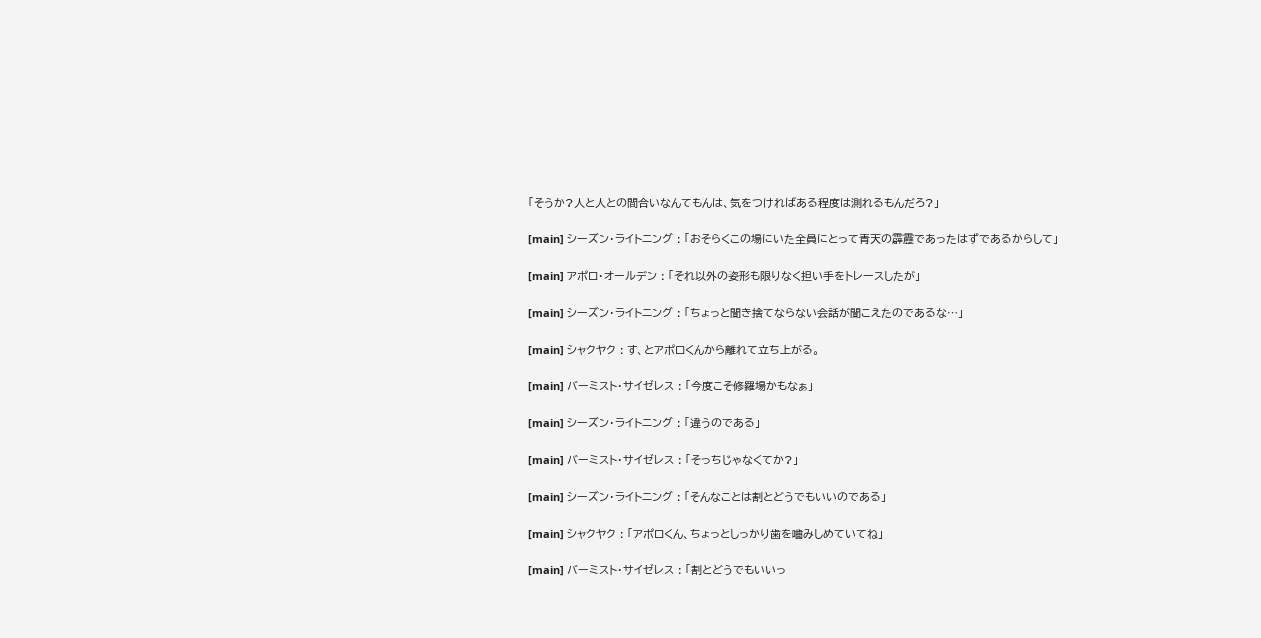「そうか?人と人との間合いなんてもんは、気をつければある程度は測れるもんだろ?」

[main] シーズン・ライトニング : 「おそらくこの場にいた全員にとって青天の霹靂であったはずであるからして」

[main] アポロ・オールデン : 「それ以外の姿形も限りなく担い手をトレースしたが」

[main] シーズン・ライトニング : 「ちょっと聞き捨てならない会話が聞こえたのであるな⋯」

[main] シャクヤク : す、とアポロくんから離れて立ち上がる。

[main] バーミスト・サイゼレス : 「今度こそ修羅場かもなぁ」

[main] シーズン・ライトニング : 「違うのである」

[main] バーミスト・サイゼレス : 「そっちじゃなくてか?」

[main] シーズン・ライトニング : 「そんなことは割とどうでもいいのである」

[main] シャクヤク : 「アポロくん、ちょっとしっかり歯を嚙みしめていてね」

[main] バーミスト・サイゼレス : 「割とどうでもいいっ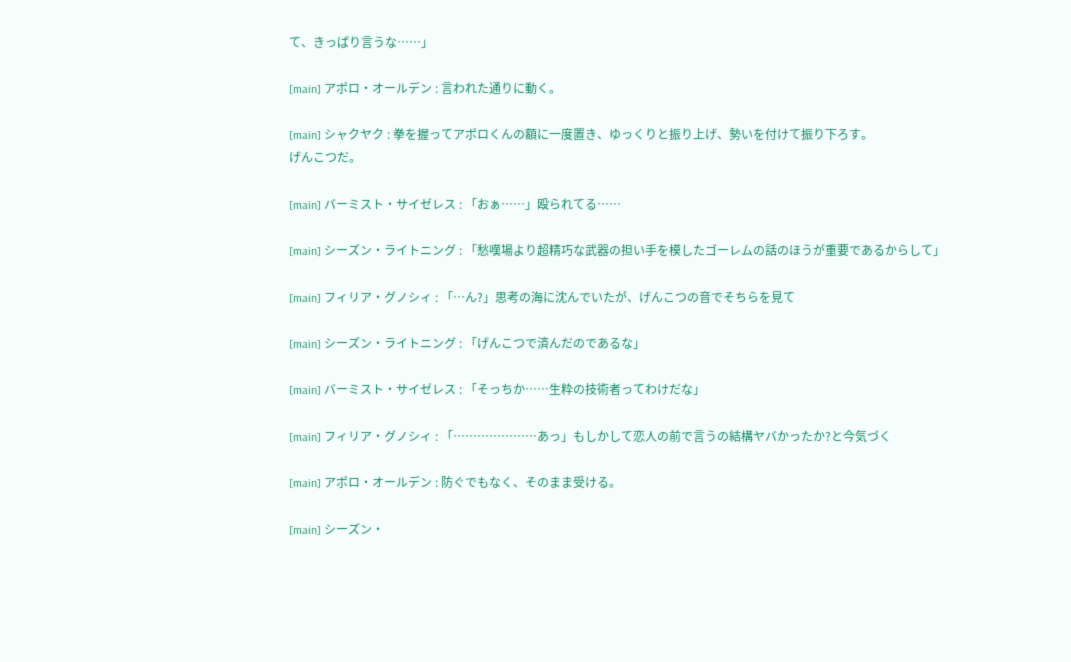て、きっぱり言うな……」

[main] アポロ・オールデン : 言われた通りに動く。

[main] シャクヤク : 拳を握ってアポロくんの額に一度置き、ゆっくりと振り上げ、勢いを付けて振り下ろす。
げんこつだ。

[main] バーミスト・サイゼレス : 「おぁ……」殴られてる……

[main] シーズン・ライトニング : 「愁嘆場より超精巧な武器の担い手を模したゴーレムの話のほうが重要であるからして」

[main] フィリア・グノシィ : 「…ん?」思考の海に沈んでいたが、げんこつの音でそちらを見て

[main] シーズン・ライトニング : 「げんこつで済んだのであるな」

[main] バーミスト・サイゼレス : 「そっちか……生粋の技術者ってわけだな」

[main] フィリア・グノシィ : 「…………………あっ」もしかして恋人の前で言うの結構ヤバかったか?と今気づく

[main] アポロ・オールデン : 防ぐでもなく、そのまま受ける。

[main] シーズン・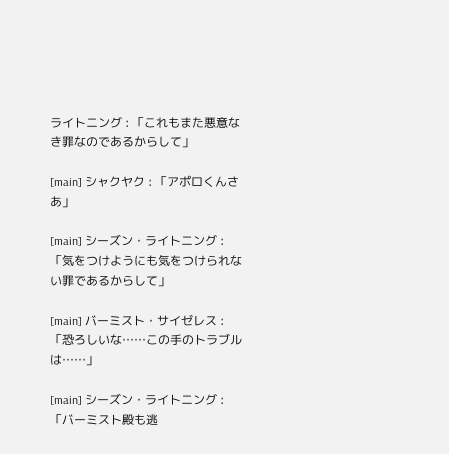ライトニング : 「これもまた悪意なき罪なのであるからして」

[main] シャクヤク : 「アポロくんさあ」

[main] シーズン・ライトニング : 「気をつけようにも気をつけられない罪であるからして」

[main] バーミスト・サイゼレス : 「恐ろしいな……この手のトラブルは……」

[main] シーズン・ライトニング : 「バーミスト殿も逃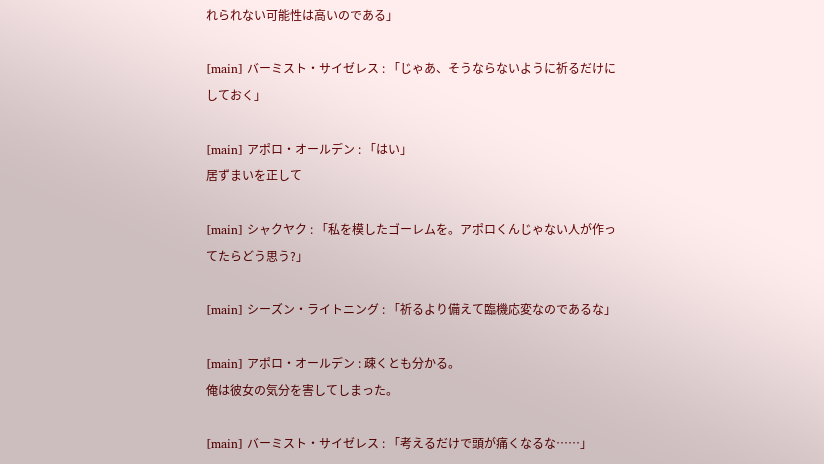れられない可能性は高いのである」

[main] バーミスト・サイゼレス : 「じゃあ、そうならないように祈るだけにしておく」

[main] アポロ・オールデン : 「はい」
居ずまいを正して

[main] シャクヤク : 「私を模したゴーレムを。アポロくんじゃない人が作ってたらどう思う?」

[main] シーズン・ライトニング : 「祈るより備えて臨機応変なのであるな」

[main] アポロ・オールデン : 疎くとも分かる。
俺は彼女の気分を害してしまった。

[main] バーミスト・サイゼレス : 「考えるだけで頭が痛くなるな……」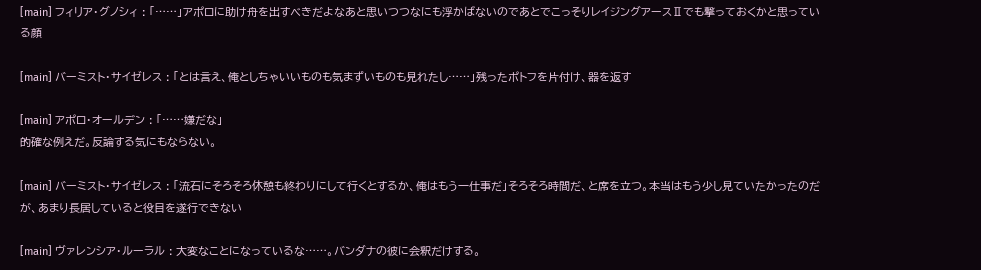[main] フィリア・グノシィ : 「……」アポロに助け舟を出すべきだよなあと思いつつなにも浮かばないのであとでこっそりレイジングアースⅡでも撃っておくかと思っている顔

[main] バーミスト・サイゼレス : 「とは言え、俺としちゃいいものも気まずいものも見れたし……」残ったポトフを片付け、器を返す

[main] アポロ・オールデン : 「……嫌だな」
的確な例えだ。反論する気にもならない。

[main] バーミスト・サイゼレス : 「流石にそろそろ休憩も終わりにして行くとするか、俺はもう一仕事だ」そろそろ時間だ、と席を立つ。本当はもう少し見ていたかったのだが、あまり長居していると役目を遂行できない

[main] ヴァレンシア・ルーラル : 大変なことになっているな……。バンダナの彼に会釈だけする。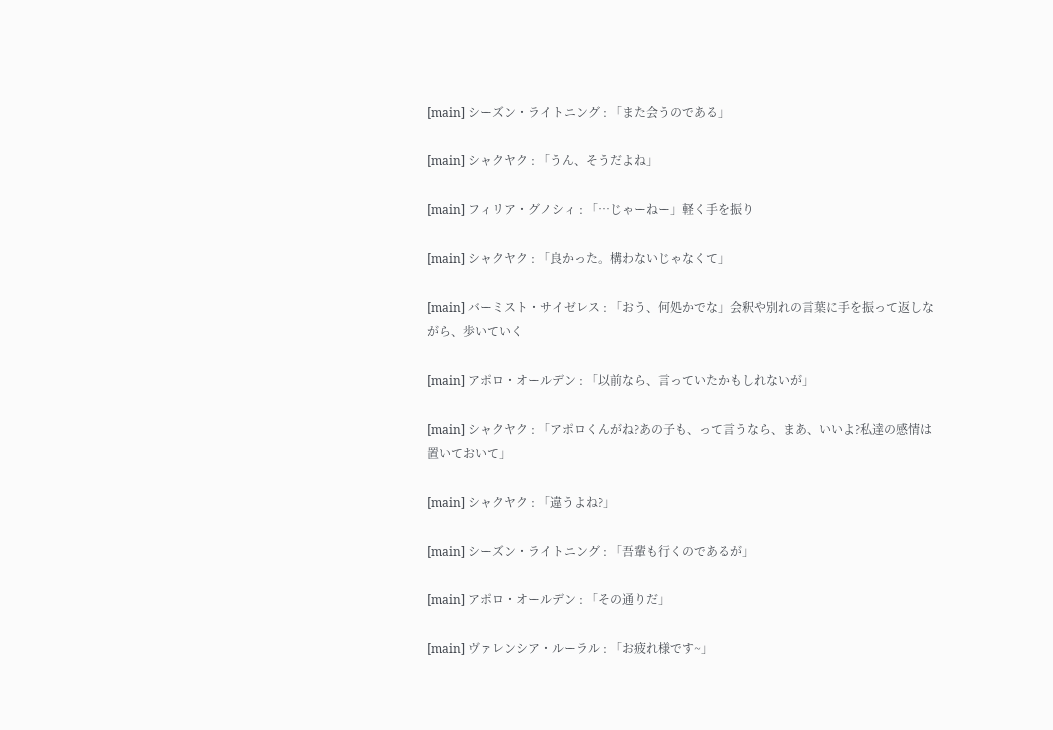[main] シーズン・ライトニング : 「また会うのである」

[main] シャクヤク : 「うん、そうだよね」

[main] フィリア・グノシィ : 「…じゃーねー」軽く手を振り

[main] シャクヤク : 「良かった。構わないじゃなくて」

[main] バーミスト・サイゼレス : 「おう、何処かでな」会釈や別れの言葉に手を振って返しながら、歩いていく

[main] アポロ・オールデン : 「以前なら、言っていたかもしれないが」

[main] シャクヤク : 「アポロくんがね?あの子も、って言うなら、まあ、いいよ?私達の感情は置いておいて」

[main] シャクヤク : 「違うよね?」

[main] シーズン・ライトニング : 「吾輩も行くのであるが」

[main] アポロ・オールデン : 「その通りだ」

[main] ヴァレンシア・ルーラル : 「お疲れ様です~」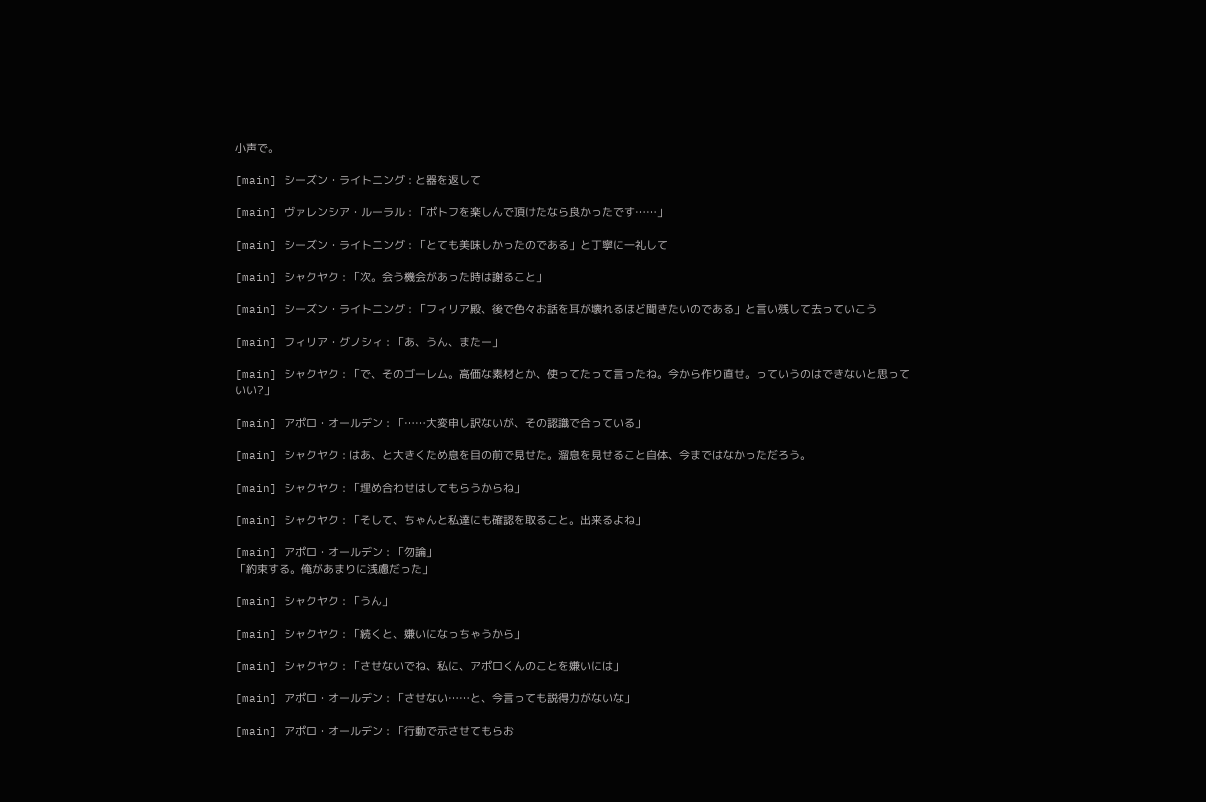小声で。

[main] シーズン・ライトニング : と器を返して

[main] ヴァレンシア・ルーラル : 「ポトフを楽しんで頂けたなら良かったです……」

[main] シーズン・ライトニング : 「とても美味しかったのである」と丁寧に一礼して

[main] シャクヤク : 「次。会う機会があった時は謝ること」

[main] シーズン・ライトニング : 「フィリア殿、後で色々お話を耳が壊れるほど聞きたいのである」と言い残して去っていこう

[main] フィリア・グノシィ : 「あ、うん、またー」

[main] シャクヤク : 「で、そのゴーレム。高価な素材とか、使ってたって言ったね。今から作り直せ。っていうのはできないと思っていい?」

[main] アポロ・オールデン : 「……大変申し訳ないが、その認識で合っている」

[main] シャクヤク : はあ、と大きくため息を目の前で見せた。溜息を見せること自体、今まではなかっただろう。

[main] シャクヤク : 「埋め合わせはしてもらうからね」

[main] シャクヤク : 「そして、ちゃんと私達にも確認を取ること。出来るよね」

[main] アポロ・オールデン : 「勿論」
「約束する。俺があまりに浅慮だった」

[main] シャクヤク : 「うん」

[main] シャクヤク : 「続くと、嫌いになっちゃうから」

[main] シャクヤク : 「させないでね、私に、アポロくんのことを嫌いには」

[main] アポロ・オールデン : 「させない……と、今言っても説得力がないな」

[main] アポロ・オールデン : 「行動で示させてもらお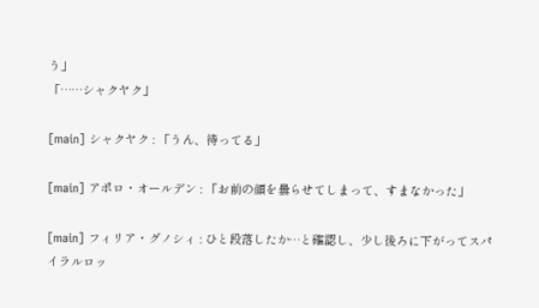う」
「……シャクヤク」

[main] シャクヤク : 「うん、待ってる」

[main] アポロ・オールデン : 「お前の顔を曇らせてしまって、すまなかった」

[main] フィリア・グノシィ : ひと段落したか…と確認し、少し後ろに下がってスパイラルロッ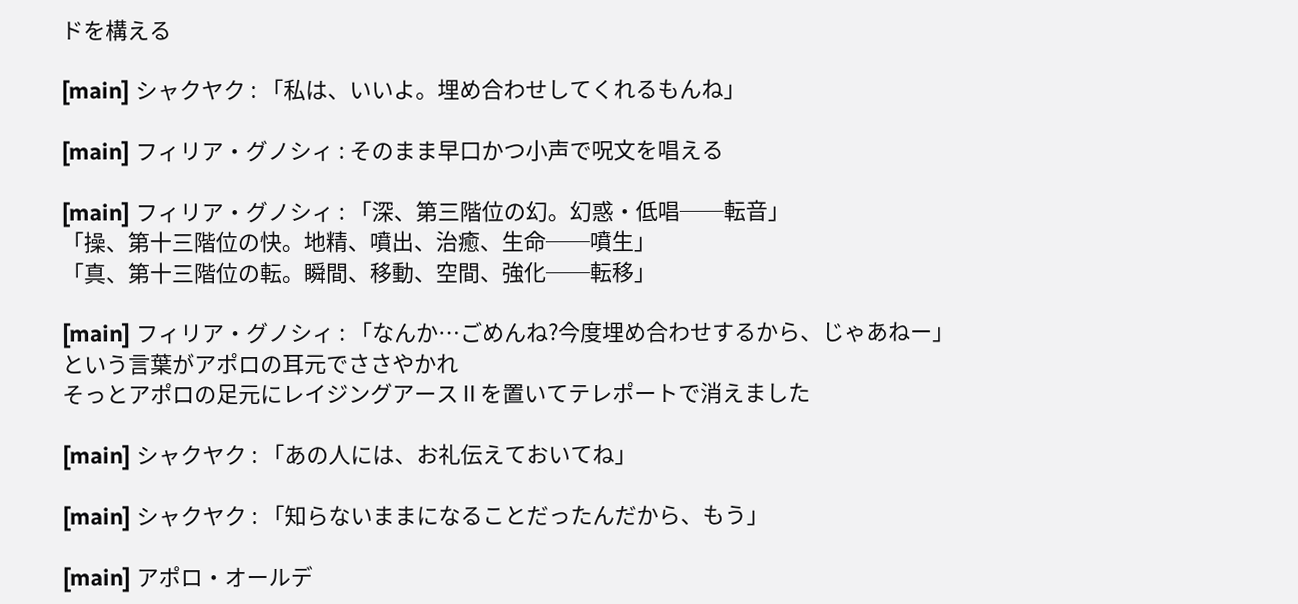ドを構える

[main] シャクヤク : 「私は、いいよ。埋め合わせしてくれるもんね」

[main] フィリア・グノシィ : そのまま早口かつ小声で呪文を唱える

[main] フィリア・グノシィ : 「深、第三階位の幻。幻惑・低唱──転音」
「操、第十三階位の快。地精、噴出、治癒、生命──噴生」
「真、第十三階位の転。瞬間、移動、空間、強化──転移」

[main] フィリア・グノシィ : 「なんか…ごめんね?今度埋め合わせするから、じゃあねー」
という言葉がアポロの耳元でささやかれ
そっとアポロの足元にレイジングアースⅡを置いてテレポートで消えました

[main] シャクヤク : 「あの人には、お礼伝えておいてね」

[main] シャクヤク : 「知らないままになることだったんだから、もう」

[main] アポロ・オールデ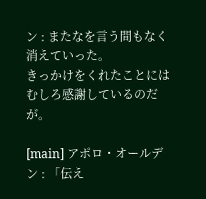ン : またなを言う間もなく消えていった。
きっかけをくれたことにはむしろ感謝しているのだが。

[main] アポロ・オールデン : 「伝え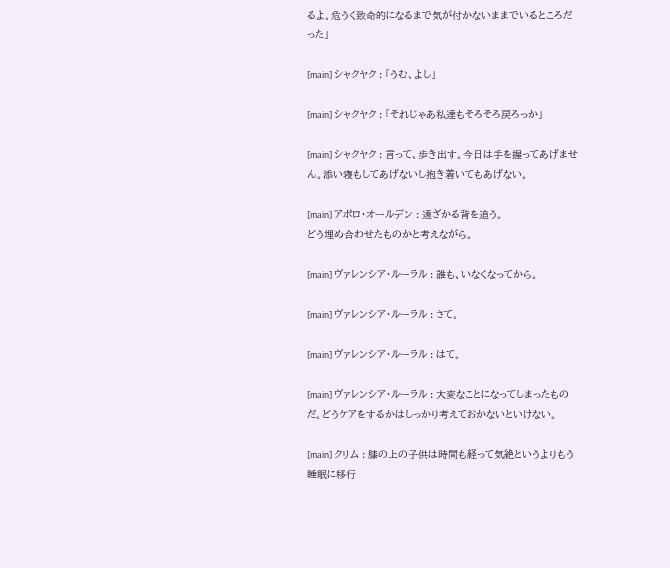るよ。危うく致命的になるまで気が付かないままでいるところだった」

[main] シャクヤク : 「うむ、よし」

[main] シャクヤク : 「それじゃあ私達もそろそろ戻ろっか」

[main] シャクヤク : 言って、歩き出す。今日は手を握ってあげません。添い寝もしてあげないし抱き着いてもあげない。

[main] アポロ・オールデン : 遠ざかる背を追う。
どう埋め合わせたものかと考えながら。

[main] ヴァレンシア・ルーラル : 誰も、いなくなってから。

[main] ヴァレンシア・ルーラル : さて。

[main] ヴァレンシア・ルーラル : はて。

[main] ヴァレンシア・ルーラル : 大変なことになってしまったものだ。どうケアをするかはしっかり考えておかないといけない。

[main] クリム : 膝の上の子供は時間も経って気絶というよりもう睡眠に移行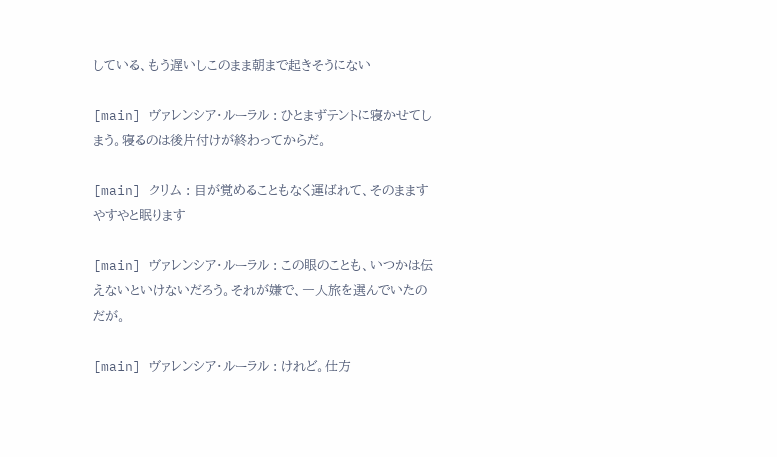している、もう遅いしこのまま朝まで起きそうにない

[main] ヴァレンシア・ルーラル : ひとまずテントに寝かせてしまう。寝るのは後片付けが終わってからだ。

[main] クリム : 目が覚めることもなく運ばれて、そのまますやすやと眠ります

[main] ヴァレンシア・ルーラル : この眼のことも、いつかは伝えないといけないだろう。それが嫌で、一人旅を選んでいたのだが。

[main] ヴァレンシア・ルーラル : けれど。仕方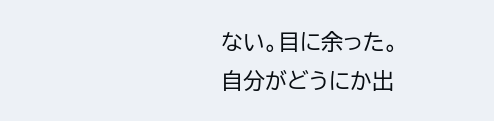ない。目に余った。
自分がどうにか出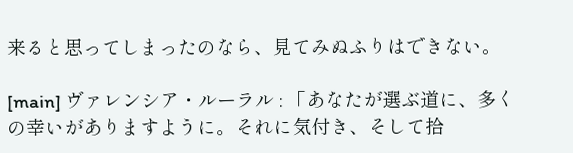来ると思ってしまったのなら、見てみぬふりはできない。

[main] ヴァレンシア・ルーラル : 「あなたが選ぶ道に、多くの幸いがありますように。それに気付き、そして拾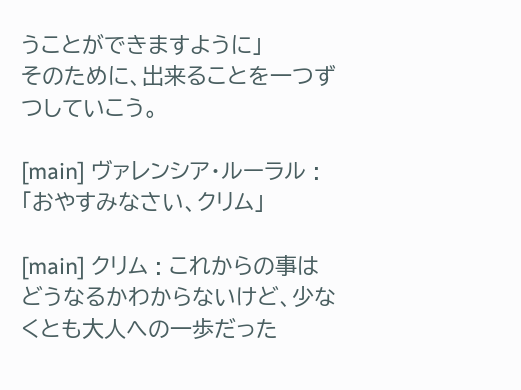うことができますように」
そのために、出来ることを一つずつしていこう。

[main] ヴァレンシア・ルーラル : 「おやすみなさい、クリム」

[main] クリム : これからの事はどうなるかわからないけど、少なくとも大人への一歩だった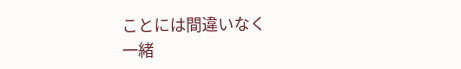ことには間違いなく
一緒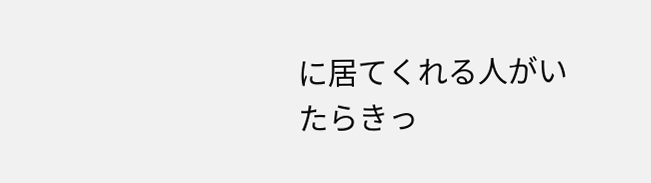に居てくれる人がいたらきっ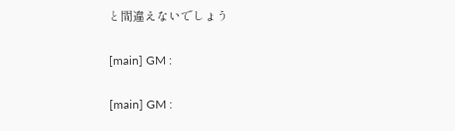と間違えないでしょう

[main] GM :

[main] GM :